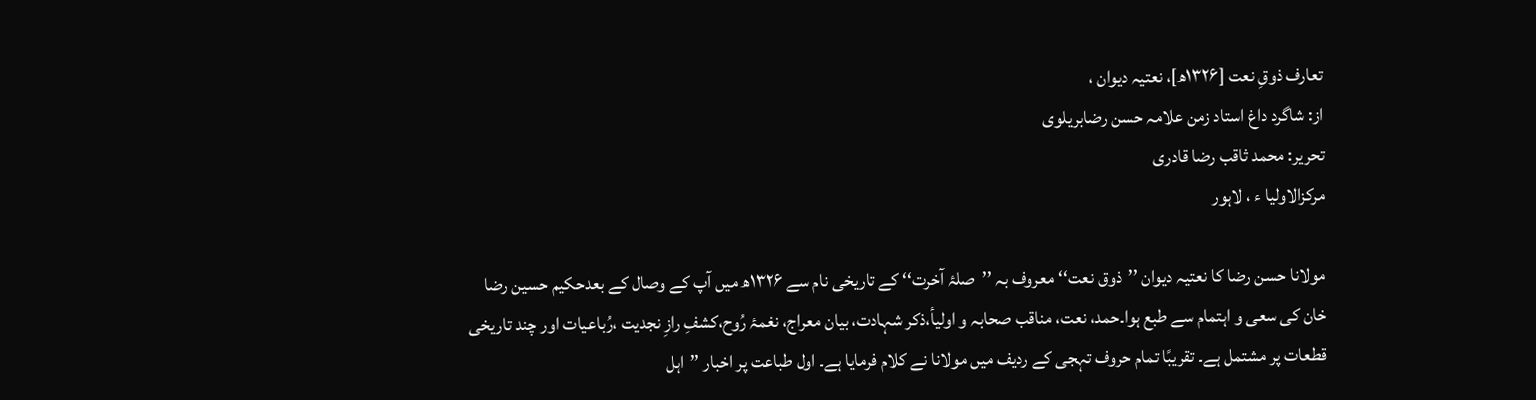تعارف ذوقِ نعت [۱۳۲۶ھ]، نعتیہ دیوان ،
از: شاگرد داغ استاد زمن علامہ حسن رضابریلوی
تحریر: محمد ثاقب رضا قادری
مرکزالاولیا ء ، لاہور

مولانا حسن رضا کا نعتیہ دیوان ’’ذوق نعت‘‘ معروف بہ ’’صلۂ آخرت‘‘ کے تاریخی نام سے ۱۳۲۶ھ میں آپ کے وصال کے بعدحکیم حسین رضا خان کی سعی و اہتمام سے طبع ہوا۔حمد، نعت، مناقب صحابہ و اولیأ،ذکر شہادت، بیان معراج، نغمۂ رُوح،کشفِ رازِ نجدیت ،رُباعیات اور چند تاریخی قطعات پر مشتمل ہے۔ تقریبًا تمام حروف تہجی کے ردیف میں مولانا نے کلام فرمایا ہے۔ اول طباعت پر اخبار ’’اہل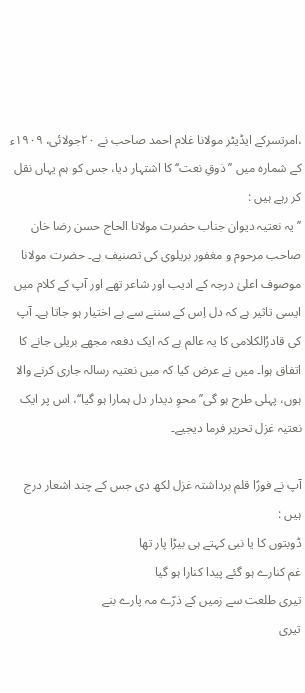،امرتسرکے ایڈیٹر مولانا غلام احمد صاحب نے ۲۰جولائی، ۱۹۰۹ء کے شمارہ میں ’’ذوقِ نعت‘‘ کا اشتہار دیا، جس کو ہم یہاں نقل کر رہے ہیں :
’’یہ نعتیہ دیوان جناب حضرت مولانا الحاج حسن رضا خان صاحب مرحوم و مغفور بریلوی کی تصنیف ہے۔ حضرت مولانا موصوف اعلیٰ درجہ کے ادیب اور شاعر تھے اور آپ کے کلام میں ایسی تاثیر ہے کہ دل اِس کے سننے سے بے اختیار ہو جاتا ہے۔ آپ کی قادرُالکلامی کا یہ عالم ہے کہ ایک دفعہ مجھے بریلی جانے کا اتفاق ہوا۔ میں نے عرض کیا کہ میں نعتیہ رسالہ جاری کرنے والا ہوں، پہلی طرح ہو گی’’محوِ دیدار دل ہمارا ہو گیا‘‘، اس پر ایک نعتیہ غزل تحریر فرما دیجیے۔

آپ نے فورًا قلم برداشتہ غزل لکھ دی جس کے چند اشعار درج ہیں :
ڈوبتوں کا یا نبی کہتے ہی بیڑا پار تھا
غم کنارے ہو گئے پیدا کنارا ہو گیا
تیری طلعت سے زمیں کے ذرّے مہ پارے بنے
تیری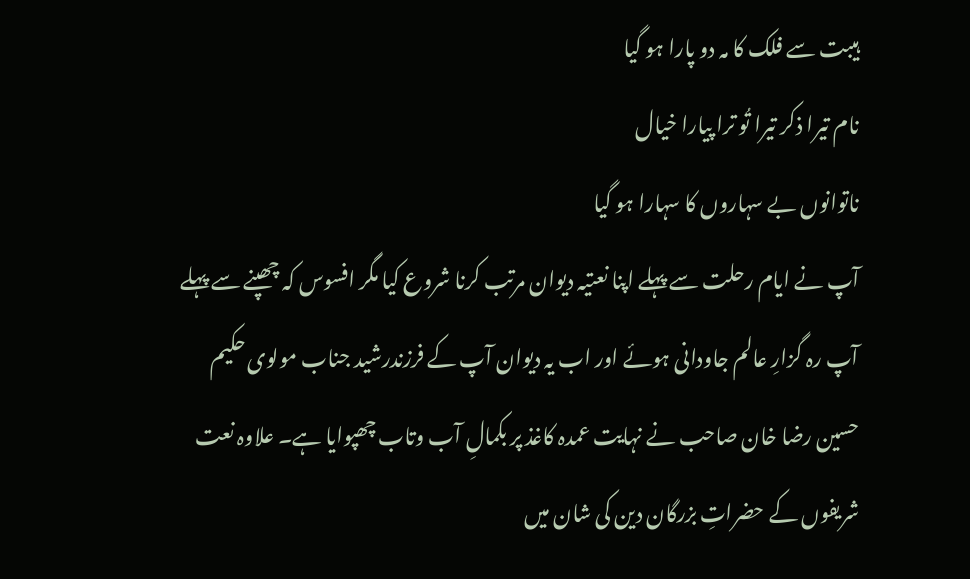ہیبت سے فلک کا مہ دو پارا ہو گیا
نام تیرا ذکر تیرا تُو ترا پیارا خیال
ناتوانوں بے سہاروں کا سہارا ہو گیا
آپ نے ایام رحلت سے پہلے اپنا نعتیہ دیوان مرتب کرنا شروع کیا مگر افسوس کہ چھپنے سے پہلے آپ رہ گزارِ عالم جاودانی ہوئے اور اب یہ دیوان آپ کے فرزندرشید جناب مولوی حکیم حسین رضا خان صاحب نے نہایت عمدہ کاغذ پر بکمالِ آب وتاب چھپوایا ہے۔ علاوہ نعت شریفوں کے حضراتِ بزرگان دین کی شان میں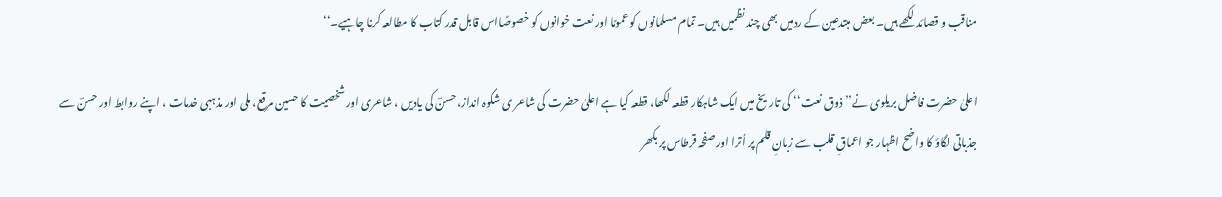مناقب و قصائد لکھے ہیں۔ بعض مبتدعین کے ردمیں بھی چند نظمیں ہیں۔ تمام مسلمانوں کو عمومًا اور نعت خوانوں کو خصوصًااس قابل قدر کتاب کا مطالعہ کرنا چاہیے۔‘‘

اعلیٰ حضرت فاضل بریلوی نے’’ ذوق نعت‘‘ کی تاریخ میں ایک شاہکار قطعہ لکھا، قطعہ کیا ہے اعلیٰ حضرت کی شاعر ی شکوہ انداز، حسنؔ کی یادیں ، شاعری اور شخصیت کا حسین مرقع، ملی اور مذہبی خدمات ، اپنے روابط اور حسنؔ سے جذباتی لگاؤ کا واضح اظہار جو اعماقِ قلب سے زبانِ قلم پر اُترا اور صفحہ قرطاس پر بکھر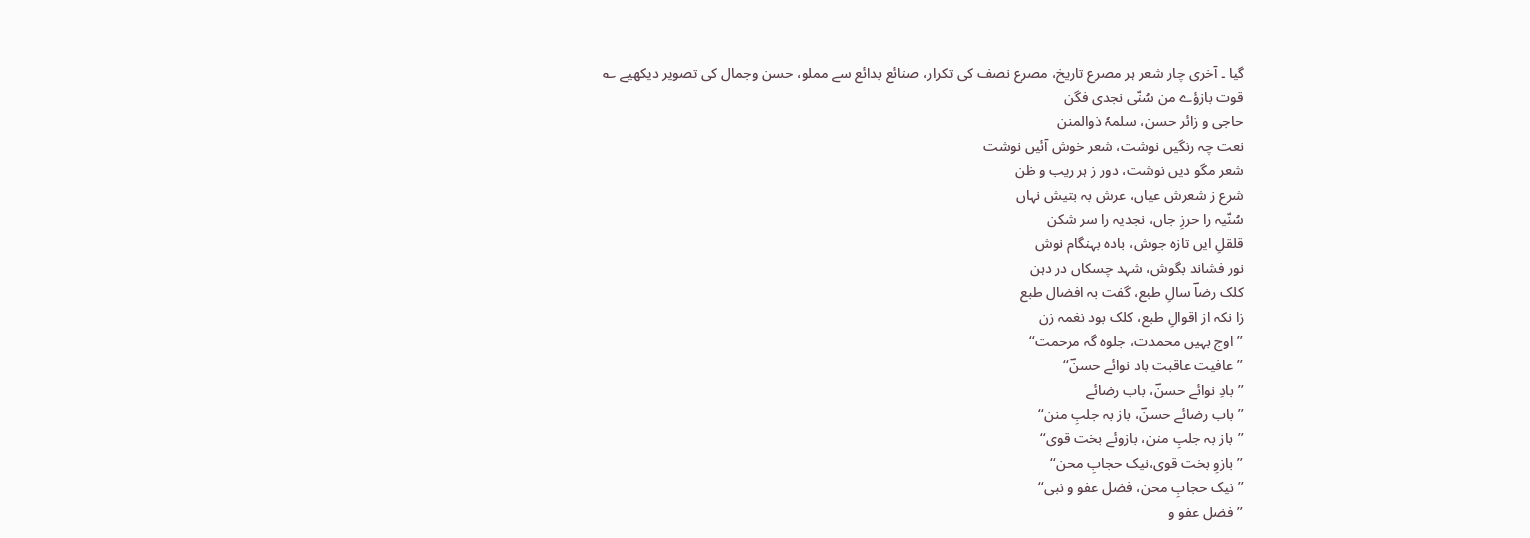گیا ۔ آخری چار شعر ہر مصرع تاریخ، مصرع نصف کی تکرار، صنائع بدائع سے مملو، حسن وجمال کی تصویر دیکھیے ؎
قوت بازؤے من سُنّی نجدی فگن
حاجی و زائر حسن، سلمہٗ ذوالمنن
نعت چہ رنگیں نوشت، شعر خوش آئیں نوشت
شعر مگو دیں نوشت، دور ز ہر ریب و ظن
شرع ز شعرش عیاں، عرش بہ بتیش نہاں
سُنّیہ را حرزِ جاں، نجدیہ را سر شکن
قلقلِ ایں تازہ جوش، بادہ بہنگام نوش
نور فشاند بگوش، شہد چسکاں در دہن
کلک رضاؔ سالِ طبع، گفت بہ افضال طبع
زا نکہ از اقوالِ طبع، کلک بود نغمہ زن
’’اوج بہیں محمدت، جلوہ گہ مرحمت‘‘
’’عافیت عاقبت باد نوائے حسنؔ‘‘
’’بادِ نوائے حسنؔ، باب رضائے
’’باب رضائے حسنؔ، باز بہ جلبِ منن‘‘
’’باز بہ جلبِ منن، بازوئے بخت قوی‘‘
’’بازوِ بخت قوی،نیک حجابِ محن‘‘
’’نیک حجابِ محن، فضل عفو و نبی‘‘
’’فضل عفو و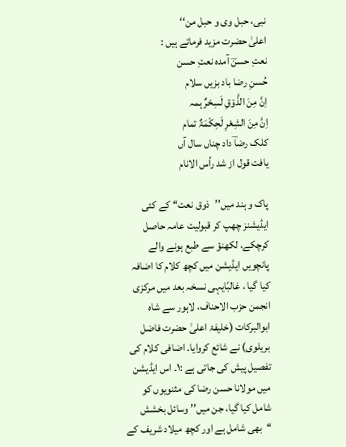نبی، حبل وی و حبل من‘‘
اعلیٰ حضرت مزید فرماتے ہیں :
نعتِ حسنؔ آمدہ نعتِ حسن
حُسنِ رضا باد بزیں سلام
اِنَّ مِنَ الذَّوْقِ لَسِحْرٌ ہمہ
اِنَّ مِنَ الشِعْرِ لَحِکْمَۃٌ تمام
کلک رضاؔ داد چناں سال آں
یافت قول از شد رأس الانام

پاک و ہند میں’’ذوق نعت‘‘ کے کئی ایڈیشنز چھپ کر قبولیت عامہ حاصل کرچکے، لکھنؤ سے طبع ہونے والے پانچویں ایڈیشن میں کچھ کلام کا اضافہ کیا گیا ، غالبًایہی نسخہ بعد میں مرکزی انجمن حزب الاحناف، لاہور سے شاہ ابوالبرکات (خلیفۂ اعلیٰ حضرت فاضل بریلوی) نے شائع کروایا۔ اضافی کلام کی تفصیل پیش کی جاتی ہے :۱۔ اس ایڈیشن میں مولانا حسن رضا کی مثنویوں کو شامل کیا گیا، جن میں’’ وسائل بخشش ‘‘بھی شامل ہے اور کچھ میلاد شریف کے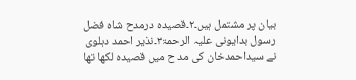بیان پر مشتمل ہیں۔۲۔قصیدہ درمدح شاہ فضل رسول بدایونی علیہ الرحمۃ۳۔نذیر احمد دہلوی نے سیداحمدخان کی مد ح میں قصیدہ لکھا تھا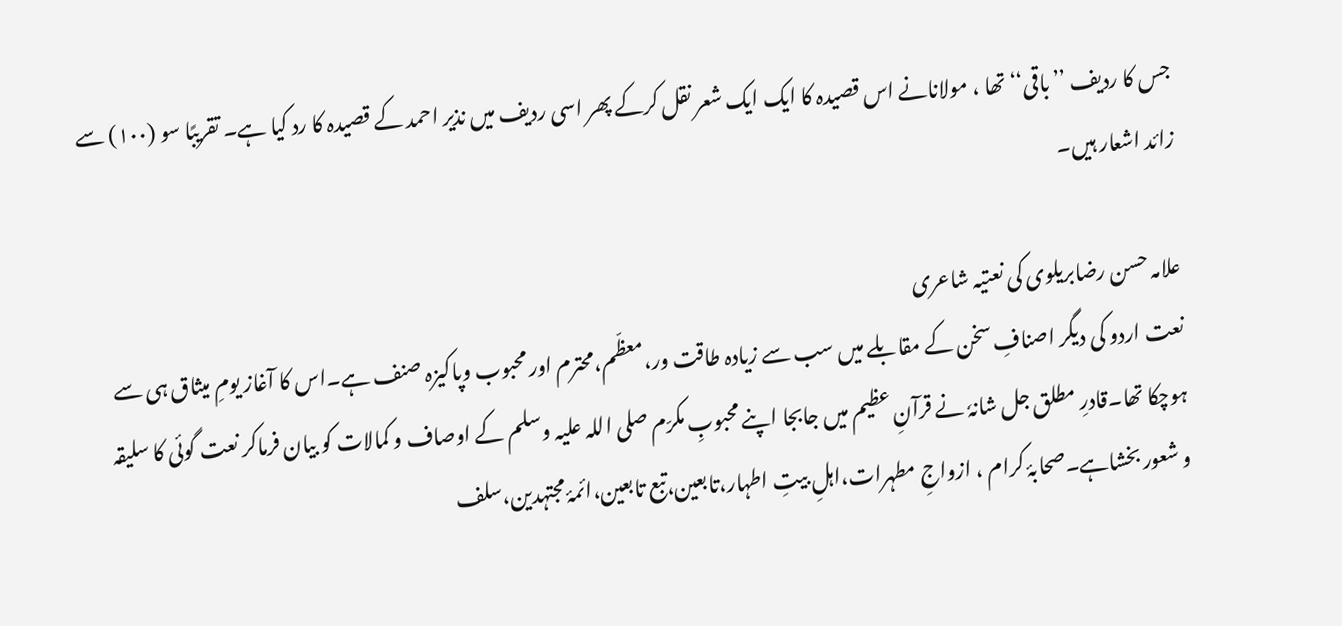جس کا ردیف ’’باقی‘‘تھا ، مولانانے اس قصیدہ کا ایک ایک شعر نقل کرکے پھر اسی ردیف میں نذیر احمد کے قصیدہ کا رد کیا ہے۔ تقریبًا سو (۱۰۰) سے زائد اشعار ہیں۔

علامہ حسن رضابریلوی کی نعتیہ شاعری
نعت اردو کی دیگر اصنافِ سخن کے مقابلے میں سب سے زیادہ طاقت ور،معظّم،محترم اور محبوب وپاکیزہ صنف ہے۔اس کا آغاز یومِ میثاق ہی سے ہوچکا تھا۔قادرِ مطلق جل شانہٗ نے قرآنِ عظیم میں جابجا اپنے محبوبِ مکرّم صلی اللہ علیہ وسلم کے اوصاف و کمالات کو بیان فرماکر نعت گوئی کا سلیقہ و شعور بخشاہے۔صحابۂ کرام ، ازواجِ مطہرات،اہلِ بیتِ اطہار،تابعین،تبع تابعین،ائمۂ مجتہدین،سلف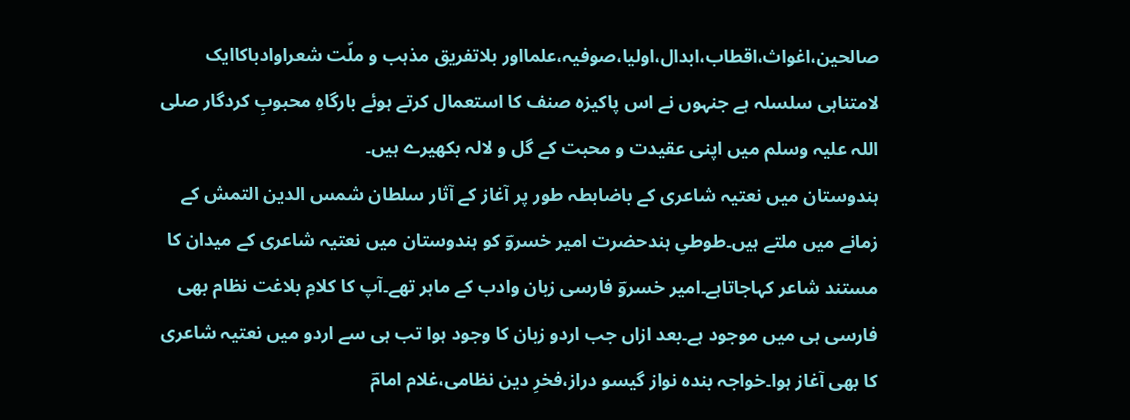صالحین،اغواث،اقطاب،ابدال،اولیا،صوفیہ،علمااور بلاتفریق مذہب و ملّت شعراوادباکاایک لامتناہی سلسلہ ہے جنہوں نے اس پاکیزہ صنف کا استعمال کرتے ہوئے بارگاہِ محبوبِ کردگار صلی اللہ علیہ وسلم میں اپنی عقیدت و محبت کے گل و لالہ بکھیرے ہیں۔
ہندوستان میں نعتیہ شاعری کے باضابطہ طور پر آغاز کے آثار سلطان شمس الدین التمش کے زمانے میں ملتے ہیں۔طوطیِ ہندحضرت امیر خسروؔ کو ہندوستان میں نعتیہ شاعری کے میدان کا مستند شاعر کہاجاتاہے۔امیر خسروؔ فارسی زبان وادب کے ماہر تھے۔آپ کا کلامِ بلاغت نظام بھی فارسی ہی میں موجود ہے۔بعد ازاں جب اردو زبان کا وجود ہوا تب ہی سے اردو میں نعتیہ شاعری کا بھی آغاز ہوا۔خواجہ بندہ نواز گیسو دراز،فخرِ دین نظامی،غلام امامؔ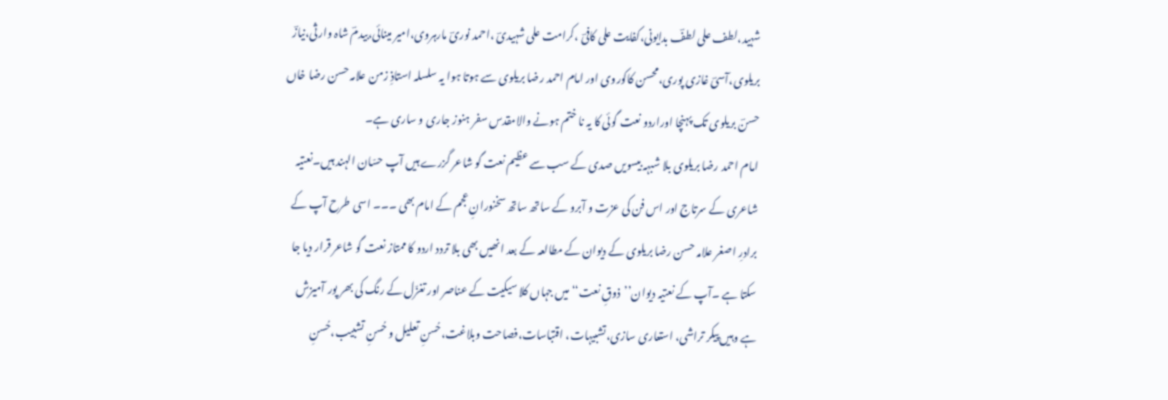شہید،لطف علی لطفؔ بدایونی،کفایت علی کافیؔ ،کرامت علی شہیدیؔ ،احمد نوریؔ مارہروی،امیر مینائی،بیدمؔ شاہ وارثی،نیازؔ بریلوی،آسیؔ غازی پوری،محسن کاکوروی اور امام احمد رضا بریلوی سے ہوتا ہوا یہ سلسلہ استاذِ زمن علامہ حسن رضا خاں حسنؔ بریلوی تک پہنچا اوراردو نعت گوئی کا یہ نا ختم ہونے والامقدس سفر ہنوز جاری و ساری ہے۔
امام احمد رضا بریلوی بلا شبہہ بیسویں صدی کے سب سے عظیم نعت گو شاعر گزرے ہیں آپ حسّان الہند ہیں۔نعتیہ شاعری کے سرتاج اور اس فن کی عزت و آبرو کے ساتھ ساتھ سخنورانِ عجم کے امام بھی ۔۔۔ اسی طرح آپ کے برادرِ اصغر علامہ حسن رضا بریلوی کے دیوان کے مطالعہ کے بعد انھیں بھی بلا تردد اردو کا ممتاز نعت گو شاعر قرار دیا جا سکتا ہے ۔آپ کے نعتیہ دیوان’’ذوقِ نعت‘‘میں جہاں کلا سیکیت کے عناصر اور تغزّل کے رنگ کی بھر پور آمیزش ہے وہیں پیکر تراشی، استعاری سازی،تشبیہات، اقتباسات،فصاحت وبلاغت،حُسنِ تعلیل و حُسنِ تشبیب،حُسنِ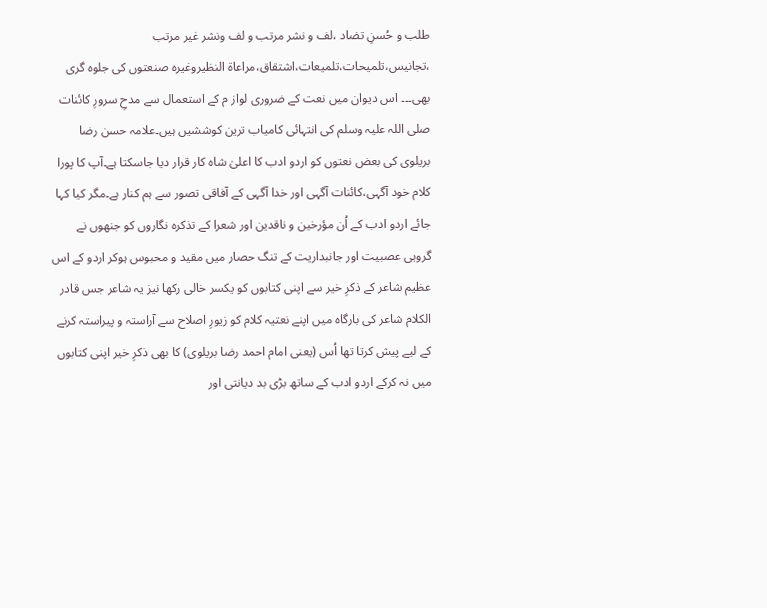طلب و حُسنِ تضاد ،لف و نشر مرتب و لف ونشر غیر مرتب ،تجانیس،تلمیحات،تلمیعات،اشتقاق،مراعاۃ النظیروغیرہ صنعتوں کی جلوہ گری بھی۔۔۔ اس دیوان میں نعت کے ضروری لواز م کے استعمال سے مدحِ سرورِ کائنات صلی اللہ علیہ وسلم کی انتہائی کامیاب ترین کوششیں ہیں۔علامہ حسن رضا بریلوی کی بعض نعتوں کو اردو ادب کا اعلیٰ شاہ کار قرار دیا جاسکتا ہے۔آپ کا پورا کلام خود آگہی،کائنات آگہی اور خدا آگہی کے آفاقی تصور سے ہم کنار ہے۔مگر کیا کہا جائے اردو ادب کے اُن مؤرخین و ناقدین اور شعرا کے تذکرہ نگاروں کو جنھوں نے گروہی عصبیت اور جانبداریت کے تنگ حصار میں مقید و محبوس ہوکر اردو کے اس عظیم شاعر کے ذکرِ خیر سے اپنی کتابوں کو یکسر خالی رکھا نیز یہ شاعر جس قادر الکلام شاعر کی بارگاہ میں اپنے نعتیہ کلام کو زیورِ اصلاح سے آراستہ و پیراستہ کرنے کے لیے پیش کرتا تھا اُس (یعنی امام احمد رضا بریلوی) کا بھی ذکرِ خیر اپنی کتابوں میں نہ کرکے اردو ادب کے ساتھ بڑی بد دیانتی اور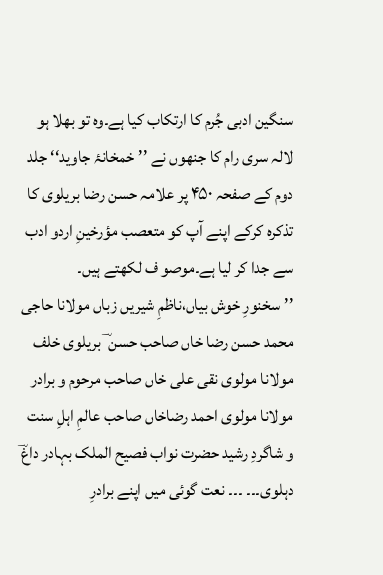سنگین ادبی جُرم کا ارتکاب کیا ہے۔وہ تو بھلا ہو لالہ سری رام کا جنھوں نے ’’خمخانۂ جاوید‘‘ جلد دوم کے صفحہ ۴۵۰ پر علامہ حسن رضا بریلوی کا تذکرہ کرکے اپنے آپ کو متعصب مؤرخینِ اردو ادب سے جدا کر لیا ہے۔موصو ف لکھتے ہیں۔
’’سخنورِ خوش بیاں،ناظمِ شیریں زباں مولانا حاجی محمد حسن رضا خاں صاحب حسن ؔ بریلوی خلف مولانا مولوی نقی علی خاں صاحب مرحوم و برادر مولانا مولوی احمد رضاخاں صاحب عالمِ اہلِ سنت و شاگردِ رشید حضرت نواب فصیح الملک بہادر داغؔ دہلوی۔۔۔ ۔۔۔ نعت گوئی میں اپنے برادرِ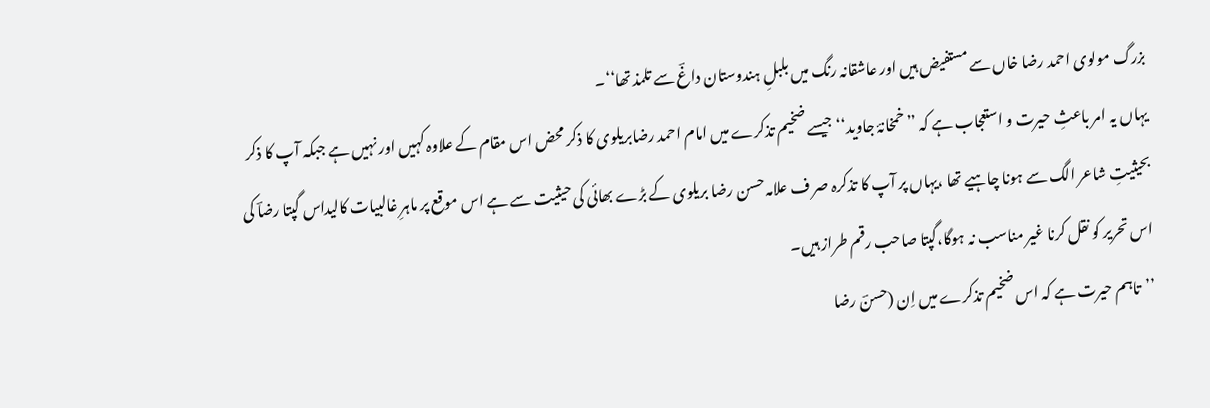بزرگ مولوی احمد رضا خاں سے مستفیض ہیں اور عاشقانہ رنگ میں بلبلِ ہندوستان داغؔ سے تلمذ تھا‘‘۔
یہاں یہ امر باعثِ حیرت و استعجاب ہے کہ ’’خمخانۂ جاوید‘‘ جیسے ضخیم تذکرے میں امام احمد رضابریلوی کا ذکر محض اس مقام کے علاوہ کہیں اور نہیں ہے جبکہ آپ کا ذکر بحیثیتِ شاعر الگ سے ہونا چاہیے تھا ،یہاں پر آپ کا تذکرہ صر ف علامہ حسن رضا بریلوی کے بڑے بھائی کی حیثیت سے ہے اس موقع پر ماہرِ غالبیات کالیداس گپتا رضاؔ کی اس تحریر کو نقل کرنا غیر مناسب نہ ہوگا،گپتا صاحب رقم طراز ہیں۔
’’تاہم حیرت ہے کہ اس ضخیم تذکرے میں اِن (حسنؔ رضا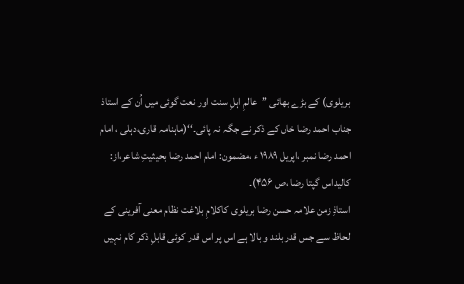بریلوی) کے بڑے بھائی ’’عالمِ اہلِ سنت اور نعت گوئی میں اُن کے استاذ جناب احمد رضا خاں کے ذکر نے جگہ نہ پائی۔‘‘(ماہنامہ قاری،دہلی ، امام احمد رضا نمبر ،اپریل ۱۹۸۹ ء ،مضمون: امام احمد رضا بحیثیتِ شاعر،از: کالیداس گپتا رضا ،ص ۴۵۶)۔
استاذِ زمن علامہ حسن رضا بریلوی کاکلامِ بلاغت نظام معنی آفرینی کے لحاظ سے جس قدر بلند و بالا ہے اس پر اس قدر کوئی قابلِ ذکر کام نہیں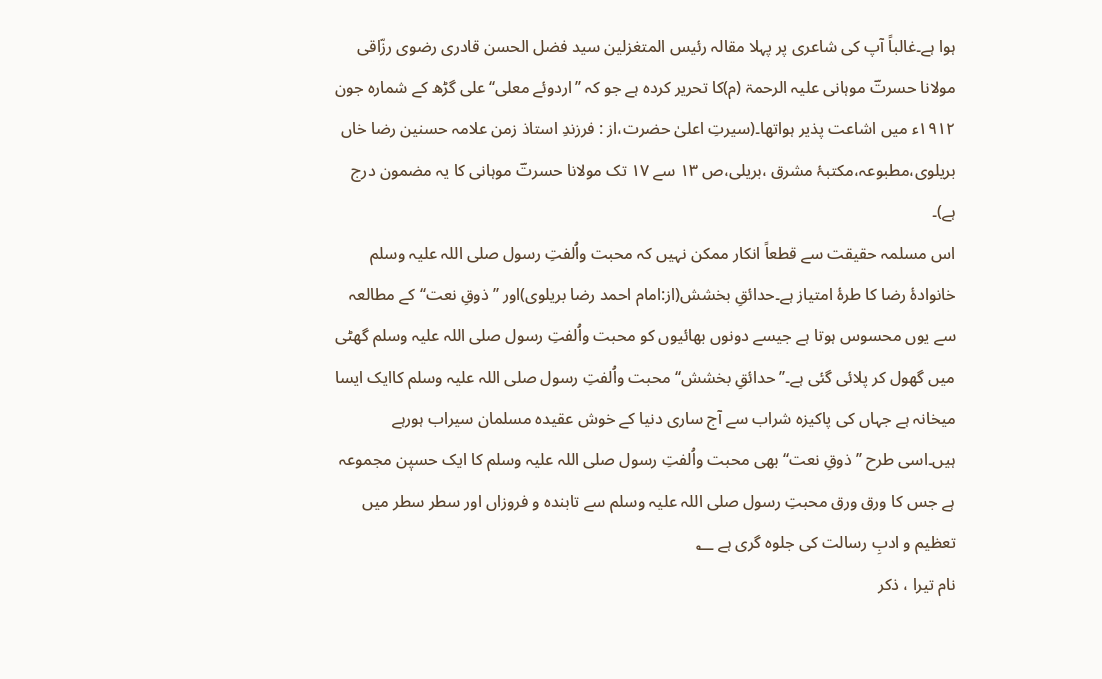ہوا ہے۔غالباً آپ کی شاعری پر پہلا مقالہ رئیس المتغزلین سید فضل الحسن قادری رضوی رزّاقی مولانا حسرتؔ موہانی علیہ الرحمۃ (م)کا تحریر کردہ ہے جو کہ ’’اردوئے معلی‘‘علی گڑھ کے شمارہ جون ۱۹۱۲ء میں اشاعت پذیر ہواتھا۔(سیرتِ اعلیٰ حضرت،از : فرزندِ استاذ زمن علامہ حسنین رضا خاں بریلوی،مطبوعہ،مکتبۂ مشرق ،بریلی،ص ۱۳ سے ۱۷ تک مولانا حسرتؔ موہانی کا یہ مضمون درج ہے)۔
اس مسلمہ حقیقت سے قطعاً انکار ممکن نہیں کہ محبت واُلفتِ رسول صلی اللہ علیہ وسلم خانوادۂ رضا کا طرۂ امتیاز ہے۔حدائقِ بخشش(از:امام احمد رضا بریلوی)اور ’’ذوقِ نعت‘‘کے مطالعہ سے یوں محسوس ہوتا ہے جیسے دونوں بھائیوں کو محبت واُلفتِ رسول صلی اللہ علیہ وسلم گھٹی میں گھول کر پلائی گئی ہے۔’’حدائقِ بخشش‘‘ محبت واُلفتِ رسول صلی اللہ علیہ وسلم کاایک ایسا میخانہ ہے جہاں کی پاکیزہ شراب سے آج ساری دنیا کے خوش عقیدہ مسلمان سیراب ہورہے ہیں۔اسی طرح ’’ذوقِ نعت‘‘ بھی محبت واُلفتِ رسول صلی اللہ علیہ وسلم کا ایک حسیٖن مجموعہ ہے جس کا ورق ورق محبتِ رسول صلی اللہ علیہ وسلم سے تابندہ و فروزاں اور سطر سطر میں تعظیم و ادبِ رسالت کی جلوہ گری ہے ؂
نام تیرا ، ذکر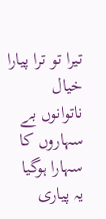تیرا تو ترا پیارا خیال
ناتوانوں بے سہاروں کا سہارا ہوگیا
یہ پیاری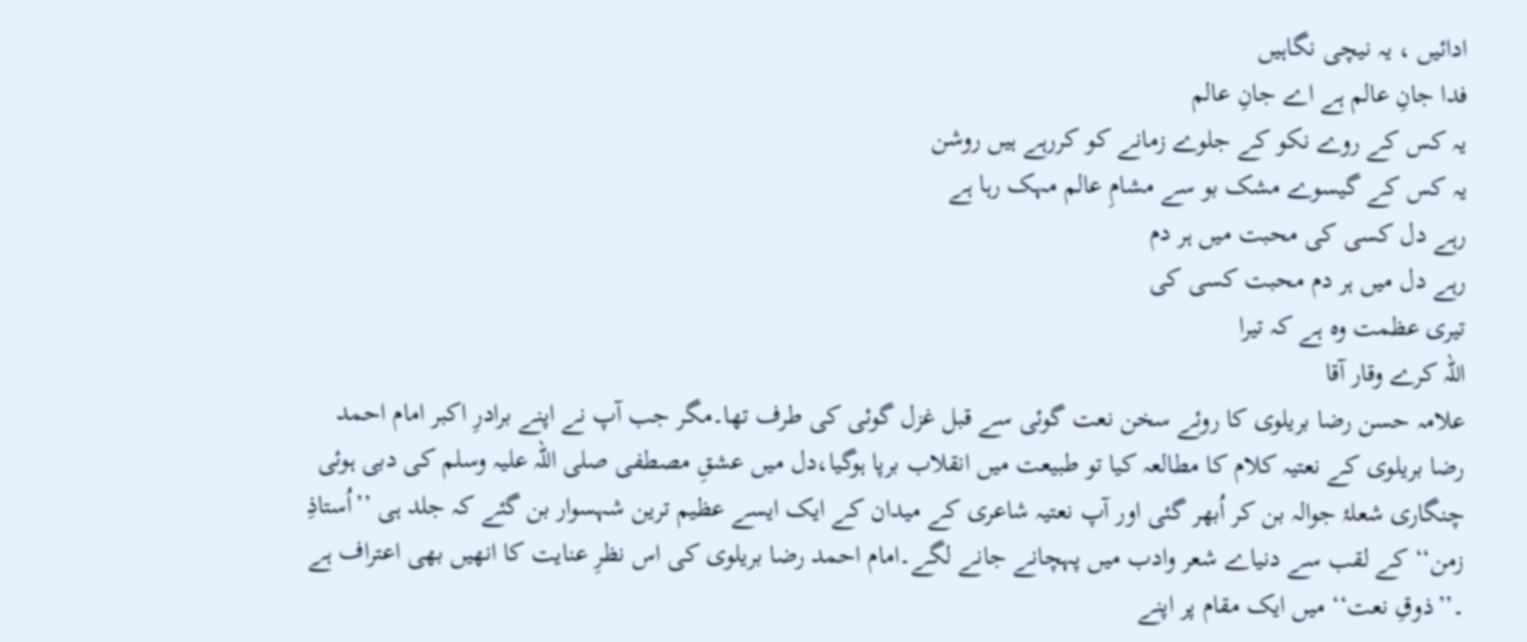ادائیں ، یہ نیچی نگاہیں
فدا جانِ عالم ہے اے جانِ عالم
یہ کس کے روے نکو کے جلوے زمانے کو کررہے ہیں روشن
یہ کس کے گیسوے مشک بو سے مشامِ عالم مہک رہا ہے
رہے دل کسی کی محبت میں ہر دم
رہے دل میں ہر دم محبت کسی کی
تیری عظمت وہ ہے کہ تیرا
اللہ کرے وقار آقا
علامہ حسن رضا بریلوی کا روئے سخن نعت گوئی سے قبل غزل گوئی کی طرف تھا۔مگر جب آپ نے اپنے برادرِ اکبر امام احمد رضا بریلوی کے نعتیہ کلام کا مطالعہ کیا تو طبیعت میں انقلاب برپا ہوگیا،دل میں عشقِ مصطفی صلی اللہ علیہ وسلم کی دبی ہوئی چنگاری شعلۂ جوالہ بن کر اُبھر گئی اور آپ نعتیہ شاعری کے میدان کے ایک ایسے عظیم ترین شہسوار بن گئے کہ جلد ہی ’’اُستاذِ زمن‘‘ کے لقب سے دنیاے شعر وادب میں پہچانے جانے لگے۔امام احمد رضا بریلوی کی اس نظرِ عنایت کا انھیں بھی اعتراف ہے ۔’’ذوقِ نعت‘‘ میں ایک مقام پر اپنے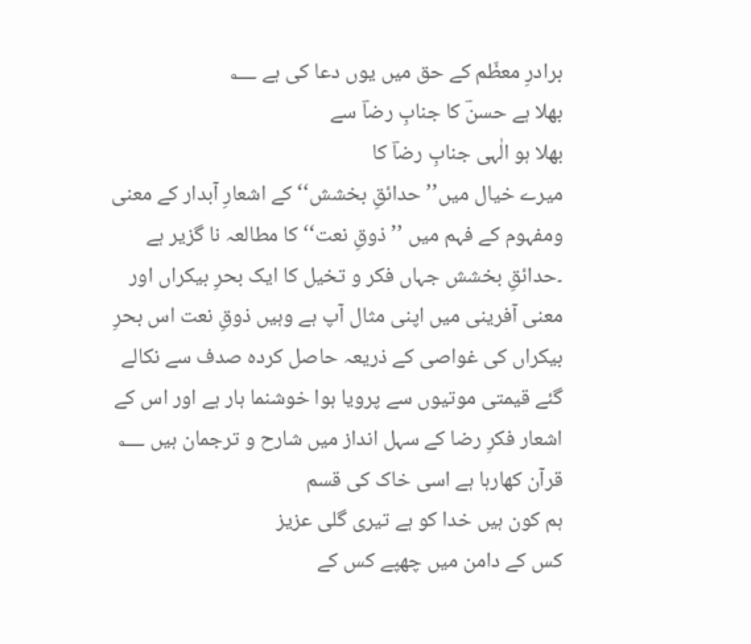برادرِ معظّم کے حق میں یوں دعا کی ہے ؂
بھلا ہے حسنؔ کا جنابِ رضاؔ سے
بھلا ہو الٰہی جنابِ رضاؔ کا
میرے خیال میں’’ حدائقِ بخشش‘‘ کے اشعارِ آبدار کے معنی ومفہوم کے فہم میں ’’ذوقِ نعت‘‘ کا مطالعہ نا گزیر ہے ۔حدائقِ بخشش جہاں فکر و تخیل کا ایک بحرِ بیکراں اور معنی آفرینی میں اپنی مثال آپ ہے وہیں ذوقِ نعت اس بحرِ بیکراں کی غواصی کے ذریعہ حاصل کردہ صدف سے نکالے گئے قیمتی موتیوں سے پرویا ہوا خوشنما ہار ہے اور اس کے اشعار فکرِ رضا کے سہل انداز میں شارح و ترجمان ہیں ؂
قرآن کھارہا ہے اسی خاک کی قسم
ہم کون ہیں خدا کو ہے تیری گلی عزیز
کس کے دامن میں چھپے کس کے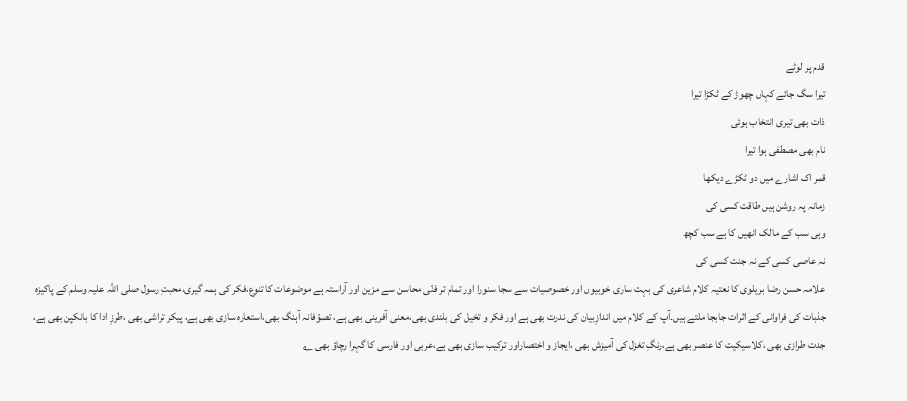قدم پر لوٹے
تیرا سگ جائے کہاں چھوڑ کے ٹکڑا تیرا
ذات بھی تیری انتخاب ہوئی
نام بھی مصطفی ہوا تیرا
قمر اک اشارے میں دو ٹکڑے دیکھا
زمانہ پہ روشن ہیں طاقت کسی کی
وہی سب کے مالک انھیں کا ہے سب کچھ
نہ عاصی کسی کے نہ جنت کسی کی
علامہ حسن رضا بریلوی کا نعتیہ کلام شاعری کی بہت ساری خوبیوں اور خصوصیات سے سجا سنورا اور تمام تر فنّی محاسن سے مزین اور آراستہ ہے موضوعات کا تنوع،فکر کی ہمہ گیری،محبتِ رسول صلی اللہ علیہ وسلم کے پاکیزہ جذبات کی فراوانی کے اثرات جابجا ملتے ہیں۔آپ کے کلام میں اندازِبیان کی ندرت بھی ہے اور فکر و تخیل کی بلندی بھی،معنی آفرینی بھی ہے، تصوّفانہ آہنگ بھی،استعارہ سازی بھی ہے، پیکر تراشی بھی ،طرزِ ادا کا بانکپن بھی ہے، جدت طرازی بھی ،کلاسیکیت کا عنصر بھی ہے،رنگِ تغزل کی آمیزش بھی ،ایجاز و اختصاراور ترکیب سازی بھی ہے،عربی اور فارسی کا گہرا رچاؤ بھی ؂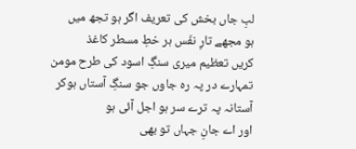لبِ جاں بخش کی تعریف اگر ہو تجھ میں
ہو مجھے تارِ نفَس ہر خطِ مسطر کاغذ
کریں تعظیم میری سنگِ اسود کی طرح مومن
تمہارے در پہ رہ جاوں جو سنگِ آستاں ہوکر
آستانہ پہ ترے سر ہو اجل آئی ہو
اور اے جانِ جہاں تو بھی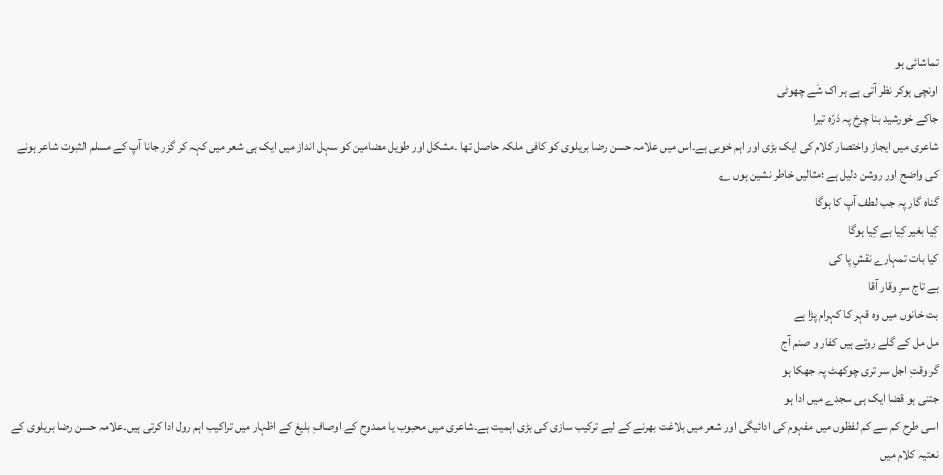تماشائی ہو
اونچی ہوکر نظر آتی ہے ہر اک شَے چھوٹی
جاکے خورشید بنا چرخ پہ ذرّہ تیرا
شاعری میں ایجاز واختصار کلام کی ایک بڑی اور اہم خوبی ہے۔اس میں علامہ حسن رضا بریلوی کو کافی ملکہ حاصل تھا ۔مشکل اور طویل مضامین کو سہل انداز میں ایک ہی شعر میں کہہ کر گزر جانا آپ کے مسلم الثبوت شاعر ہونے کی واضح اور روشن دلیل ہے ؛مثالیں خاطر نشین ہوں ؂
گناہ گار پہ جب لطف آپ کا ہوگا
کِیا بغیر کِیا بے کِیا ہوگا
کیا بات تمہارے نقشِ پا کی
ہے تاج سرِ وقار آقا
بت خانوں میں وہ قہر کا کہرام پڑا ہے
مل مل کے گلے روتے ہیں کفار و صنم آج
گر وقتِ اجل سر تری چوکھٹ پہ جھکا ہو
جتنی ہو قضا ایک ہی سجدے میں ادا ہو
اسی طرح کم سے کم لفظوں میں مفہوم کی ادائیگی اور شعر میں بلاغت بھرنے کے لیے ترکیب سازی کی بڑی اہمیت ہے۔شاعری میں محبوب یا ممدوح کے اوصافِ بلیغ کے اظہار میں تراکیب اہم رول ادا کرتی ہیں۔علامہ حسن رضا بریلوی کے نعتیہ کلام میں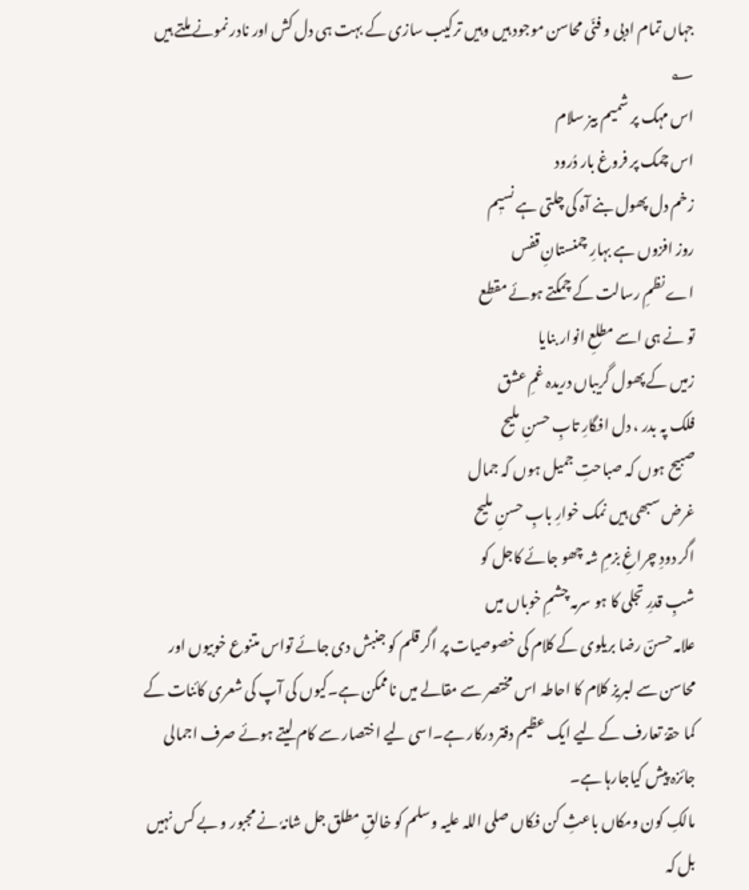جہاں تمام ادبی و فنّی محاسن موجود ہیں وہیں ترکیب سازی کے بہت ہی دل کش اور نادر نمونے ملتے ہیں ؂
اس مہک پر شمیم بیز سلام
اس چمک پر فروغ بار دُرود
زخم دل پھول بنے آہ کی چلتی ہے نسیٖم
روز افزوں ہے بہارِ چمنستانِ قفس
اے نظمِ رسالت کے چمکتے ہوئے مقطع
تو نے ہی اسے مطلعِ انوار بنایا
زمیں کے پھول گریباں دریدہ غمِ عشق
فلک پہ بدر ، دل افگارِ تابِ حسنِ ملیح
صبیح ہوں کہ صباحتِ جمیل ہوں کہ جمال
غرض سبھی ہیں نمک خوارِ بابِ حسنِ ملیح
اگر دودِ چراغِ بزمِ شہ چھو جائے کاجل کو
شبِ قدرِ تجلی کا ہو سرمہ چشمِ خوباں میں
علامہ حسنؔ رضا بریلوی کے کلام کی خصوصیات پر اگر قلم کو جنبش دی جائے تواس متنوع خوبیوں اور محاسن سے لبریز کلام کا احاطہ اس مختصر سے مقالے میں ناممکن ہے۔کیوں کی آپ کی شعری کائنات کے کما حقہٗ تعارف کے لیے ایک عظیم دفتر درکار ہے۔اسی لیے اختصار سے کام لیتے ہوئے صرف اجمالی جائزہ پیش کیاجارہا ہے۔
مالکِ کون ومکاں باعثِ کن فکاں صلی اللہ علیہ وسلم کو خالقِ مطلق جل شانہٗ نے مجبور و بے کس نہیں بل کہ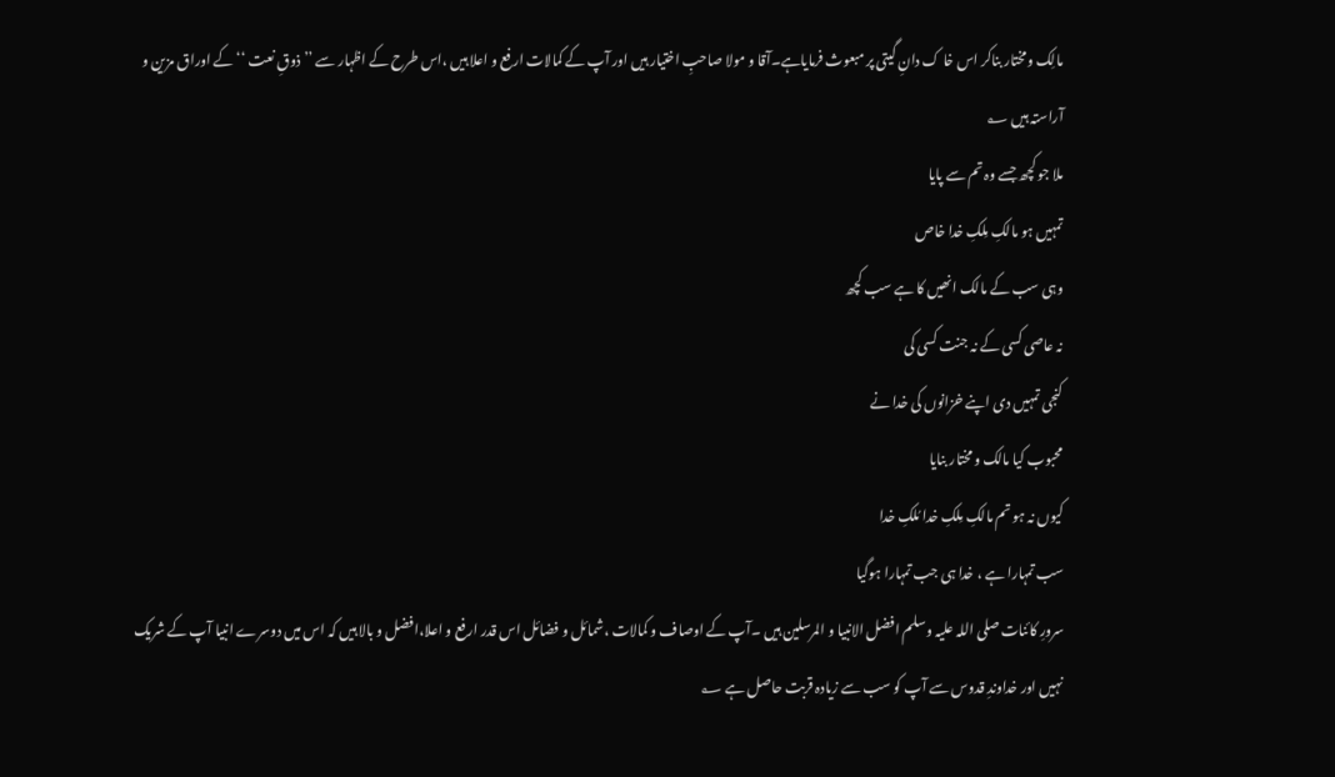مالِک ومختار بناکر اس خا ک دانِ گیتی پر مبعوث فرمایاہے۔آقا و مولا صاحبِ اختیار ہیں اور آپ کے کمالات ارفع و اعلا ہیں ،اس طرح کے اظہار سے ’’ذوقِ نعت ‘‘ کے اوراق مزین و آراستہ ہیں ؂
ملا جو کچھ جسے وہ تم سے پایا
تمہیں ہو مالکِ مِلکِ خدا خاص
وہی سب کے مالک انھیں کا ہے سب کچھ
نہ عاصی کسی کے نہ جنت کسی کی
کنجی تمہیں دی اپنے خزانوں کی خدا نے
محبوب کیا مالک و مختار بنایا
کیوں نہ ہو تم مالکِ مِلکِ خدا مُلکِ خدا
سب تمہارا ہے ، خدا ہی جب تمہارا ہوگیا
سرورِ کائنات صلی اللہ علیہ وسلم افضل الانبیا و المرسلین ہیں ۔آپ کے اوصاف و کمالات ،شمائل و فضائل اس قدر ارفع و اعلا،افضل و بالا ہیں کہ اس میں دوسرے انبیا آپ کے شریک نہیں اور خداوندِ قدوس سے آپ کو سب سے زیادہ قربت حاصل ہے ؂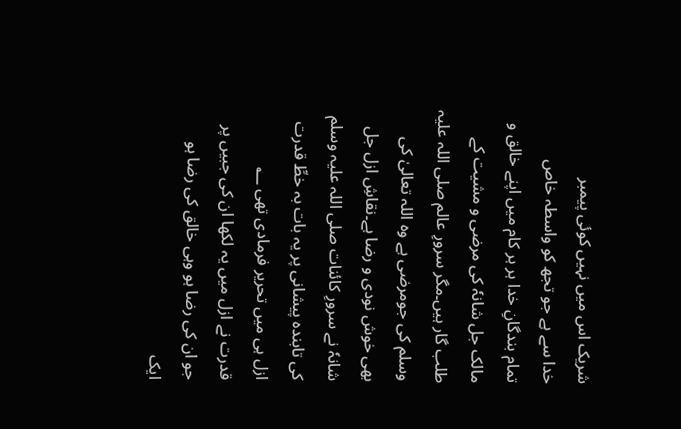شریک اس میں نہیں کوئی پیمبر
خدا سے ہے جو تجھ کو واسطہ خاص
تمام بندگانِ خدا ہر ہر کام میں اپنے خالق و مالک جل شانہٗ کی مرضی و مشیت کے طلب گار ہیں۔مگر سرورِ عالم صلی اللہ علیہ وسلم کی جومرضی ہے وہ اللہ تعالیٰ کی بھی خوش نودی و رضا ہے۔نقاشِ ازل جل شانہٗ نے سرورِ کائنات صلی اللہ علیہ وسلم کی تابندہ پیشانی پر یہ بات بہ خطِّ قدرت ازل ہی میں تحریر فرمادی تھی ؂
قدرت نے ازل میں یہ لکھا ان کی جبیں پر
جو ان کی رضا ہو وہی خالق کی رضا ہو
ایک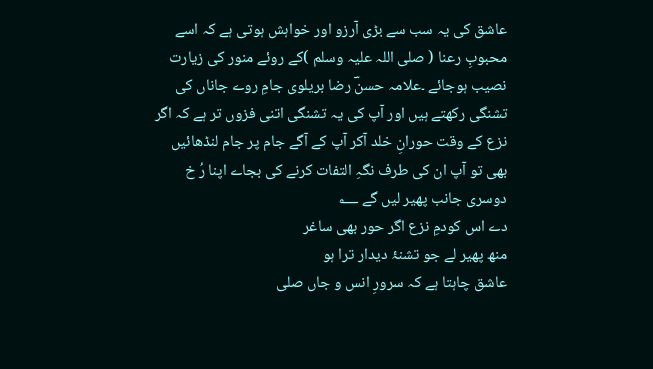عاشق کی یہ سب سے بڑی آرزو اور خواہش ہوتی ہے کہ اسے محبوبِ رعنا ( صلی اللہ علیہ وسلم )کے روئے منور کی زیارت نصیب ہوجائے ۔علامہ حسنؔ رضا بریلوی جامِ روے جاناں کی تشنگی رکھتے ہیں اور آپ کی یہ تشنگی اتنی فزوں تر ہے کہ اگر نزع کے وقت حورانِ خلد آکر آپ کے آگے جام پر جام لنڈھائیں بھی تو آپ ان کی طرف نگہِ التفات کرنے کی بجاے اپنا رُ خ دوسری جانب پھیر لیں گے ؂
دے اس کودمِ نزع اگر حور بھی ساغر
منھ پھیر لے جو تشنۂ دیدار ترا ہو
عاشق چاہتا ہے کہ سرورِ انس و جاں صلی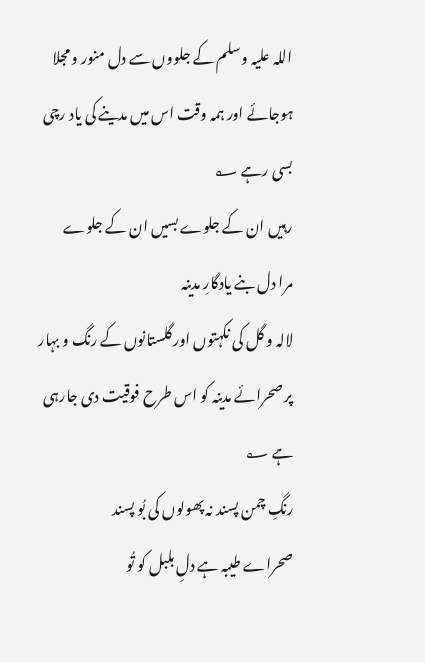اللہ علیہ وسلم کے جلووں سے دل منور و مجلا ہوجائے اور ہمہ وقت اس میں مدینے کی یاد رچی بسی رہے ؂
رہیں ان کے جلوے بسیں ان کے جلوے
مرا دل بنے یادگارِ مدینہ
لالہ و گل کی نکہتوں اور گلستانوں کے رنگ و بہار پر صحرائے مدینہ کو اس طرح فوقیت دی جارہی ہے ؂
رنگِ چمن پسند نہ پھولوں کی بُو پسند
صحراے طیبہ ہے دلِ بلبل کو تُو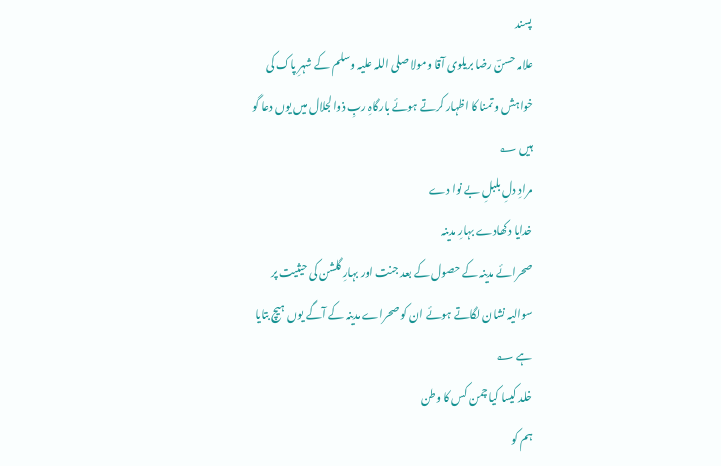پسند
علامہ حسنؔ رضا بریلوی آقا ومولا صلی اللہ علیہ وسلم کے شہرِ پاک کی خواہش و تمنا کا اظہار کرتے ہوئے بارگاہِ ربِ ذوالجلال میں یوں دعا گو ہیں ؂
مرادِ دلِ بلبلِ بے نوا دے
خدایا دکھادے بہارِ مدینہ
صحرائے مدینہ کے حصول کے بعد جنت اور بہارِ گلشن کی حیثیت پر سوالیہ نشان لگاتے ہوئے ان کو صحراے مدینہ کے آگے یوں ہیچ بتایا ہے ؂
خلد کیسا کیا چمن کس کا وطن
ہم کو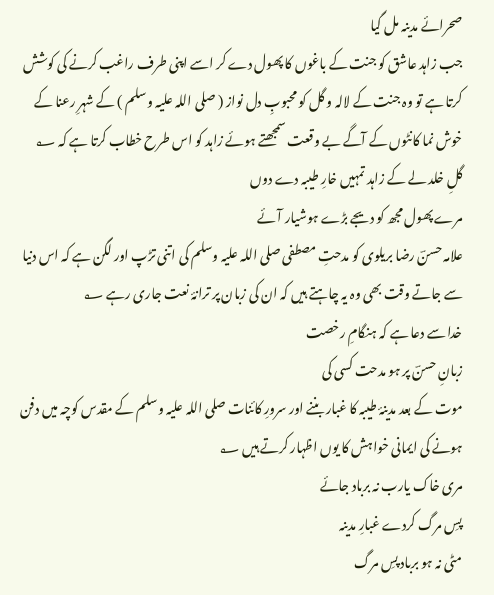صحرائے مدینہ مل گیا
جب زاہد عاشق کو جنت کے باغوں کا پھول دے کر اسے اپنی طرف راغب کرنے کی کوشش کرتا ہے تو وہ جنت کے لالہ و گل کو محبوبِ دل نواز ( صلی اللہ علیہ وسلم ) کے شہرِ رعنا کے خوش نما کانٹوں کے آگے بے وقعت سمجھتے ہوئے زاہد کو اس طرح خطاب کرتا ہے کہ ؂
گلِ خلد لے کے زاہد تمہیں خارِ طیبہ دے دوں
مرے پھول مجھ کو دیجے بڑے ہوشیار آئے
علامہ حسنؔ رضا بریلوی کو مدحتِ مصطفی صلی اللہ علیہ وسلم کی اتنی تڑپ اور لگن ہے کہ اس دنیا سے جاتے وقت بھی وہ یہ چاہتے ہیں کہ ان کی زبان پر ترانۂ نعت جاری رہے ؂
خدا سے دعا ہے کہ ہنگامِ رخصت
زبانِ حسنؔ پر ہو مدحت کسی کی
موت کے بعد مدینۂ طیبہ کا غبار بننے اور سرورِ کائنات صلی اللہ علیہ وسلم کے مقدس کوچہ میں دفن ہونے کی ایمانی خواہش کا یوں اظہار کرتے ہیں ؂
مری خاک یارب نہ برباد جائے
پسِ مرگ کردے غبارِ مدینہ
مٹی نہ ہو برباد پسِ مرگ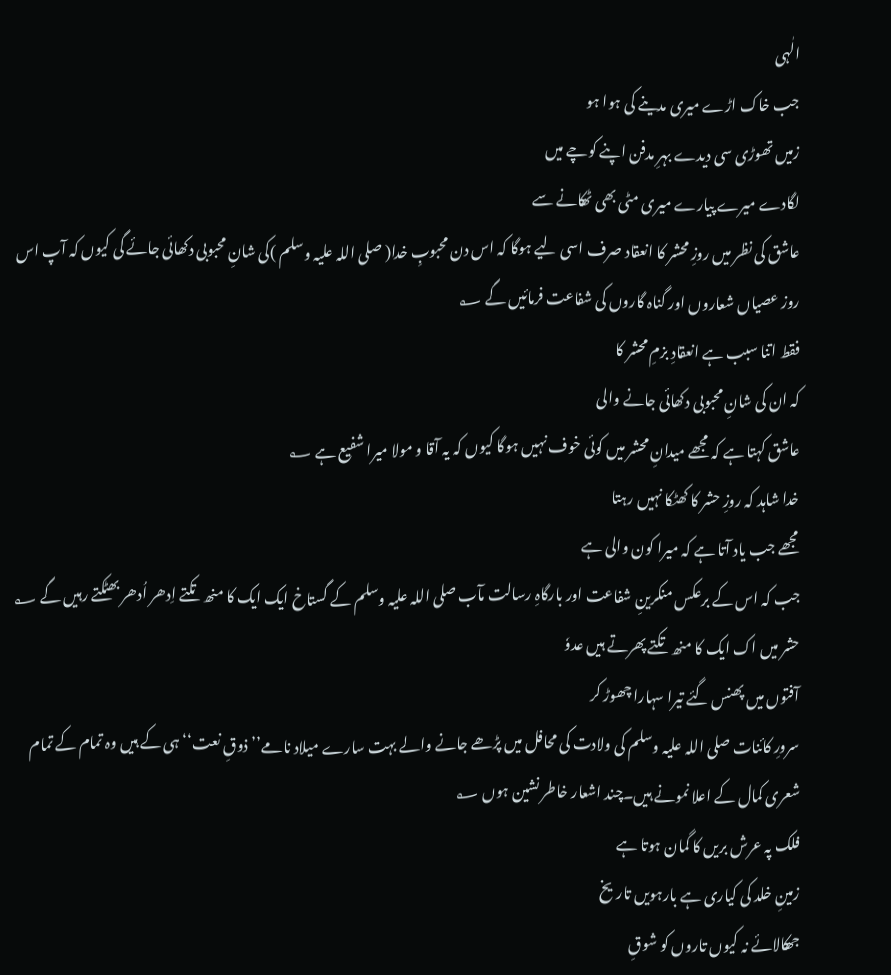الٰہی
جب خاک اڑے میری مدینے کی ہوا ہو
زمیں تھوڑی سی دیدے بہرِ مدفن اپنے کوچے میں
لگادے میرے پیارے میری مٹی بھی ٹھکانے سے
عاشق کی نظر میں روزِ محشر کا انعقاد صرف اسی لیے ہوگا کہ اس دن محبوبِ خدا( صلی اللہ علیہ وسلم )کی شانِ محبوبی دکھائی جائے گی کیوں کہ آپ اس روز عصیاں شعاروں اور گناہ گاروں کی شفاعت فرمائیں گے ؂
فقط اتنا سبب ہے انعقادِ بزمِ محشر کا
کہ ان کی شانِ محبوبی دکھائی جانے والی
عاشق کہتا ہے کہ مجھے میدانِ محشر میں کوئی خوف نہیں ہوگا کیوں کہ یہ آقا و مولا میرا شفیع ہے ؂
خدا شاہد کہ روزِ حشر کا کھٹکا نہیں رہتا
مجھے جب یاد آتا ہے کہ میرا کون والی ہے
جب کہ اس کے برعکس منکرینِ شفاعت اور بارگاہِ رسالت مآب صلی اللہ علیہ وسلم کے گستاخ ایک ایک کا منھ تکتے اِدھر اُدھر بھٹکتے رہیں گے ؂
حشر میں اک ایک کا منھ تکتے پھرتے ہیں عدوٗ
آفتوں میں پھنس گئے تیرا سہارا چھوڑ کر
سرورِ کائنات صلی اللہ علیہ وسلم کی ولادت کی محافل میں پڑھے جانے والے بہت سارے میلاد نامے’’ذوقِ نعت‘‘ ہی کے ہیں وہ تمام کے تمام شعری کمال کے اعلا نمونے ہیں۔چند اشعار خاطر نشین ہوں ؂
فلک پہ عرش بریں کا گمان ہوتا ہے
زمینِ خلد کی کیاری ہے بارہویں تاریخ
جھکالائے نہ کیوں تاروں کو شوقِ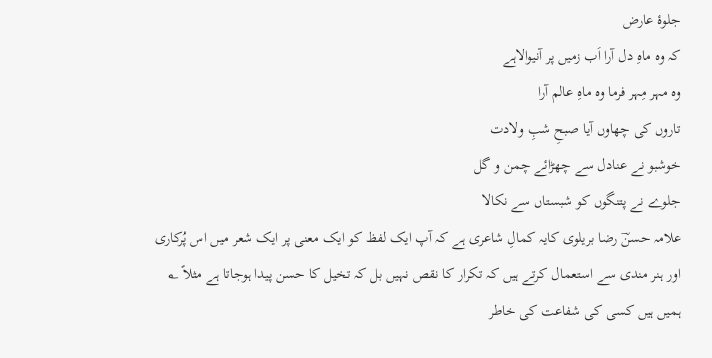جلوۂ عارض
کہ وہ ماہِ دل آرا اَب زمیں پر آنیوالاہے
وہ مہر مِہر فرما وہ ماہِ عالم آرا
تاروں کی چھاوں آیا صبحِ شبِ ولادت
خوشبو نے عنادل سے چھڑائے چمن و گل
جلوے نے پتنگوں کو شبستاں سے نکالا
علامہ حسنؔ رضا بریلوی کایہ کمالِ شاعری ہے کہ آپ ایک لفظ کو ایک معنی پر ایک شعر میں اس پُرکاری اور ہنر مندی سے استعمال کرتے ہیں کہ تکرار کا نقص نہیں بل کہ تخیل کا حسن پیدا ہوجاتا ہے مثلاً ؂
ہمیں ہیں کسی کی شفاعت کی خاطر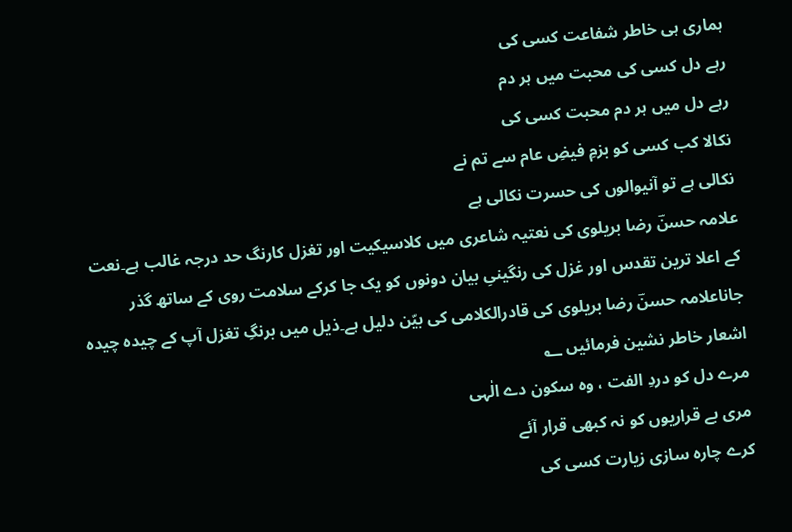ہماری ہی خاطر شفاعت کسی کی
رہے دل کسی کی محبت میں ہر دم
رہے دل میں ہر دم محبت کسی کی
نکالا کب کسی کو بزمِ فیضِ عام سے تم نے
نکالی ہے تو آنیوالوں کی حسرت نکالی ہے
علامہ حسنؔ رضا بریلوی کی نعتیہ شاعری میں کلاسیکیت اور تغزل کارنگ حد درجہ غالب ہے۔نعت کے اعلا ترین تقدس اور غزل کی رنگینیِ بیان دونوں کو یک جا کرکے سلامت روی کے ساتھ گذر جاناعلامہ حسنؔ رضا بریلوی کی قادرالکلامی کی بیّن دلیل ہے۔ذیل میں برنگِ تغزل آپ کے چیدہ چیدہ اشعار خاطر نشین فرمائیں ؂
مرے دل کو دردِ الفت ، وہ سکون دے الٰہی
مری بے قراریوں کو نہ کبھی قرار آئے
کرے چارہ سازی زیارت کسی کی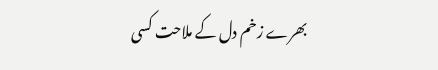بھرے زخم دل کے ملاحت کسی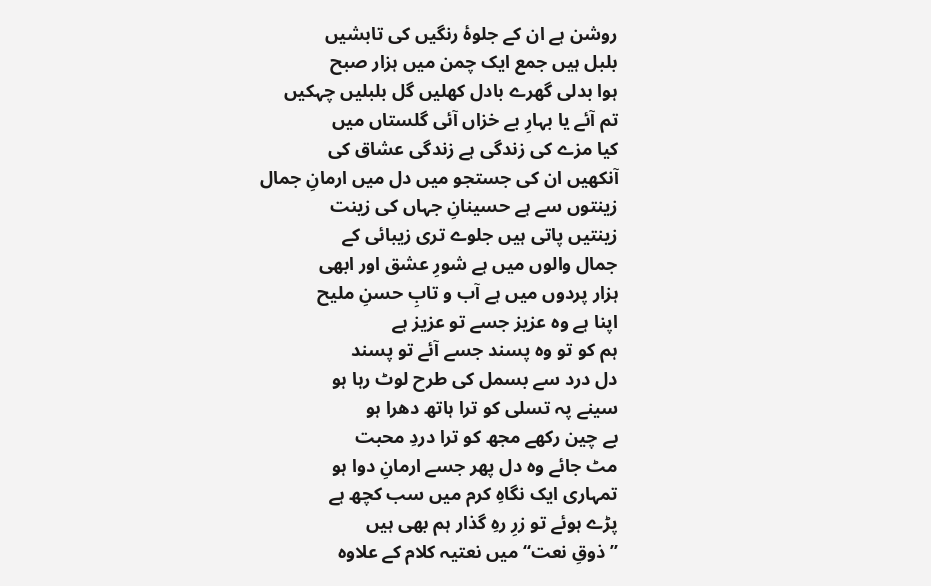روشن ہے ان کے جلوۂ رنگیں کی تابشیں
بلبل ہیں جمع ایک چمن میں ہزار صبح
ہوا بدلی گھرے بادل کھلیں گل بلبلیں چہکیں
تم آئے یا بہارِ بے خزاں آئی گلستاں میں
کیا مزے کی زندگی ہے زندگی عشاق کی
آنکھیں ان کی جستجو میں دل میں ارمانِ جمال
زینتوں سے ہے حسینانِ جہاں کی زینت
زینتیں پاتی ہیں جلوے تری زیبائی کے
جمال والوں میں ہے شورِ عشق اور ابھی
ہزار پردوں میں ہے آب و تابِ حسنِ ملیح
اپنا ہے وہ عزیز جسے تو عزیز ہے
ہم کو تو وہ پسند جسے آئے تو پسند
دل درد سے بسمل کی طرح لوٹ رہا ہو
سینے پہ تسلی کو ترا ہاتھ دھرا ہو
بے چین رکھے مجھ کو ترا دردِ محبت
مٹ جائے وہ دل پھر جسے ارمانِ دوا ہو
تمہاری ایک نگاہِ کرم میں سب کچھ ہے
پڑے ہوئے تو زرِ رہِ گذار ہم بھی ہیں
’’ذوقِ نعت‘‘ میں نعتیہ کلام کے علاوہ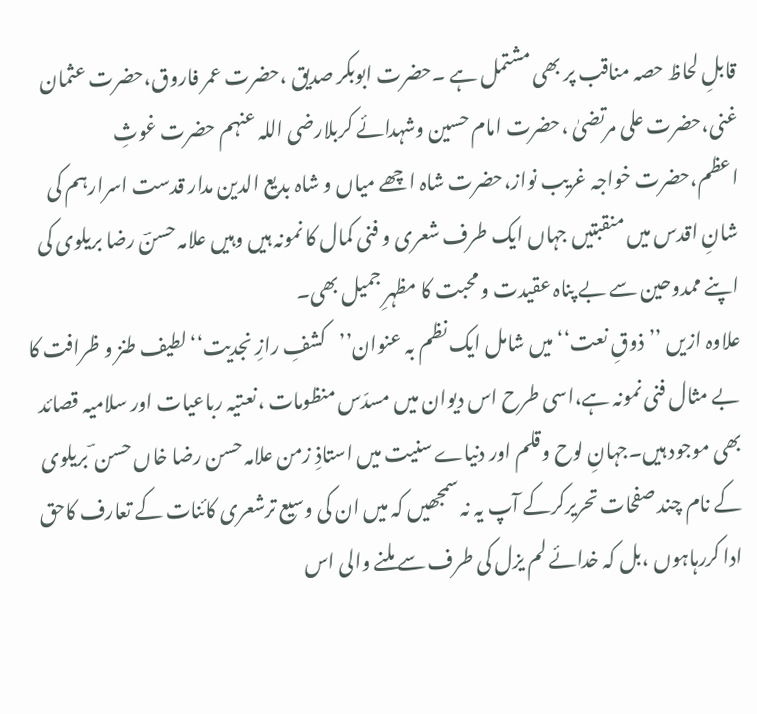قابلِ لحاظ حصہ مناقب پر بھی مشتمل ہے ۔حضرت ابوبکر صدیق ،حضرت عمر فاروق،حضرت عثمان غنی،حضرت علی مرتضیٰ ،حضرت امام حسین وشہدائے کربلارضی اللہ عنہم حضرت غوثِ اعظم،حضرت خواجہ غریب نواز،حضرت شاہ اچھے میاں و شاہ بدیع الدین مدار قدست اسرارہم کی شانِ اقدس میں منقبتیں جہاں ایک طرف شعری و فنی کمال کا نمونہ ہیں وہیں علامہ حسنؔ رضا بریلوی کی اپنے ممدوحین سے بے پناہ عقیدت و محبت کا مظہرِ جمیل بھی۔
علاوہ ازیں ’’ذوقِ نعت‘‘ میں شامل ایک نظم بہ عنوان’’کشفِ رازِ نجدیت‘‘لطیف طنز و ظرافت کا بے مثال فنی نمونہ ہے،اسی طرح اس دیوان میں مسدّس منظومات ،نعتیہ رباعیات اور سلامیہ قصائد بھی موجود ہیں۔جہانِ لوح وقلم اور دنیاے سنیت میں استاذِ زمن علامہ حسن رضا خاں حسن ؔ بریلوی کے نام چند صفحات تحریرکرکے آپ یہ نہ سمجھیں کہ میں ان کی وسیع ترشعری کائنات کے تعارف کاحق ادا کررہاہوں ،بل کہ خدائے لم یزل کی طرف سے ملنے والی اس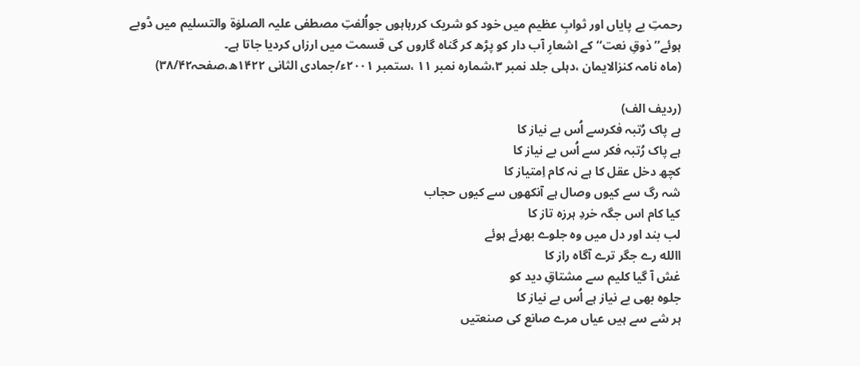رحمتِ بے پایاں اور ثوابِ عظیم میں خود کو شریک کررہاہوں جواُلفتِ مصطفی علیہ الصلوٰۃ والتسلیم میں ڈوبے ہوئے’’ذوقِ نعت‘‘ کے اشعارِ آب دار کو پڑھ کر گناہ گاروں کی قسمت میں ارزاں کردیا جاتا ہے۔
(ماہ نامہ کنزالایمان ،دہلی جلد نمبر ۳،شمارہ نمبر ۱۱ ،ستمبر ۲۰۰۱ء/جمادی الثانی ۱۴۲۲ھ،صفحہ۳۸/۴۲)

(ردیف الف)
ہے پاک رُتبہ فکرسے اُس بے نیاز کا
ہے پاک رُتبہ فکر سے اُس بے نیاز کا
کچھ دخل عقل کا ہے نہ کام اِمتیاز کا
شہ رگ سے کیوں وصال ہے آنکھوں سے کیوں حجاب
کیا کام اس جگہ خردِ ہرزہ تاز کا
لب بند اور دل میں وہ جلوے بھرئے ہوئے
االله رے جگر ترے آگاہ راز کا
غش آ گیا کلیم سے مشتاقِ دید کو
جلوہ بھی بے نیاز ہے اُس بے نیاز کا
ہر شے سے ہیں عیاں مرے صانع کی صنعتیں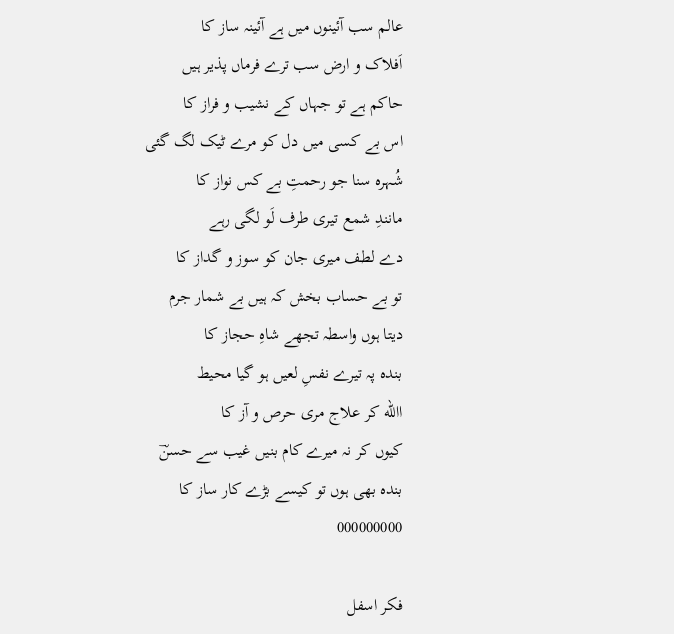عالم سب آئینوں میں ہے آئینہ ساز کا
اَفلاک و ارض سب ترے فرماں پذیر ہیں
حاکم ہے تو جہاں کے نشیب و فراز کا
اس بے کسی میں دل کو مرے ٹیک لگ گئی
شُہرہ سنا جو رحمتِ بے کس نواز کا
مانندِ شمع تیری طرف لَو لگی رہے
دے لطف میری جان کو سوز و گداز کا
تو بے حساب بخش کہ ہیں بے شمار جرم
دیتا ہوں واسطہ تجھے شاہِ حجاز کا
بندہ پہ تیرے نفسِ لعیں ہو گیا محیط
االله کر علاج مری حرص و آز کا
کیوں کر نہ میرے کام بنیں غیب سے حسنؔ
بندہ بھی ہوں تو کیسے بڑے کار ساز کا
000000000

فکر اسفل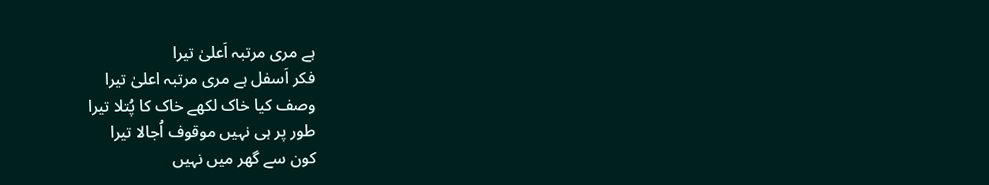ہے مری مرتبہ اَعلیٰ تیرا
فکر اَسفل ہے مری مرتبہ اعلیٰ تیرا
وصف کیا خاک لکھے خاک کا پُتلا تیرا
طور پر ہی نہیں موقوف اُجالا تیرا
کون سے گھر میں نہیں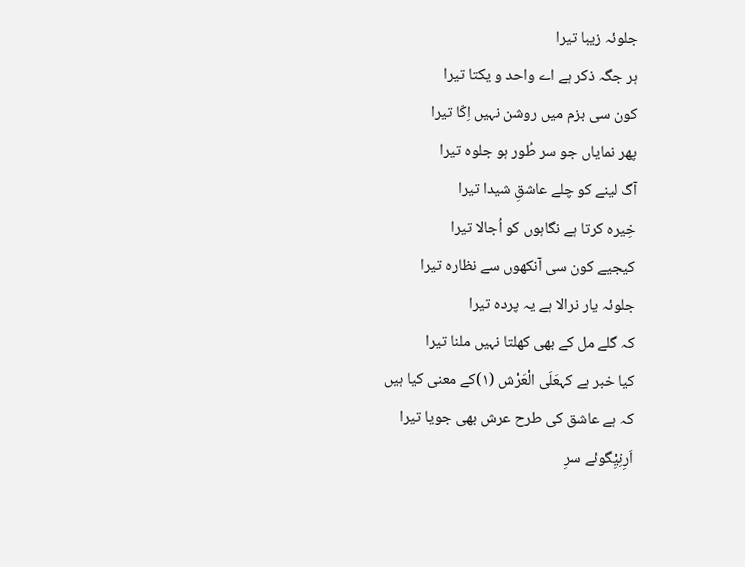جلوئہ زیبا تیرا
ہر جگہ ذکر ہے اے واحد و یکتا تیرا
کون سی بزم میں روشن نہیں اِکّا تیرا
پھر نمایاں جو سر طُور ہو جلوہ تیرا
آگ لینے کو چلے عاشقِ شیدا تیرا
خِیرہ کرتا ہے نگاہوں کو اُجالا تیرا
کیجیے کون سی آنکھوں سے نظارہ تیرا
جلوئہ یار نرالا ہے یہ پردہ تیرا
کہ گلے مل کے بھی کھلتا نہیں ملنا تیرا
کیا خبر ہے کہعَلَی الْعَرْش (۱)کے معنی کیا ہیں
کہ ہے عاشق کی طرح عرش بھی جویا تیرا
اَرِنِیِْگوئے سرِ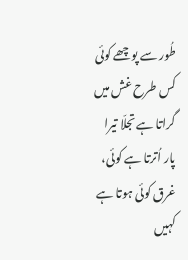طُور سے پوچھے کوئی
کس طرح غش میں گراتا ہے تجلّا تیرا
پار اُترتا ہے کوئی، غرق کوئی ہوتا ہے
کہیں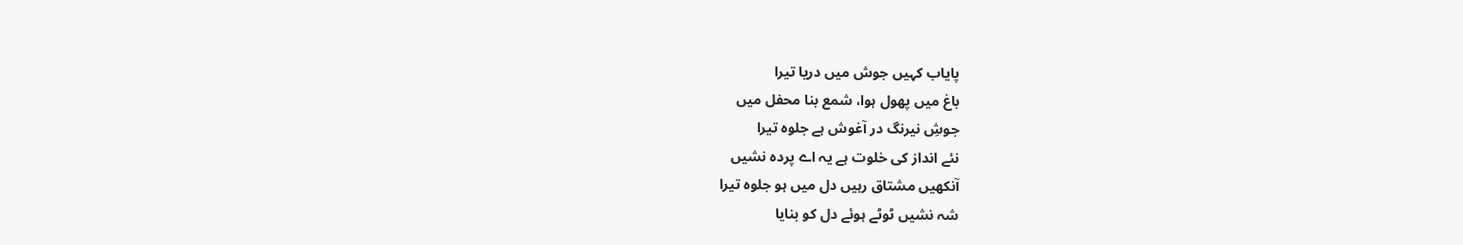پایاب کہیں جوش میں دریا تیرا
باغ میں پھول ہوا، شمع بنا محفل میں
جوشِ نیرنگ در آغوش ہے جلوہ تیرا
نئے انداز کی خلوت ہے یہ اے پردہ نشیں
آنکھیں مشتاق رہیں دل میں ہو جلوہ تیرا
شہ نشیں ٹوٹے ہوئے دل کو بنایا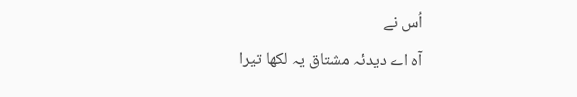اُس نے
آہ اے دیدئہ مشتاق یہ لکھا تیرا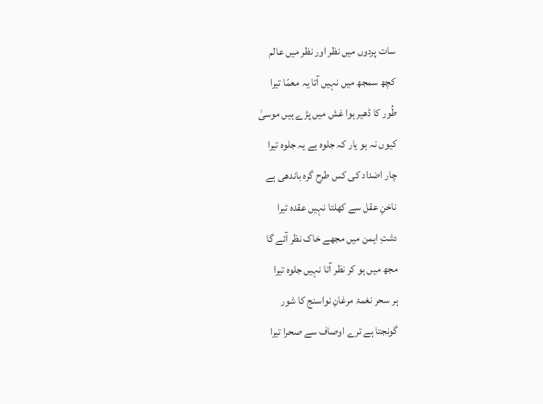سات پردوں میں نظر اور نظر میں عالم
کچھ سمجھ میں نہیں آتا یہ معمّا تیرا
طُور کا ڈھیر ہوا غش میں پڑے ہیں موسیٰ
کیوں نہ ہو یار کہ جلوہ ہے یہ جلوہ تیرا
چار اضداد کی کس طرح گرہ باندھی ہے
ناخنِ عقل سے کھلتا نہیں عقدہ تیرا
دشتِ ایمن میں مجھے خاک نظر آئے گا
مجھ میں ہو کر نظر آتا نہیں جلوہ تیرا
ہر سحر نغمۂ مرغانِ نواسنج کا شور
گونجتا ہے ترے اوصاف سے صحرا تیرا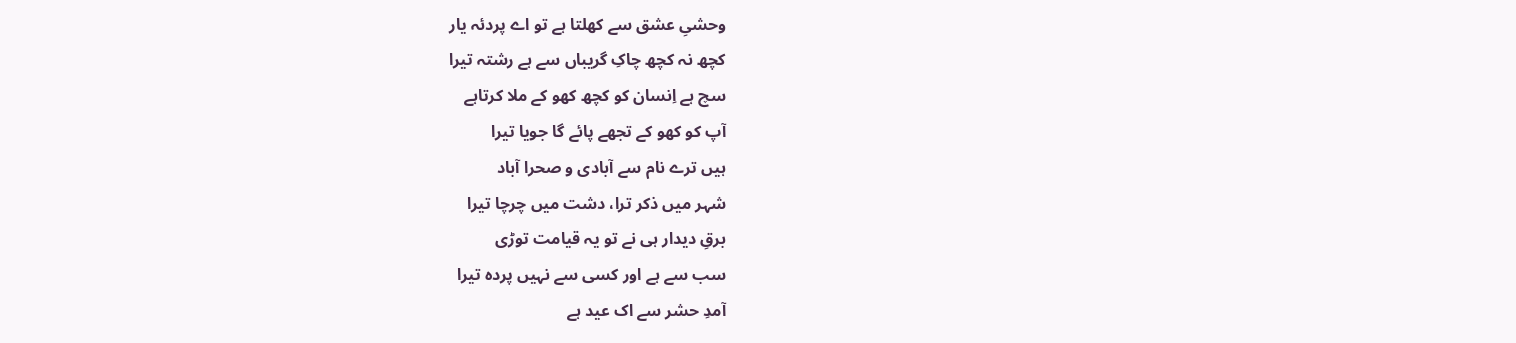وحشیِ عشق سے کھلتا ہے تو اے پردئہ یار
کچھ نہ کچھ چاکِ گریباں سے ہے رشتہ تیرا
سچ ہے اِنسان کو کچھ کھو کے ملا کرتاہے
آپ کو کھو کے تجھے پائے گا جویا تیرا
ہیں ترے نام سے آبادی و صحرا آباد
شہر میں ذکر ترا، دشت میں چرچا تیرا
برقِ دیدار ہی نے تو یہ قیامت توڑی
سب سے ہے اور کسی سے نہیں پردہ تیرا
آمدِ حشر سے اک عید ہے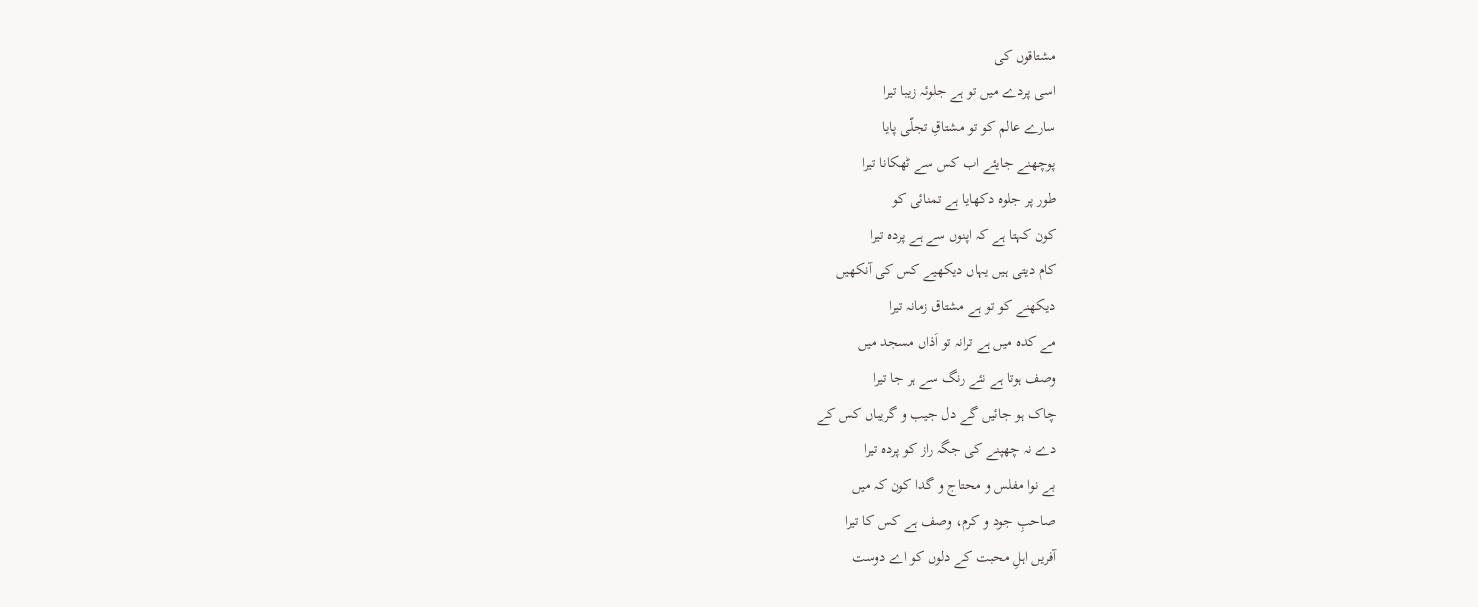مشتاقوں کی
اسی پردے میں تو ہے جلوئہ زیبا تیرا
سارے عالم کو تو مشتاقِ تجلّی پایا
پوچھنے جایئے اب کس سے ٹھکانا تیرا
طور پر جلوہ دکھایا ہے تمنائی کو
کون کہتا ہے کہ اپنوں سے ہے پردہ تیرا
کام دیتی ہیں یہاں دیکھیے کس کی آنکھیں
دیکھنے کو تو ہے مشتاق زمانہ تیرا
مے کدہ میں ہے ترانہ تو اَذاں مسجد میں
وصف ہوتا ہے نئے رنگ سے ہر جا تیرا
چاک ہو جائیں گے دل جیب و گریباں کس کے
دے نہ چھپنے کی جگہ راز کو پردہ تیرا
بے نوا مفلس و محتاج و گدا کون کہ میں
صاحبِ جود و کرم، وصف ہے کس کا تیرا
آفریں اہلِ محبت کے دلوں کو اے دوست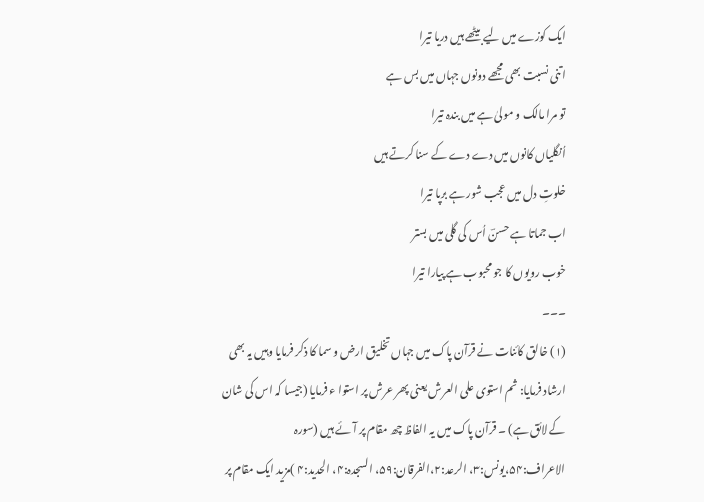ایک کوزے میں لیے بیٹھے ہیں دریا تیرا
اتنی نسبت بھی مجھے دونوں جہاں میں بس ہے
تو مرا مالک و مولیٰ ہے میں بندہ تیرا
اُنگلیاں کانوں میں دے دے کے سنا کرتے ہیں
خلوتِ دل میں عجب شور ہے برپا تیرا
اب جماتا ہے حسنؔ اُس کی گلی میں بستر
خوب رویوں کا جو محبوب ہے پیارا تیرا
۔۔۔
(۱) خالق کائنات نے قرآن پاک میں جہاں تخلیق ارض و سما کا ذکر فرمایا وہیں یہ بھی ارشاد فرمایا: ثم استوی علی العرش یعنی پھر عرش پر استوا ء فرمایا (جیسا کہ اس کی شان کے لائق ہے) ۔ قرآن پاک میں یہ الفاظ چھ مقام پر آئے ہیں (سورہ الاعراف:۵۴،یونس:۳، الرعد:۲،الفرقان:۵۹، السجدہ:۴، الحدید:۴ )مزید ایک مقام پر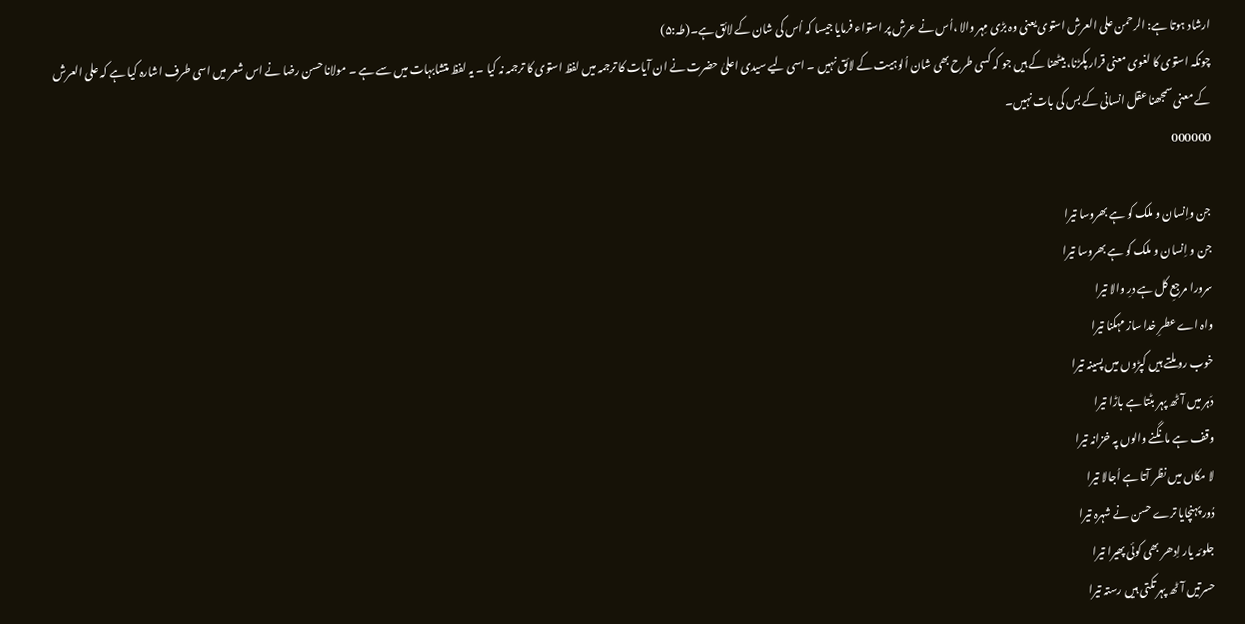ارشاد ہوتا ہے: الرحمن علی العرش استوی یعنی وہ بڑی مِہر والا ،اُس نے عرش پر استواء فرمایا جیسا کہ اُس کی شان کے لائق ہے۔(طہ:۵)
چونکہ استوی کا لغوی معنی قرار پکڑنا، بیٹھنا کے ہیں جو کہ کسی طرح بھی شان اُلوہیت کے لائق نہیں ۔ اسی لیے سیدی اعلیٰ حضرت نے ان آیات کا ترجمہ میں لفظ استوی کا ترجمہ نہ کیا ۔ یہ لفظ متشابہات میں سے ہے ۔ مولانا حسن رضا نے اس شعر میں اسی طرف اشارہ کیا ہے کہ علی العرش کے معنی سمجھنا عقل انسانی کے بس کی بات نہیں۔
000000

جن واِنسان و ملک کو ہے بھروسا تیرا
جن و اِنسان و ملک کو ہے بھروسا تیرا
سرورا مرجعِ کل ہے درِ والا تیرا
واہ اے عطرِ خدا ساز مہکنا تیرا
خوب رو ملتے ہیں کپڑوں میں پسینہ تیرا
دَہر میں آٹھ پہر بٹتا ہے باڑا تیرا
وقف ہے مانگنے والوں پہ خزانہ تیرا
لا مکاں میں نظر آتا ہے اُجالا تیرا
دُور پہنچایا ترے حسن نے شہرہ تیرا
جلوئہ یار اِدھر بھی کوئی پھیرا تیرا
حسرتیں آٹھ پہر تکتی ہیں رستہ تیرا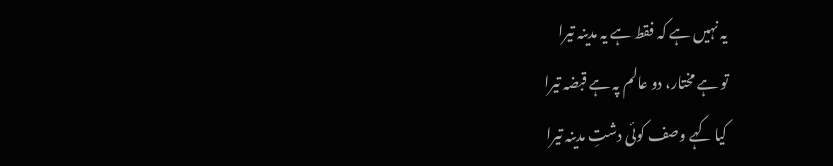یہ نہیں ہے کہ فقط ہے یہ مدینہ تیرا
تو ہے مختار، دو عالم پہ ہے قبضہ تیرا
کیا کہے وصف کوئی دشتِ مدینہ تیرا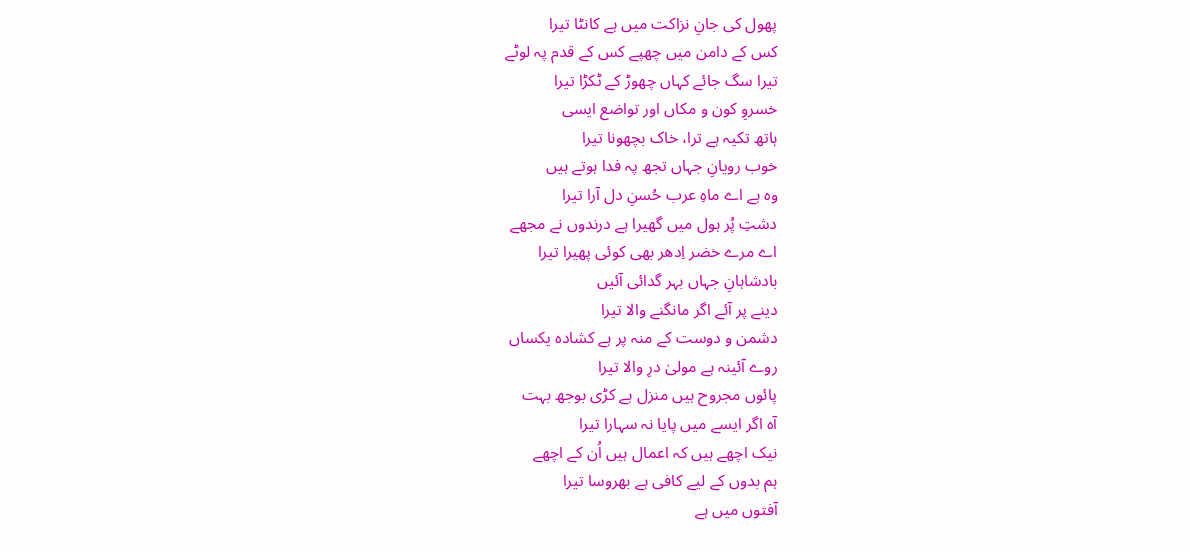پھول کی جانِ نزاکت میں ہے کانٹا تیرا
کس کے دامن میں چھپے کس کے قدم پہ لوٹے
تیرا سگ جائے کہاں چھوڑ کے ٹکڑا تیرا
خسروِ کون و مکاں اور تواضع ایسی
ہاتھ تکیہ ہے ترا، خاک بچھونا تیرا
خوب رویانِ جہاں تجھ پہ فدا ہوتے ہیں
وہ ہے اے ماہِ عرب حُسنِ دل آرا تیرا
دشتِ پُر ہول میں گھیرا ہے درندوں نے مجھے
اے مرے خضر اِدھر بھی کوئی پھیرا تیرا
بادشاہانِ جہاں بہر گدائی آئیں
دینے پر آئے اگر مانگنے والا تیرا
دشمن و دوست کے منہ پر ہے کشادہ یکساں
روے آئینہ ہے مولیٰ درِ والا تیرا
پائوں مجروح ہیں منزل ہے کڑی بوجھ بہت
آہ اگر ایسے میں پایا نہ سہارا تیرا
نیک اچھے ہیں کہ اعمال ہیں اُن کے اچھے
ہم بدوں کے لیے کافی ہے بھروسا تیرا
آفتوں میں ہے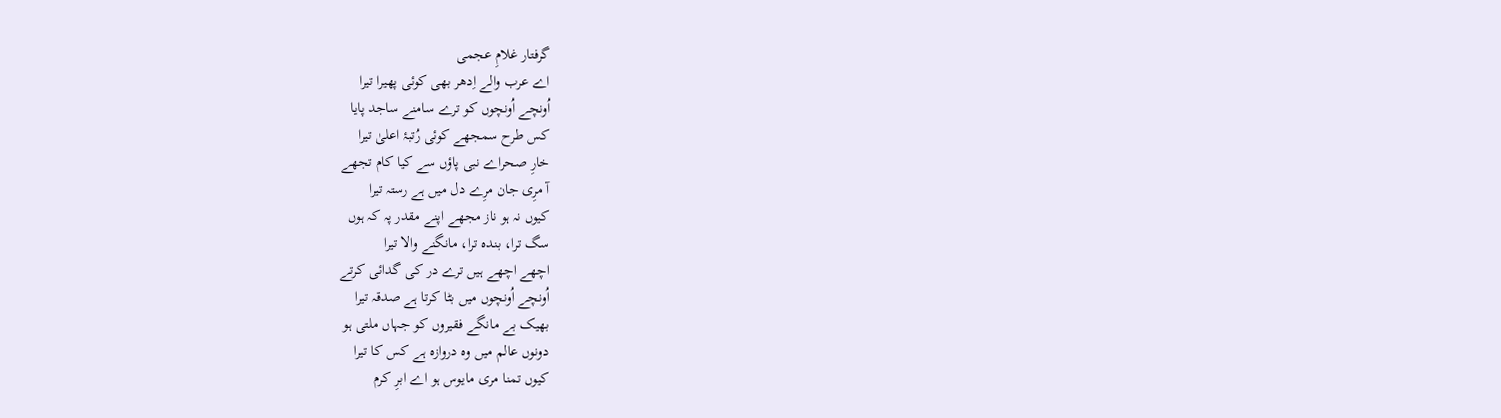گرفتار غلامِ عجمی
اے عرب والے اِدھر بھی کوئی پھیرا تیرا
اُونچے اُونچوں کو ترے سامنے ساجد پایا
کس طرح سمجھے کوئی رُتبۂ اعلیٰ تیرا
خارِ صحراے نبی پاؤں سے کیا کام تجھے
آ مرِی جان مرِے دل میں ہے رستہ تیرا
کیوں نہ ہو ناز مجھے اپنے مقدر پہ کہ ہوں
سگ ترا، بندہ ترا، مانگنے والا تیرا
اچھے اچھے ہیں ترے در کی گدائی کرتے
اُونچے اُونچوں میں بٹا کرتا ہے صدقہ تیرا
بھیک بے مانگے فقیروں کو جہاں ملتی ہو
دونوں عالم میں وہ دروازہ ہے کس کا تیرا
کیوں تمنا مری مایوس ہو اے ابرِ کرم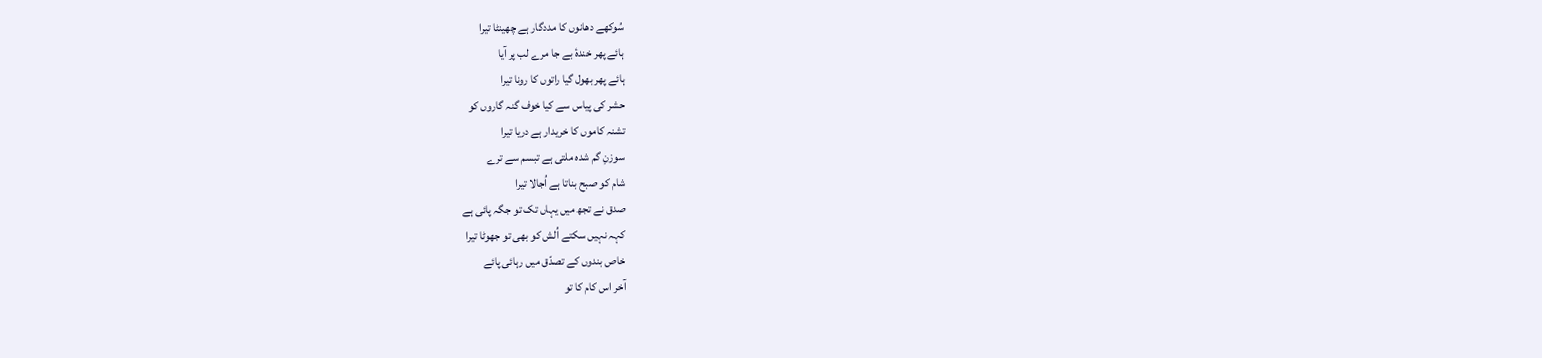سُوکھے دھانوں کا مددگار ہے چھینٹا تیرا
ہائے پھر خندۂ بے جا مرے لب پر آیا
ہائے پھر بھول گیا راتوں کا رونا تیرا
حشر کی پیاس سے کیا خوف گنہ گاروں کو
تشنہ کاموں کا خریدار ہے دریا تیرا
سوزنِ گم شدہ ملتی ہے تبسم سے ترے
شام کو صبح بناتا ہے اُجالا تیرا
صدق نے تجھ میں یہاں تک تو جگہ پائی ہے
کہہ نہیں سکتے اُلش کو بھی تو جھوٹا تیرا
خاص بندوں کے تصدّق میں رہائی پائے
آخر اس کام کا تو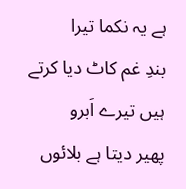ہے یہ نکما تیرا
بندِ غم کاٹ دیا کرتے ہیں تیرے اَبرو
پھیر دیتا ہے بلائوں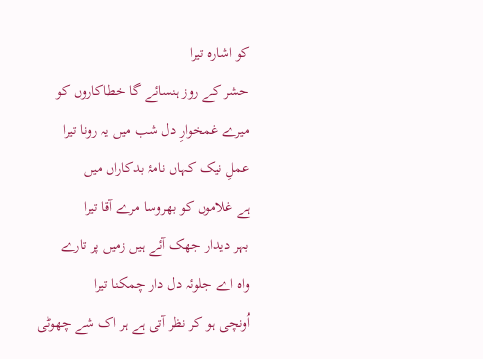کو اشارہ تیرا
حشر کے روز ہنسائے گا خطاکاروں کو
میرے غمخوارِ دل شب میں یہ رونا تیرا
عملِ نیک کہاں نامۂ بدکاراں میں
ہے غلاموں کو بھروسا مرے آقا تیرا
بہر دیدار جھک آئے ہیں زمیں پر تارے
واہ اے جلوئہ دل دار چمکنا تیرا
اُونچی ہو کر نظر آتی ہے ہر اک شے چھوٹی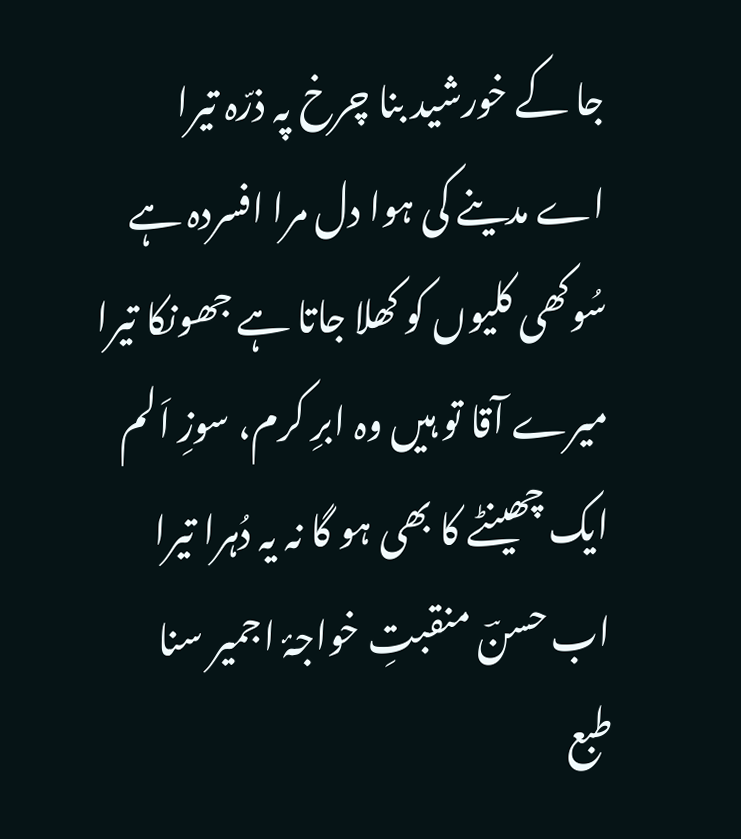جا کے خورشید بنا چرخ پہ ذرّہ تیرا
اے مدینے کی ہوا دل مرا افسردہ ہے
سُوکھی کلیوں کو کھلا جاتا ہے جھونکا تیرا
میرے آقا تو ہیں وہ ابرِ کرم، سوزِ اَلم
ایک چھینٹے کا بھی ہو گا نہ یہ دُہرا تیرا
اب حسنؔ منقبتِ خواجۂ اجمیر سنا
طبع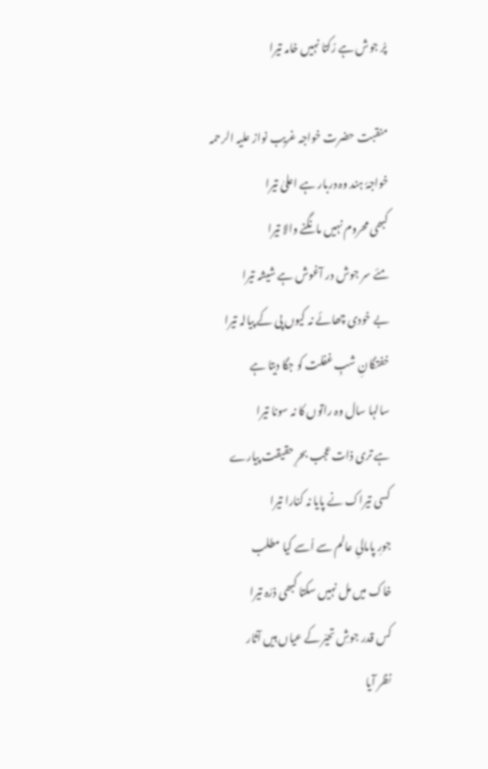پرُ جوش ہے رُکتا نہیں خامہ تیرا

منقبت حضرت خواجہ غریب نواز علیہ الرحمہ
خواجۂ ہند وہ دربار ہے اعلیٰ تیرا
کبھی محروم نہیں مانگنے والا تیرا
مئے سر جوش در آغوش ہے شیشہ تیرا
بے خودی چھائے نہ کیوں پی کے پیالہ تیرا
خفتگانِ شبِ غفلت کو جگا دیتا ہے
سالہا سال وہ راتوں کا نہ سونا تیرا
ہے تری ذات عجب بحرِ حقیقت پیارے
کسی تیراک نے پایا نہ کنارا تیرا
جورِ پامالیِ عالم سے اُسے کیا مطلب
خاک میں مل نہیں سکتا کبھی ذرّہ تیرا
کس قدر جوشِ تحیّر کے عیاں ہیں آثار
نظر آیا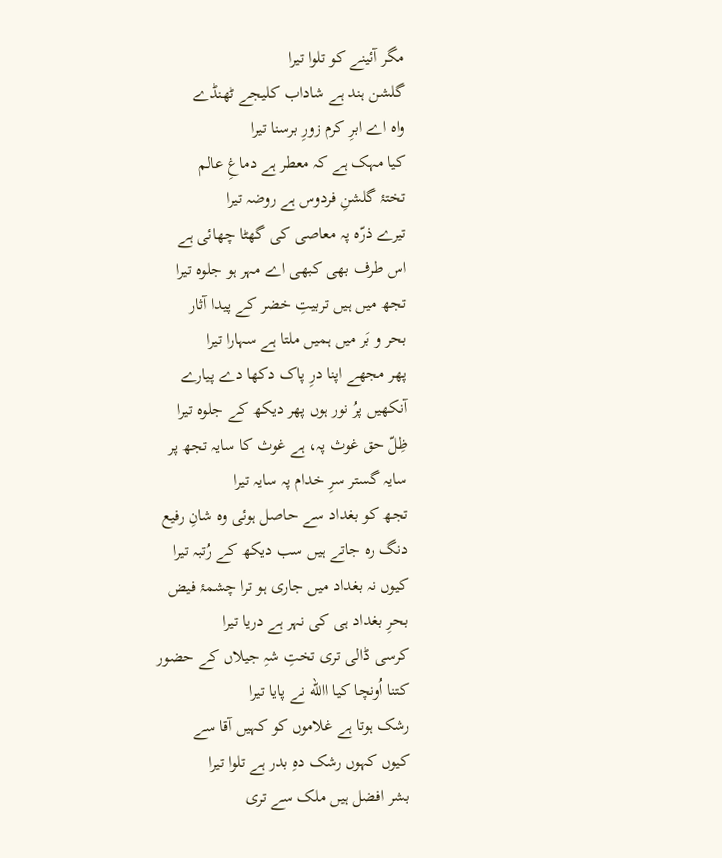مگر آئینے کو تلوا تیرا
گلشن ہند ہے شاداب کلیجے ٹھنڈے
واہ اے ابرِ کرم زورِ برسنا تیرا
کیا مہک ہے کہ معطر ہے دماغِ عالم
تختۂ گلشنِ فردوس ہے روضہ تیرا
تیرے ذرّہ پہ معاصی کی گھٹا چھائی ہے
اس طرف بھی کبھی اے مہر ہو جلوہ تیرا
تجھ میں ہیں تربیتِ خضر کے پیدا آثار
بحر و بَر میں ہمیں ملتا ہے سہارا تیرا
پھر مجھے اپنا درِ پاک دکھا دے پیارے
آنکھیں پرُ نور ہوں پھر دیکھ کے جلوہ تیرا
ظِلّ حق غوث پہ، ہے غوث کا سایہ تجھ پر
سایہ گستر سرِ خدام پہ سایہ تیرا
تجھ کو بغداد سے حاصل ہوئی وہ شانِ رفیع
دنگ رہ جاتے ہیں سب دیکھ کے رُتبہ تیرا
کیوں نہ بغداد میں جاری ہو ترا چشمۂ فیض
بحرِ بغداد ہی کی نہر ہے دریا تیرا
کرسی ڈالی تری تختِ شہِ جیلاں کے حضور
کتنا اُونچا کیا االله نے پایا تیرا
رشک ہوتا ہے غلاموں کو کہیں آقا سے
کیوں کہوں رشک دہِ بدر ہے تلوا تیرا
بشر افضل ہیں ملک سے تری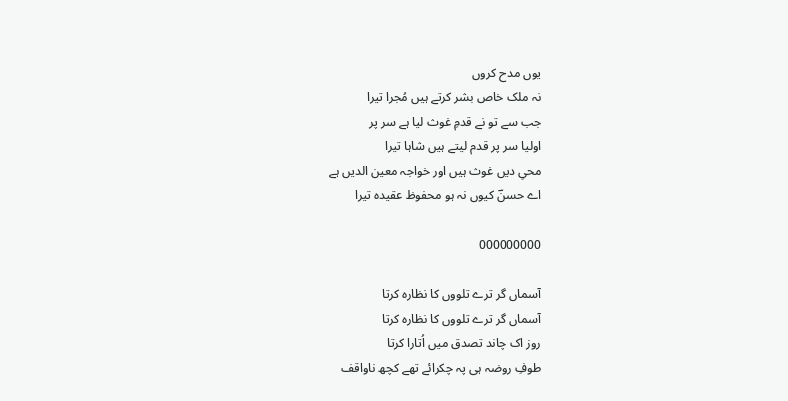یوں مدح کروں
نہ ملک خاص بشر کرتے ہیں مُجرا تیرا
جب سے تو نے قدمِ غوث لیا ہے سر پر
اولیا سر پر قدم لیتے ہیں شاہا تیرا
محیِ دیں غوث ہیں اور خواجہ معین الدیں ہے
اے حسنؔ کیوں نہ ہو محفوظ عقیدہ تیرا

000000000

آسماں گر ترے تلووں کا نظارہ کرتا
آسماں گر ترے تلووں کا نظارہ کرتا
روز اک چاند تصدق میں اُتارا کرتا
طوفِ روضہ ہی پہ چکرائے تھے کچھ ناواقف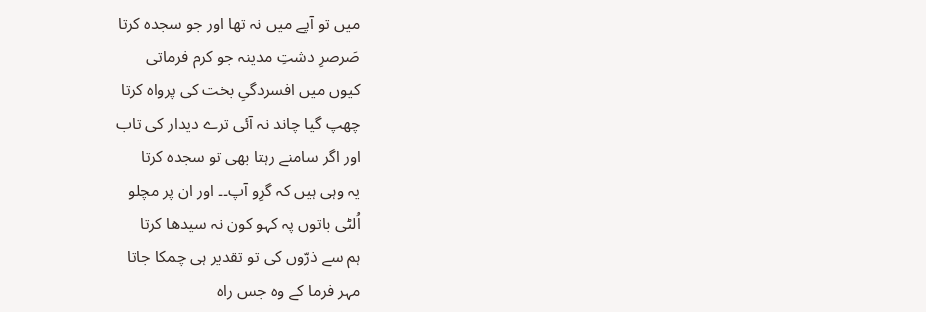میں تو آپے میں نہ تھا اور جو سجدہ کرتا
صَرصرِ دشتِ مدینہ جو کرم فرماتی
کیوں میں افسردگیِ بخت کی پرواہ کرتا
چھپ گیا چاند نہ آئی ترے دیدار کی تاب
اور اگر سامنے رہتا بھی تو سجدہ کرتا
یہ وہی ہیں کہ گرِو آپ۔۔ اور ان پر مچلو
اُلٹی باتوں پہ کہو کون نہ سیدھا کرتا
ہم سے ذرّوں کی تو تقدیر ہی چمکا جاتا
مہر فرما کے وہ جس راہ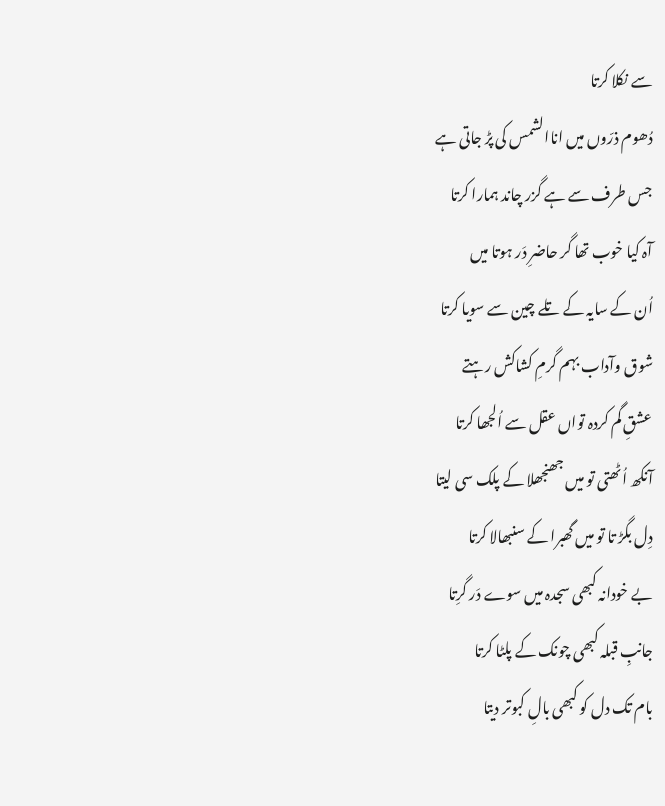سے نکلا کرتا
دُھوم ذرّوں میں اناالشمس کی پڑ جاتی ہے
جس طرف سے ہے گزر چاند ہمارا کرتا
آہ کیا خوب تھا گر حاضرِ دَر ہوتا میں
اُن کے سایہ کے تلے چین سے سویا کرتا
شوق وآداب بہم گرمِ کشاکش رہتے
عشقِ گم کردہ تواں عقل سے اُلجھا کرتا
آنکھ اُٹھتی تو میں جھنجھلا کے پلک سی لیتا
دِل بگڑ تا تو میں گھبرا کے سنبھالا کرتا
بے خودانہ کبھی سجدہ میں سوے دَر گرِتا
جانبِ قبلہ کبھی چونک کے پلٹا کرتا
بام تک دل کو کبھی بالِ کبوتر دیتا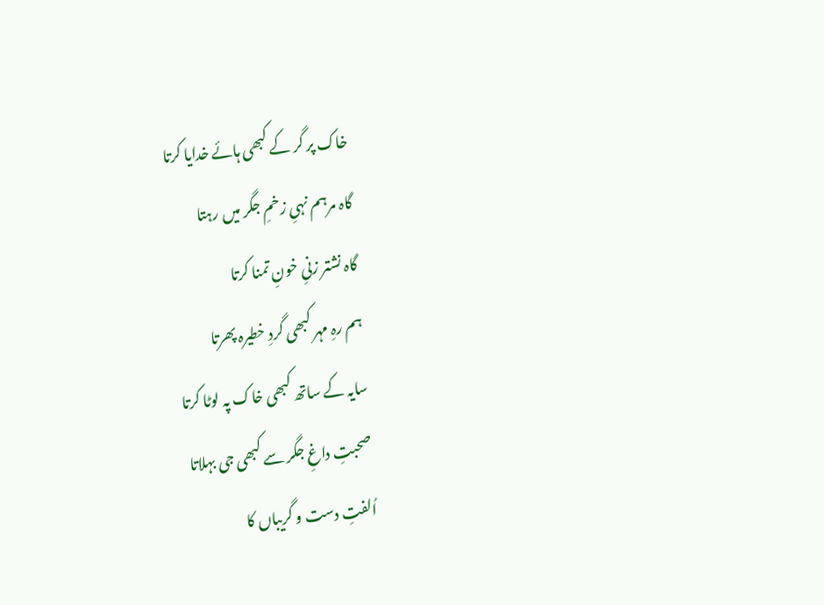خاک پر گر کے کبھی ہائے خدایا کرتا
گاہ مرہم نہیِ زخمِ جگر میں رہتا
گاہ نشتر زنیِ خونِ تمنا کرتا
ہم رہِ مہر کبھی گردِ خطیرہ پھرتا
سایہ کے ساتھ کبھی خاک پہ لوٹا کرتا
صحبتِ داغِ جگر سے کبھی جی بہلاتا
اُلفتِ دست و گریباں کا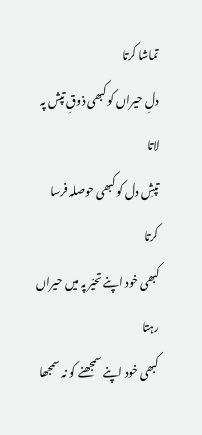تماشا کرتا
دلِ حیراں کو کبھی ذوقِ تپش پہ لاتا
تپشِ دل کو کبھی حوصلہ فرسا کرتا
کبھی خود اپنے تحیّر پہ میں حیراں رہتا
کبھی خود اپنے سمجھنے کو نہ سمجھا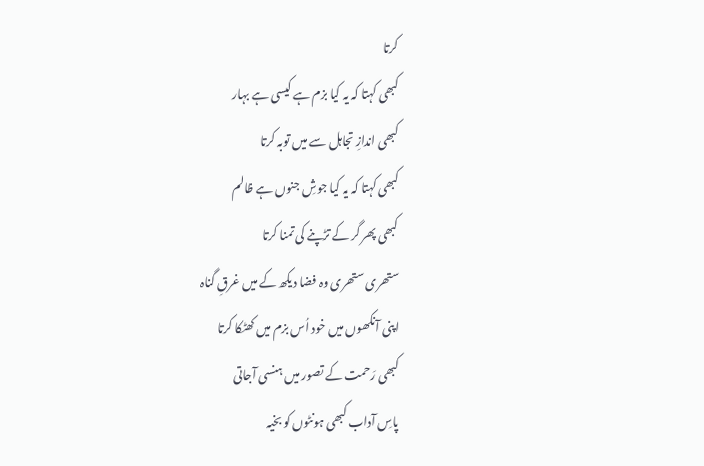کرتا
کبھی کہتا کہ یہ کیا بزم ہے کیسی ہے بہار
کبھی اندازِ تجاہل سے میں توبہ کرتا
کبھی کہتا کہ یہ کیا جوشِ جنوں ہے ظالم
کبھی پھر گر کے تڑپنے کی تمنا کرتا
ستھری ستھری وہ فضا دیکھ کے میں غرقِ گناہ
اپنی آنکھوں میں خود اُس بزم میں کھٹکا کرتا
کبھی رَحمت کے تصور میں ہنسی آجاتی
پاسِ آداب کبھی ہونٹوں کو بخیہ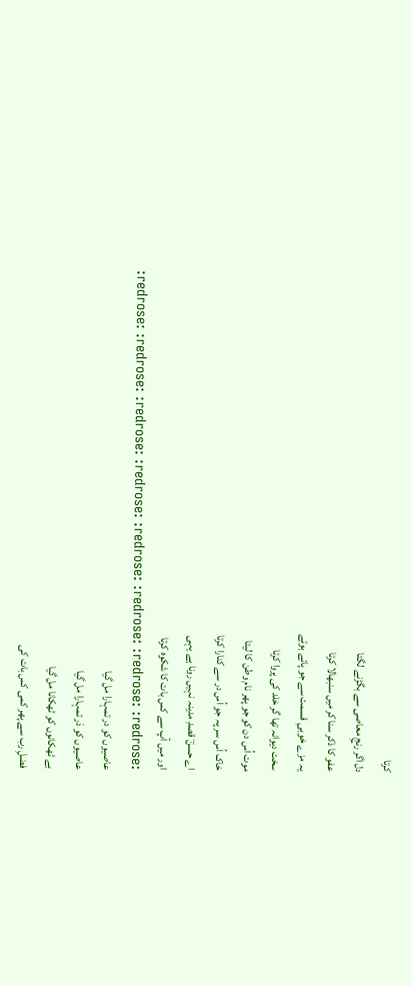کرتا
دل اگر رنجِ معاصی سے بگڑنے لگتا
عفو کا ذکر سنا کر میں سنبھالا کرتا
یہ مزے خوبیِ قسمت سے جو پائے ہوتے
سخت دیوانہ تھا گر خلد کی پروا کرتا
موت اُس دن کو جو پھر نام وطن کا لیتا
خاک اُس سر پہ جو اُس در سے کنارا کرتا
اے حسنؔ قصدِ مدینہ نہیں رونا ہے یہی
اور میں آپ سے کس بات کا شکوہ کرتا
:redrose: :redrose: :redrose: :redrose: :redrose: :redrose: :redrose: :redrose:
عاصیوں کو در تمہارا مل گیا
عاصیوں کو دَر تمہارا مل گیا
بے ٹھکانوں کو ٹھکانا مل گیا
فضلِ رب سے پھر کمی کس بات کی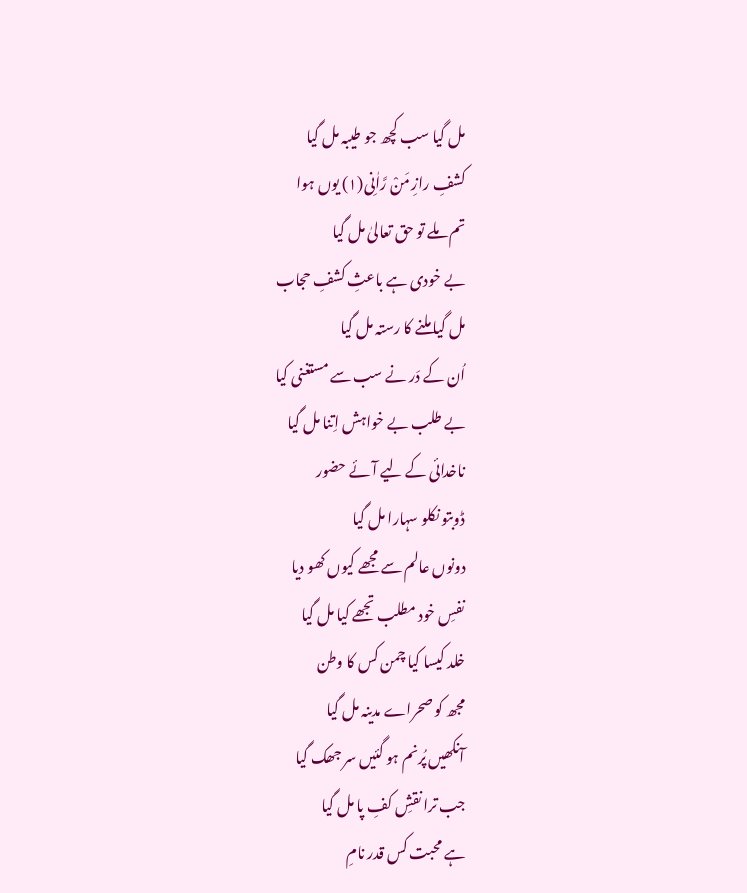مل گیا سب کچھ جو طیبہ مل گیا
کشفِ رازِ مَنْ رَّاٰنِی(۱) یوں ہوا
تم ملے تو حق تعالیٰ مل گیا
بے خودی ہے باعثِ کشفِ حجاب
مل گیا ملنے کا رستہ مل گیا
اُن کے دَر نے سب سے مستغنی کیا
بے طلب بے خواہش اِتنا مل گیا
ناخدائی کے لیے آئے حضور
ڈوبتو نکلو سہارا مل گیا
دونوں عالم سے مجھے کیوں کھو دیا
نفسِ خود مطلب تجھے کیا مل گیا
خلد کیسا کیا چمن کس کا وطن
مجھ کو صحراے مدینہ مل گیا
آنکھیں پُرنم ہو گئیں سر جھک گیا
جب ترا نقشِ کفِ پا مل گیا
ہے محبت کس قدر نامِ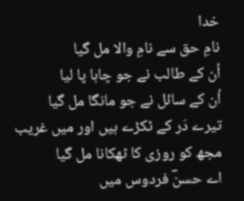خدا
نامِ حق سے نامِ والا مل گیا
اُن کے طالب نے جو چاہا پا لیا
اُن کے سائل نے جو مانگا مل گیا
تیرے دَر کے ٹکڑے ہیں اور میں غریب
مجھ کو روزی کا ٹھکانا مل گیا
اے حسنؔ فردوس میں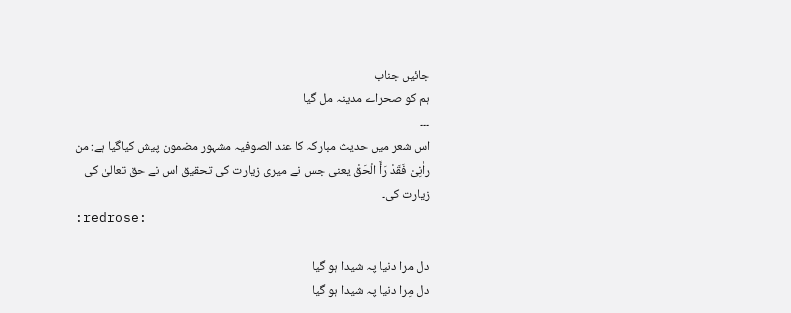جائیں جناب
ہم کو صحراے مدینہ مل گیا
۔۔۔
اس شعر میں حدیث مبارکہ کا عند الصوفیہ مشہور مضمون پیش کیاگیا ہے: من راٰنِیْ فَقَدْ رَأَ الْحَقْ یعنی جس نے میری زیارت کی تحقیق اس نے حق تعالیٰ کی زیارت کی۔
:redrose:

دل مرا دنیا پہ شیدا ہو گیا
دل مِرا دنیا پہ شیدا ہو گیا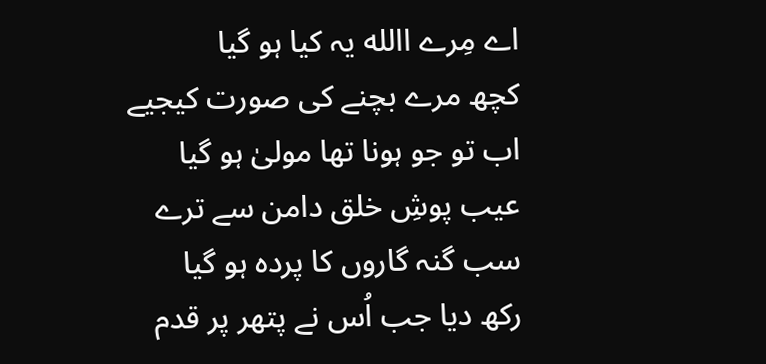اے مِرے االله یہ کیا ہو گیا
کچھ مرے بچنے کی صورت کیجیے
اب تو جو ہونا تھا مولیٰ ہو گیا
عیب پوشِ خلق دامن سے ترے
سب گنہ گاروں کا پردہ ہو گیا
رکھ دیا جب اُس نے پتھر پر قدم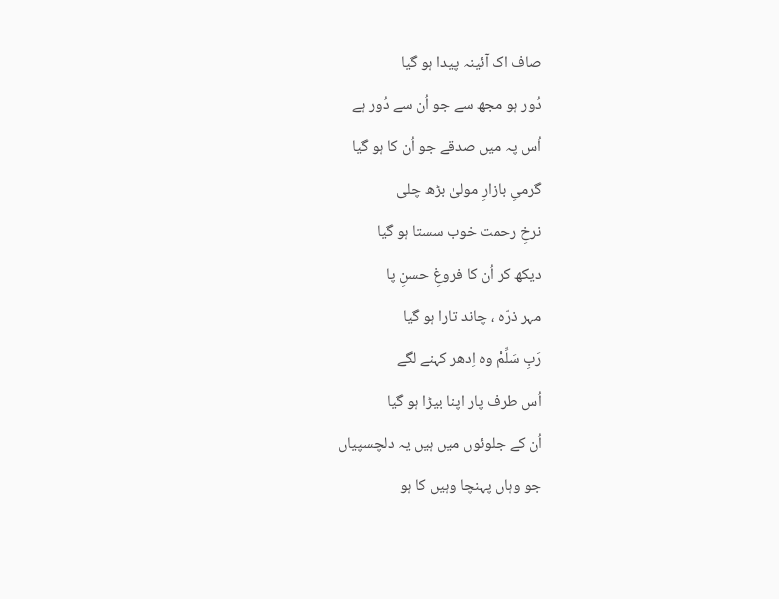صاف اک آئینہ پیدا ہو گیا
دُور ہو مجھ سے جو اُن سے دُور ہے
اُس پہ میں صدقے جو اُن کا ہو گیا
گرمیِ بازارِ مولیٰ بڑھ چلی
نرخِ رحمت خوب سستا ہو گیا
دیکھ کر اُن کا فروغِ حسنِ پا
مہر ذرّہ ، چاند تارا ہو گیا
رَبِ سَلِّمْ وہ اِدھر کہنے لگے
اُس طرف پار اپنا بیڑا ہو گیا
اُن کے جلوئوں میں ہیں یہ دلچسپیاں
جو وہاں پہنچا وہیں کا ہو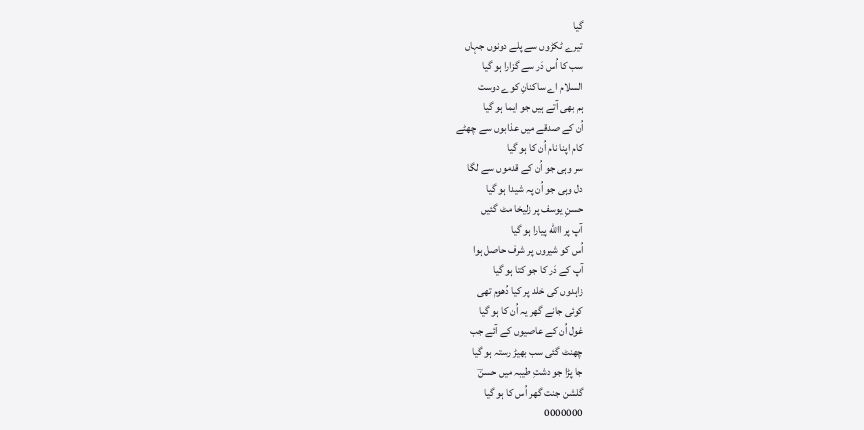گیا
تیرے ٹکڑوں سے پلے دونوں جہاں
سب کا اُس دَر سے گزارا ہو گیا
السلام اے ساکنانِ کوے دوست
ہم بھی آتے ہیں جو ایما ہو گیا
اُن کے صدقے میں عذابوں سے چھٹے
کام اپنا نام اُن کا ہو گیا
سر وہی جو اُن کے قدموں سے لگا
دل وہی جو اُن پہ شیدا ہو گیا
حسنِ یوسف پر زلیخا مٹ گئیں
آپ پر االله پیارا ہو گیا
اُس کو شیروں پر شرف حاصل ہوا
آپ کے دَر کا جو کتا ہو گیا
زاہدوں کی خلد پر کیا دُھوم تھی
کوئی جانے گھر یہ اُن کا ہو گیا
غول اُن کے عاصیوں کے آئے جب
چھنٹ گئی سب بھیڑ رستہ ہو گیا
جا پڑا جو دشتِ طیبہ میں حسنؔ
گلشن جنت گھر اُس کا ہو گیا
0000000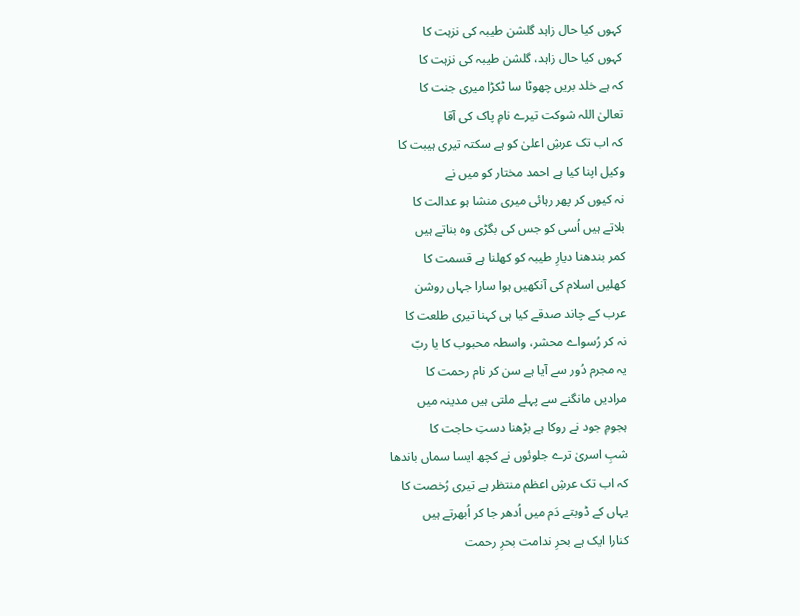کہوں کیا حال زاہد گلشن طیبہ کی نزہت کا
کہوں کیا حال زاہد، گلشن طیبہ کی نزہت کا
کہ ہے خلد بریں چھوٹا سا ٹکڑا میری جنت کا
تعالیٰ اللہ شوکت تیرے نامِ پاک کی آقا
کہ اب تک عرشِ اعلیٰ کو ہے سکتہ تیری ہیبت کا
وکیل اپنا کیا ہے احمد مختار کو میں نے
نہ کیوں کر پھر رہائی میری منشا ہو عدالت کا
بلاتے ہیں اُسی کو جس کی بگڑی وہ بناتے ہیں
کمر بندھنا دیارِ طیبہ کو کھلنا ہے قسمت کا
کھلیں اسلام کی آنکھیں ہوا سارا جہاں روشن
عرب کے چاند صدقے کیا ہی کہنا تیری طلعت کا
نہ کر رُسواے محشر، واسطہ محبوب کا یا ربّ
یہ مجرم دُور سے آیا ہے سن کر نام رحمت کا
مرادیں مانگنے سے پہلے ملتی ہیں مدینہ میں
ہجومِ جود نے روکا ہے بڑھنا دستِ حاجت کا
شبِ اسریٰ ترے جلوئوں نے کچھ ایسا سماں باندھا
کہ اب تک عرشِ اعظم منتظر ہے تیری رُخصت کا
یہاں کے ڈوبتے دَم میں اُدھر جا کر اُبھرتے ہیں
کنارا ایک ہے بحرِ ندامت بحرِ رحمت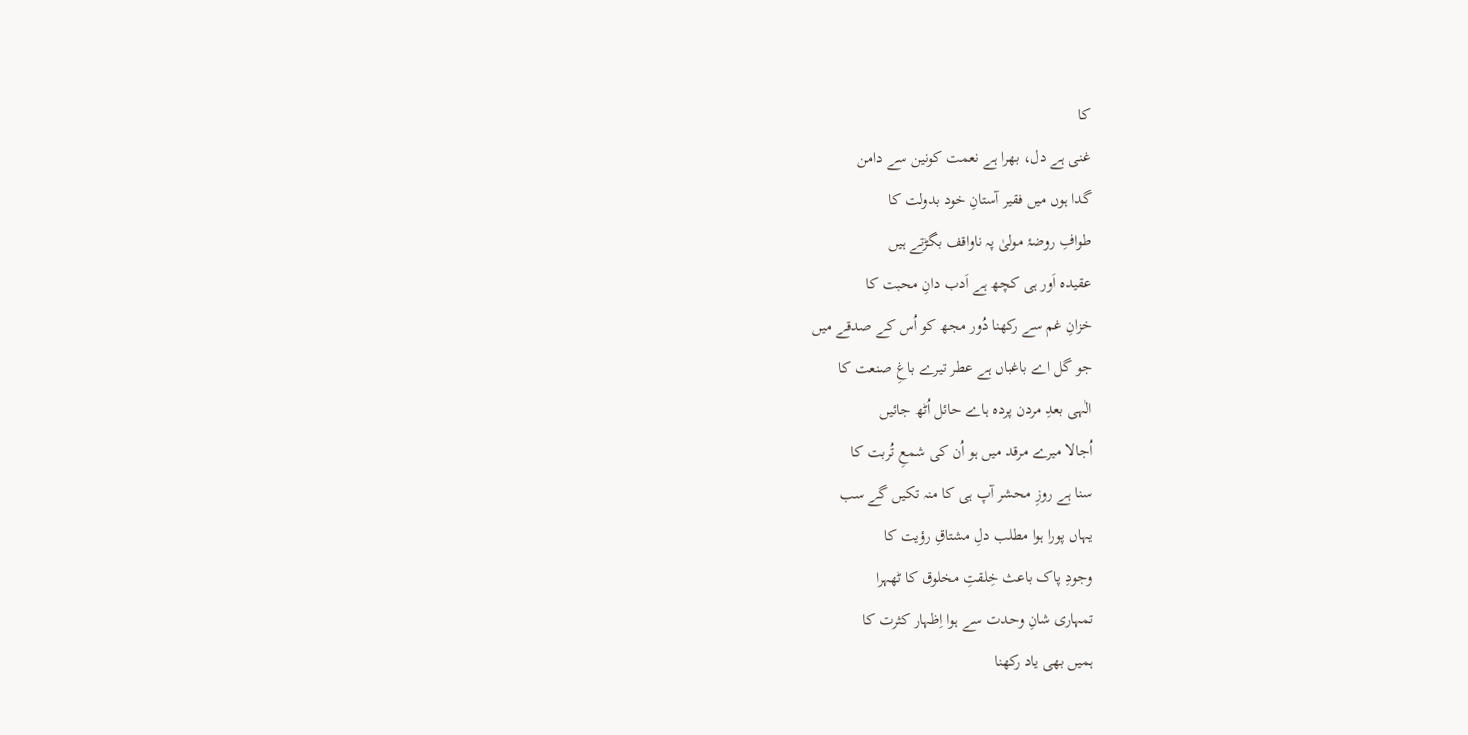کا
غنی ہے دل، بھرا ہے نعمت کونین سے دامن
گدا ہوں میں فقیر آستانِ خود بدولت کا
طوافِ روضۂ مولیٰ پہ ناواقف بگڑتے ہیں
عقیدہ اَور ہی کچھ ہے اَدب دانِ محبت کا
خزانِ غم سے رکھنا دُور مجھ کو اُس کے صدقے میں
جو گل اے باغباں ہے عطر تیرے باغِ صنعت کا
الٰہی بعدِ مردن پردہ ہاے حائل اُٹھ جائیں
اُجالا میرے مرقد میں ہو اُن کی شمعِ تُربت کا
سنا ہے روزِ محشر آپ ہی کا منہ تکیں گے سب
یہاں پورا ہوا مطلب دلِ مشتاقِ رؤیت کا
وجودِ پاک باعث خِلقتِ مخلوق کا ٹھہرا
تمہاری شانِ وحدت سے ہوا اِظہار کثرت کا
ہمیں بھی یاد رکھنا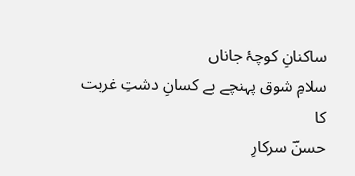ساکنانِ کوچۂ جاناں
سلامِ شوق پہنچے بے کسانِ دشتِ غربت کا
حسنؔ سرکارِ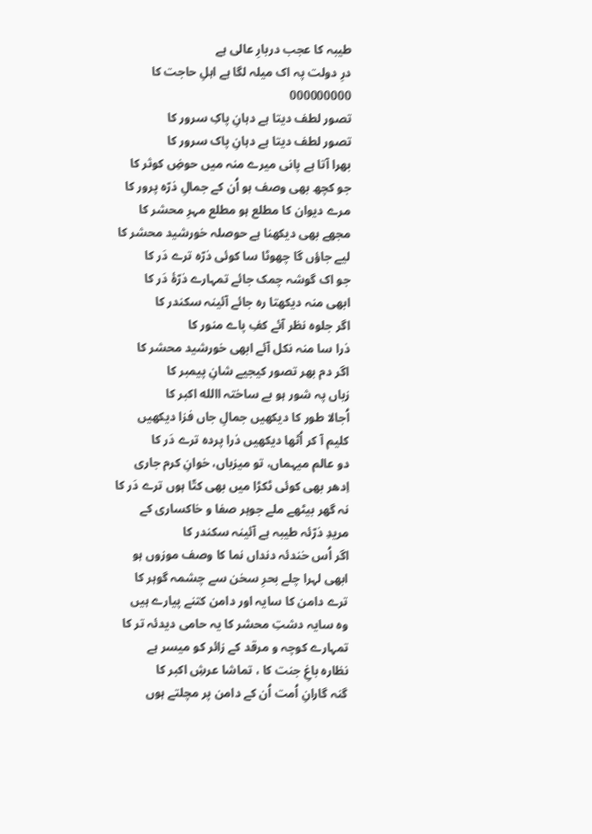طیبہ کا عجب دربارِ عالی ہے
درِ دولت پہ اک میلہ لگا ہے اہلِ حاجت کا
000000000
تصور لطف دیتا ہے دہانِ پاکِ سرور کا
تصور لطف دیتا ہے دہانِ پاک سرور کا
بھرا آتا ہے پانی میرے منہ میں حوضِ کوثر کا
جو کچھ بھی وصف ہو اُن کے جمالِ ذرّہ پرور کا
مرے دیوان کا مطلع ہو مطلع مہرِ محشر کا
مجھے بھی دیکھنا ہے حوصلہ خورشید محشر کا
لیے جاؤں گا چھوٹا سا کوئی ذرّہ ترے دَر کا
جو اک گوشہ چمک جائے تمہارے ذرّۂ دَر کا
ابھی منہ دیکھتا رہ جائے آئینہ سکندر کا
اگر جلوہ نظر آئے کفِ پاے منور کا
ذرا سا منہ نکل آئے ابھی خورشید محشر کا
اگر دم بھر تصور کیجیے شانِ پیمبر کا
زباں پہ شور ہو بے ساختہ االله اکبر کا
اُجالا طور کا دیکھیں جمالِ جاں فزا دیکھیں
کلیم آ کر اُٹھا دیکھیں ذرا پردہ ترے دَر کا
دو عالم میہماں، تو میزباں، خوانِ کرم جاری
اِدھر بھی کوئی ٹکڑا میں بھی کتّا ہوں ترے دَر کا
نہ گھر بیٹھے ملے جوہر صفا و خاکساری کے
مریدِ ذرّئہ طیبہ ہے آئینہ سکندر کا
اگر اُس خندئہ دنداں نما کا وصف موزوں ہو
ابھی لہرا چلے بحرِ سخن سے چشمہ گوہر کا
ترے دامن کا سایہ اور دامن کتنے پیارے ہیں
وہ سایہ دشتِ محشر کا یہ حامی دیدئہ تر کا
تمہارے کوچہ و مرقد کے زائر کو میسر ہے
نظارہ باغِ جنت کا ، تماشا عرشِ اکبر کا
گنہ گارانِ اُمت اُن کے دامن پر مچلتے ہوں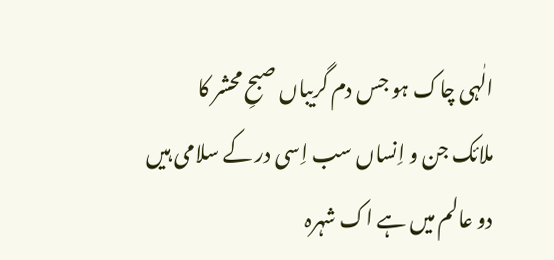الٰہی چاک ہو جس دم گریباں صبحِ محشر کا
ملائک جن و اِنساں سب اِسی در کے سلامی ہیں
دو عالم میں ہے اک شہرہ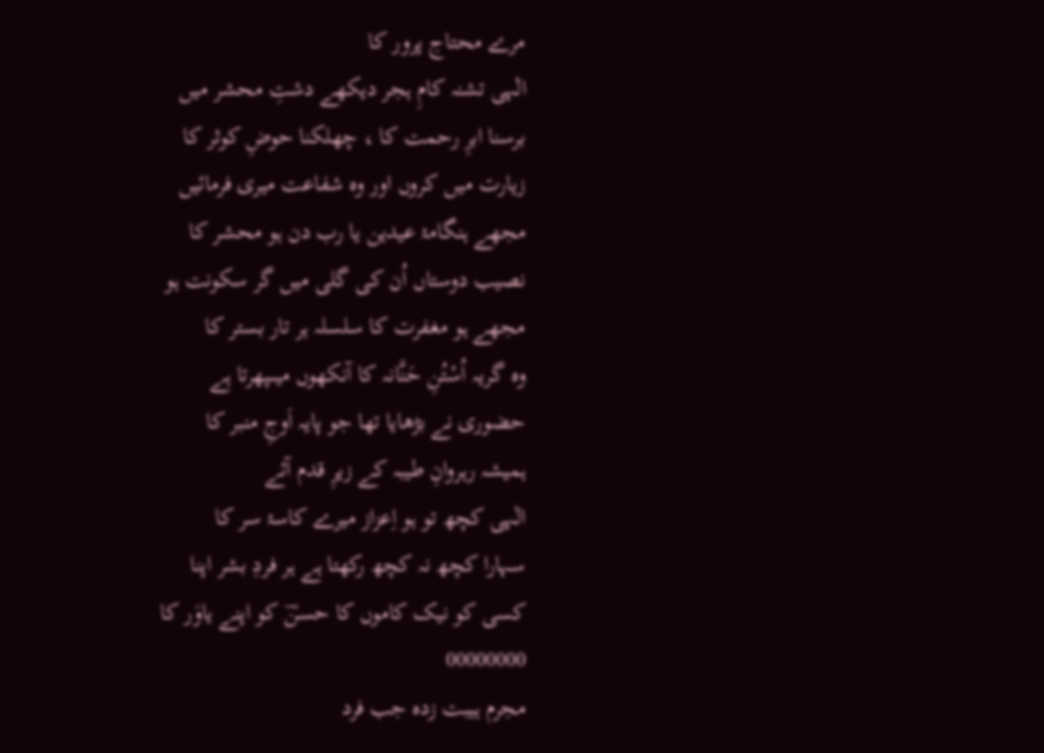مرے محتاج پرور کا
الٰہی تشنہ کامِ ہجر دیکھے دشتِ محشر میں
برسنا ابرِ رحمت کا ، چھلکنا حوضِ کوثر کا
زیارت میں کروں اور وہ شفاعت میری فرمائیں
مجھے ہنگامۂ عیدین یا رب دن ہو محشر کا
نصیب دوستاں اُن کی گلی میں گر سکونت ہو
مجھے ہو مغفرت کا سلسلہ ہر تار بستر کا
وہ گریہ اُسْتُنِ حَنَّانہ کا آنکھوں میںپھرتا ہے
حضوری نے بڑھایا تھا جو پایہ اَوجِ منبر کا
ہمیشہ رہروانِ طیبہ کے زیرِ قدم آئے
الٰہی کچھ تو ہو اِعزاز میرے کاسۂ سر کا
سہارا کچھ نہ کچھ رکھتا ہے ہر فردِ بشر اپنا
کسی کو نیک کاموں کا حسنؔ کو اپنے یاوَر کا
00000000
مجرم ہیبت زدہ جب فرد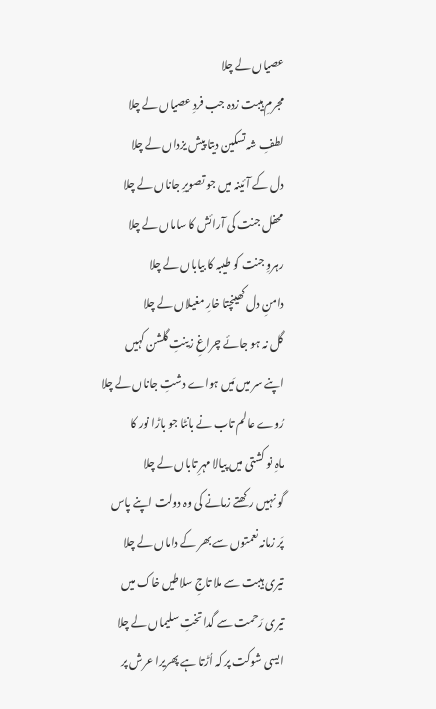عصیاں لے چلا
مجرمِ ہیبت زدہ جب فردِ عصیاں لے چلا
لطفِ شہ تسکین دیتا پیش یزداں لے چلا
دل کے آئینہ میں جو تصویرِ جاناں لے چلا
محفل جنت کی آرائش کا ساماں لے چلا
رہروِ جنت کو طیبہ کا بیاباں لے چلا
دامنِ دل کھینچتا خارِ مغیلاں لے چلا
گل نہ ہو جائے چراغِ زینتِ گلشن کہیں
اپنے سر میں مَیں ہواے دشتِ جاناں لے چلا
رُوے عالم تاب نے بانٹا جو باڑا نور کا
ماہِ نو کشتی میں پیالا مہرِ تاباں لے چلا
گو نہیں رکھتے زمانے کی وہ دولت اپنے پاس
پَر زمانہ نعمتوں سے بھر کے داماں لے چلا
تیری ہیبت سے ملا تاجِ سلاطیں خاک میں
تیری رَحمت سے گدا تختِ سلیماں لے چلا
ایسی شوکت پر کہ اُڑتا ہے پھریرا عرش پر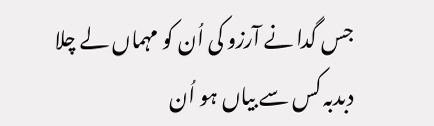جس گدا نے آرزو کی اُن کو مہماں لے چلا
دبدبہ کس سے بیاں ہو اُن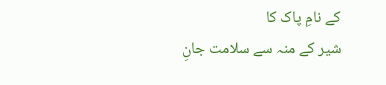کے نامِ پاک کا
شیر کے منہ سے سلامت جانِ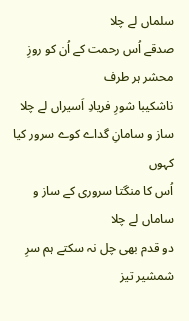سلماں لے چلا
صدقے اُس رحمت کے اُن کو روزِ محشر ہر طرف
ناشکیبا شورِ فریادِ اَسیراں لے چلا
ساز و سامانِ گداے کوے سرور کیا کہوں
اُس کا منگتا سروری کے ساز و ساماں لے چلا
دو قدم بھی چل نہ سکتے ہم سرِ شمشیر تیز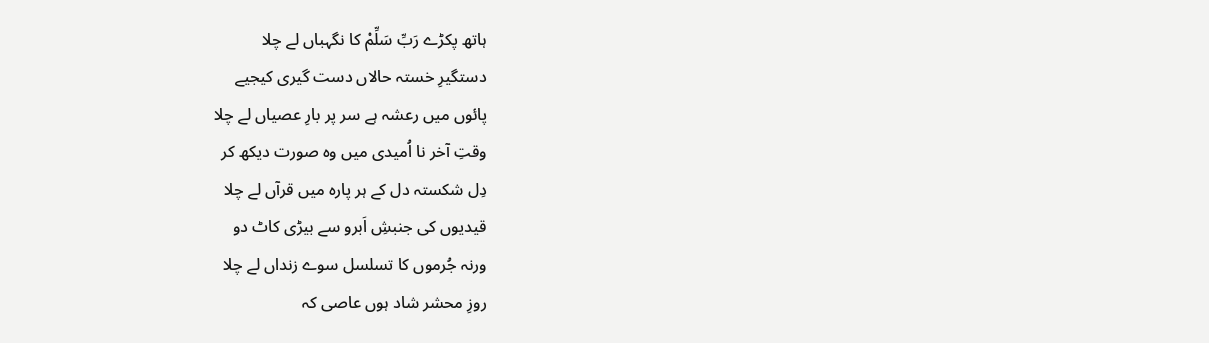ہاتھ پکڑے رَبِّ سَلِّمْ کا نگہباں لے چلا
دستگیرِ خستہ حالاں دست گیری کیجیے
پائوں میں رعشہ ہے سر پر بارِ عصیاں لے چلا
وقتِ آخر نا اُمیدی میں وہ صورت دیکھ کر
دِل شکستہ دل کے ہر پارہ میں قرآں لے چلا
قیدیوں کی جنبشِ اَبرو سے بیڑی کاٹ دو
ورنہ جُرموں کا تسلسل سوے زنداں لے چلا
روزِ محشر شاد ہوں عاصی کہ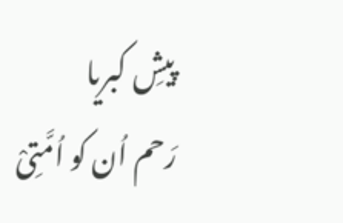پیشِ کبریا
رَحم اُن کو اُمَّتِیْ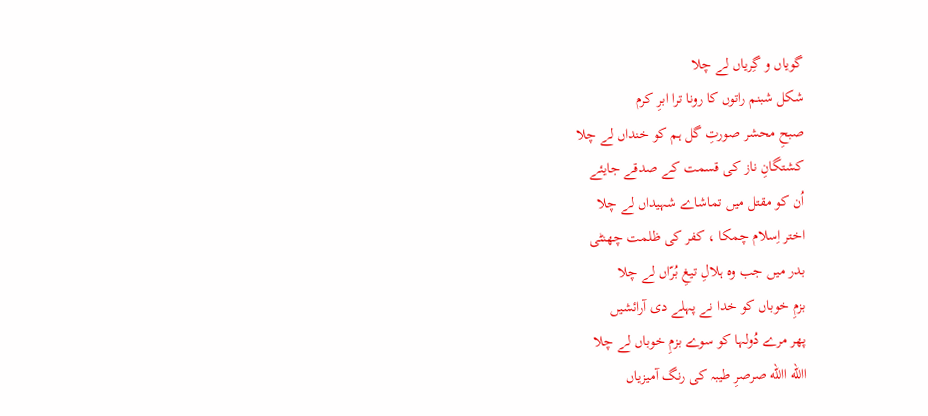گویاں و گِریاں لے چلا
شکل شبنم راتوں کا رونا ترا ابرِ کرم
صبحِ محشر صورتِ گل ہم کو خنداں لے چلا
کشتگانِ ناز کی قسمت کے صدقے جایئے
اُن کو مقتل میں تماشاے شہیداں لے چلا
اختر اِسلام چمکا ، کفر کی ظلمت چھنٹی
بدر میں جب وہ ہلالِ تیغِ بُرّاں لے چلا
بزمِ خوباں کو خدا نے پہلے دی آرائشیں
پھر مرے دُولہا کو سوے بزمِ خوباں لے چلا
االله االله صرصرِ طیبہ کی رنگ آمیزیاں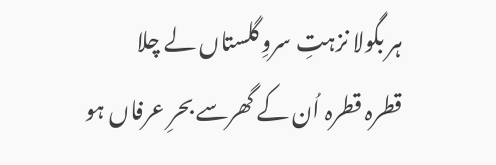ہر بگولا نزہتِ سروِ گلستاں لے چلا
قطرہ قطرہ اُن کے گھرسے بحرِ عرفاں ہو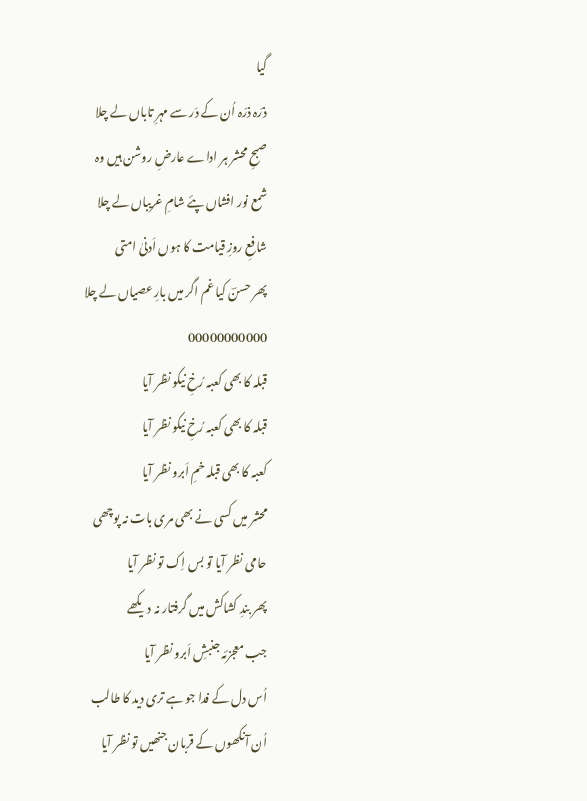گیا
ذرّہ ذرّہ اُن کے دَر سے مہرِ تاباں لے چلا
صبحِ محشر ہر اداے عارضِ روشن ہیں وہ
شمع نور افشاں پئے شامِ غریباں لے چلا
شافعِ روزِ قیامت کا ہوں اَدنیٰ امتی
پھر حسنؔ کیا غم اگر میں بارِ عصیاں لے چلا
00000000000
قبلہ کا بھی کعبہ رُخِ نیکو نظر آیا
قبلہ کا بھی کعبہ رُخِ نیکو نظر آیا
کعبہ کا بھی قبلہ خمِ اَبرو نظر آیا
محشر میں کسی نے بھی مری بات نہ پوچھی
حامی نظر آیا تو بس اِک تو نظر آیا
پھر بندِ کشاکش میں گرفتار نہ دیکھے
جب معجزئہ جنبشِ اَبرو نظر آیا
اُس دل کے فدا جو ہے تری دید کا طالب
اُن آنکھوں کے قربان جنھیں تو نظر آیا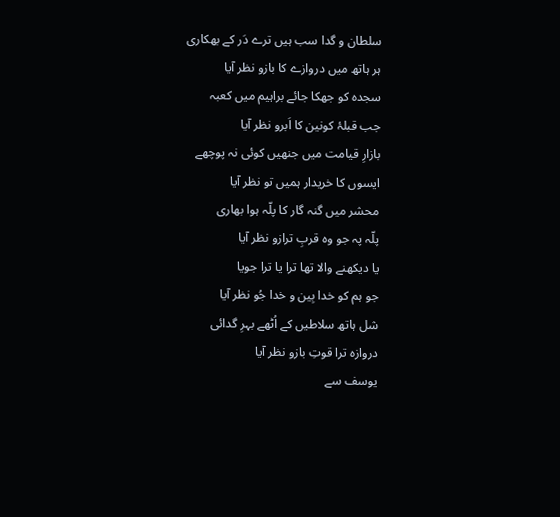سلطان و گدا سب ہیں ترے دَر کے بھکاری
ہر ہاتھ میں دروازے کا بازو نظر آیا
سجدہ کو جھکا جائے براہیم میں کعبہ
جب قبلۂ کونین کا اَبرو نظر آیا
بازارِ قیامت میں جنھیں کوئی نہ پوچھے
ایسوں کا خریدار ہمیں تو نظر آیا
محشر میں گنہ گار کا پلّہ ہوا بھاری
پلّہ پہ جو وہ قربِ ترازو نظر آیا
یا دیکھنے والا تھا ترا یا ترا جویا
جو ہم کو خدا بِین و خدا جُو نظر آیا
شل ہاتھ سلاطیں کے اُٹھے بہرِ گدائی
دروازہ ترا قوتِ بازو نظر آیا
یوسف سے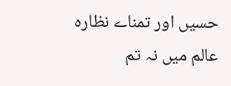حسیں اور تمناے نظارہ
عالم میں نہ تم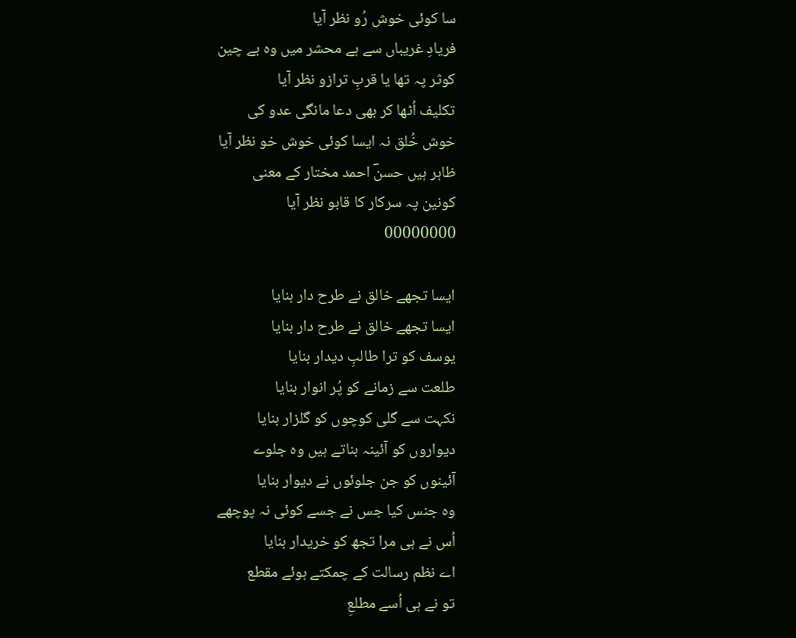سا کوئی خوش رُو نظر آیا
فریادِ غریباں سے ہے محشر میں وہ بے چین
کوثر پہ تھا یا قربِ ترازو نظر آیا
تکلیف اُٹھا کر بھی دعا مانگی عدو کی
خوش خُلق نہ ایسا کوئی خوش خو نظر آیا
ظاہر ہیں حسنؔ احمد مختار کے معنی
کونین پہ سرکار کا قابو نظر آیا
00000000

ایسا تجھے خالق نے طرح دار بنایا
ایسا تجھے خالق نے طرح دار بنایا
یوسف کو ترا طالبِ دیدار بنایا
طلعت سے زمانے کو پُر انوار بنایا
نکہت سے گلی کوچوں کو گلزار بنایا
دیواروں کو آئینہ بناتے ہیں وہ جلوے
آئینوں کو جن جلوئوں نے دیوار بنایا
وہ جنس کیا جس نے جسے کوئی نہ پوچھے
اُس نے ہی مرا تجھ کو خریدار بنایا
اے نظم رسالت کے چمکتے ہوئے مقطع
تو نے ہی اُسے مطلعِ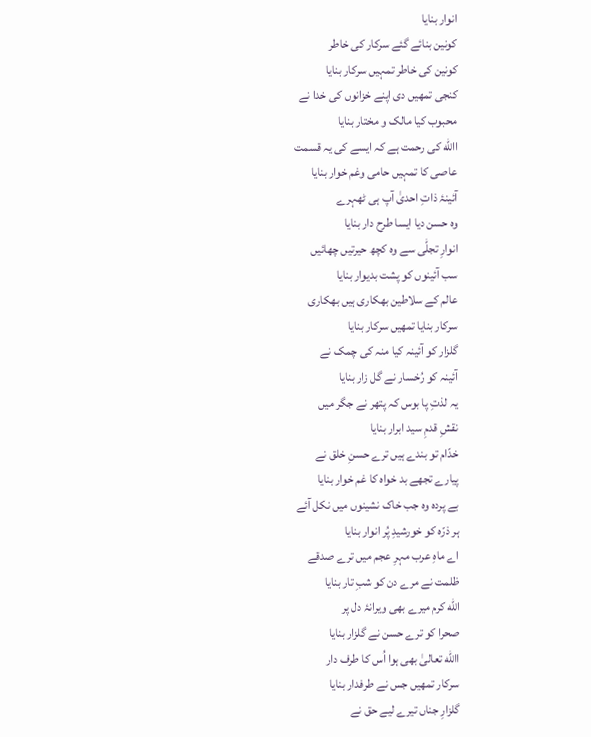انوار بنایا
کونین بنائے گئے سرکار کی خاطر
کونین کی خاطر تمہیں سرکار بنایا
کنجی تمھیں دی اپنے خزانوں کی خدا نے
محبوب کیا مالک و مختار بنایا
االله کی رحمت ہے کہ ایسے کی یہ قسمت
عاصی کا تمہیں حامی وغم خوار بنایا
آئینۂ ذاتِ احدیٰ آپ ہی ٹھہرے
وہ حسن دیا ایسا طرح دار بنایا
انوارِ تجلّٰی سے وہ کچھ حیرتیں چھائیں
سب آئینوں کو پشت بدیوار بنایا
عالم کے سلاطین بھکاری ہیں بھکاری
سرکار بنایا تمھیں سرکار بنایا
گلزار کو آئینہ کیا منہ کی چمک نے
آئینہ کو رُخسار نے گل زار بنایا
یہ لذتِ پا بوس کہ پتھر نے جگر میں
نقشِ قدمِ سید ابرار بنایا
خدّام تو بندے ہیں ترے حسنِ خلق نے
پیارے تجھے بد خواہ کا غم خوار بنایا
بے پردہ وہ جب خاک نشینوں میں نکل آئے
ہر ذرّہ کو خورشیدِ پُر انوار بنایا
اے ماہِ عرب مہرِ عجم میں ترے صدقے
ظلمت نے مرے دن کو شبِ تار بنایا
الله کرم میرے بھی ویرانۂ دل پر
صحرا کو ترے حسن نے گلزار بنایا
االله تعالیٰ بھی ہوا اُس کا طرف دار
سرکار تمھیں جس نے طرفدار بنایا
گلزارِ جناں تیرے لیے حق نے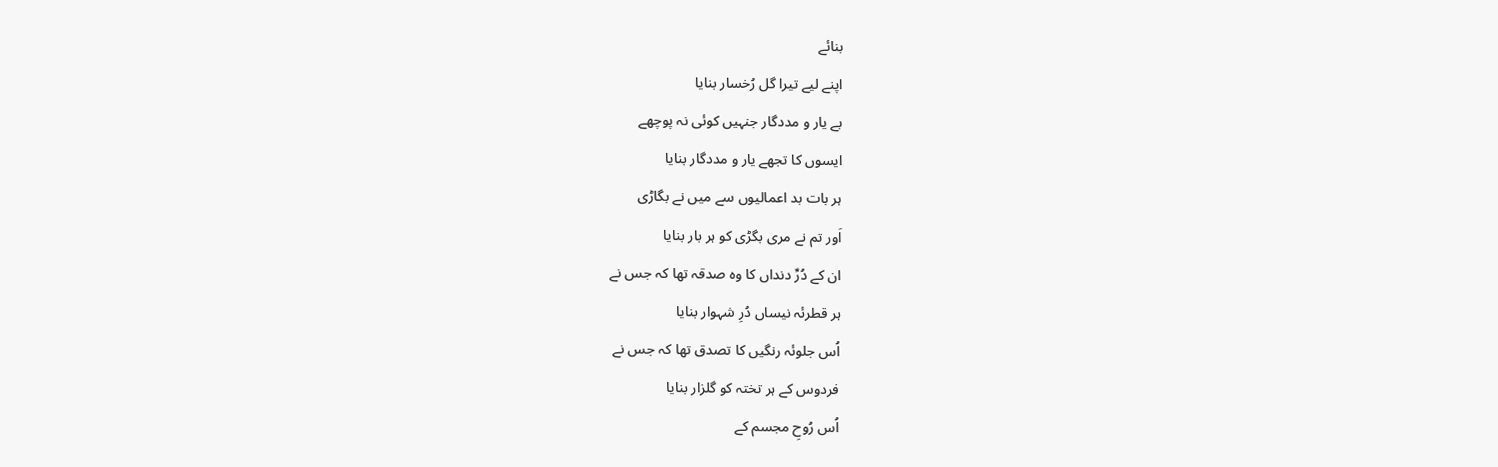بنائے
اپنے لیے تیرا گل رُخسار بنایا
بے یار و مددگار جنہیں کوئی نہ پوچھے
ایسوں کا تجھے یار و مددگار بنایا
ہر بات بد اعمالیوں سے میں نے بگاڑی
اَور تم نے مری بگڑی کو ہر بار بنایا
ان کے دُرِّ دنداں کا وہ صدقہ تھا کہ جس نے
ہر قطرئہ نیساں دُرِ شہوار بنایا
اُس جلوئہ رنگیں کا تصدق تھا کہ جس نے
فردوس کے ہر تختہ کو گلزار بنایا
اُس رُوحِ مجسم کے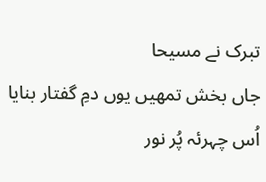تبرک نے مسیحا
جاں بخش تمھیں یوں دمِ گفتار بنایا
اُس چہرئہ پُر نور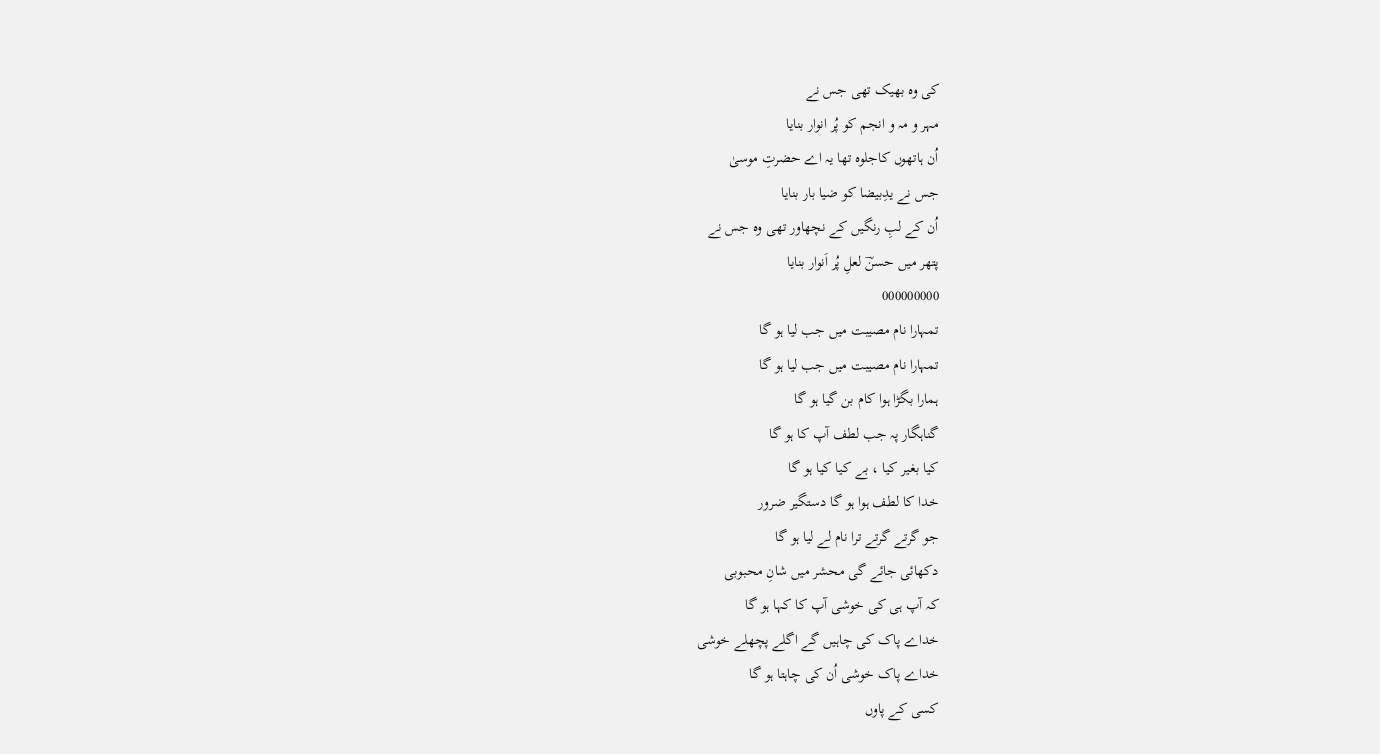کی وہ بھیک تھی جس نے
مہر و مہ و انجم کو پُر انوار بنایا
اُن ہاتھوں کاجلوہ تھا یہ اے حضرتِ موسیٰ
جس نے یدِبیضا کو ضیا بار بنایا
اُن کے لبِ رنگیں کے نچھاور تھی وہ جس نے
پتھر میں حسنؔ لعلِ پُر اَنوار بنایا
000000000
تمہارا نام مصیبت میں جب لیا ہو گا
تمہارا نام مصیبت میں جب لیا ہو گا
ہمارا بگڑا ہوا کام بن گیا ہو گا
گناہگار پہ جب لطف آپ کا ہو گا
کیا بغیر کیا ، بے کیا کیا ہو گا
خدا کا لطف ہوا ہو گا دستگیر ضرور
جو گرتے گرتے ترا نام لے لیا ہو گا
دکھائی جائے گی محشر میں شانِ محبوبی
کہ آپ ہی کی خوشی آپ کا کہا ہو گا
خداے پاک کی چاہیں گے اگلے پچھلے خوشی
خداے پاک خوشی اُن کی چاہتا ہو گا
کسی کے پاوں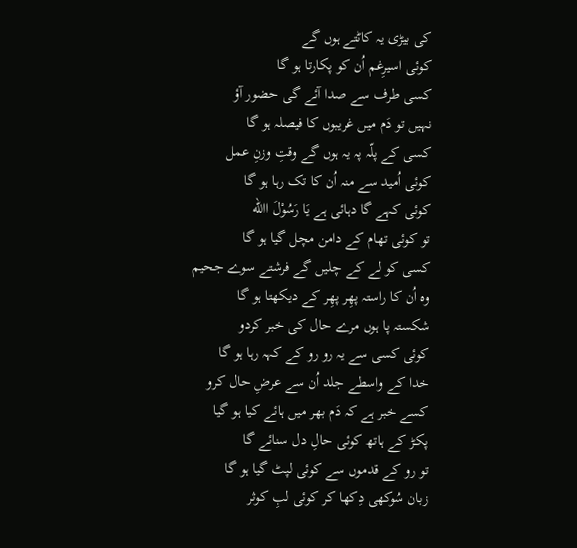کی بیڑی یہ کاٹتے ہوں گے
کوئی اسیرِغم اُن کو پکارتا ہو گا
کسی طرف سے صدا آئے گی حضور آؤ
نہیں تو دَم میں غریبوں کا فیصلہ ہو گا
کسی کے پلّہ پہ یہ ہوں گے وقتِ وزنِ عمل
کوئی اُمید سے منہ اُن کا تک رہا ہو گا
کوئی کہے گا دہائی ہے یَا رَسُوْلَ االله
تو کوئی تھام کے دامن مچل گیا ہو گا
کسی کو لے کے چلیں گے فرشتے سوے جحیم
وہ اُن کا راستہ پھِر پھِر کے دیکھتا ہو گا
شکستہ پا ہوں مرے حال کی خبر کردو
کوئی کسی سے یہ رو رو کے کہہ رہا ہو گا
خدا کے واسطے جلد اُن سے عرضِ حال کرو
کسے خبر ہے کہ دَم بھر میں ہائے کیا ہو گیا
پکڑ کے ہاتھ کوئی حالِ دل سنائے گا
تو رو کے قدموں سے کوئی لپٹ گیا ہو گا
زبان سُوکھی دِکھا کر کوئی لبِ کوثر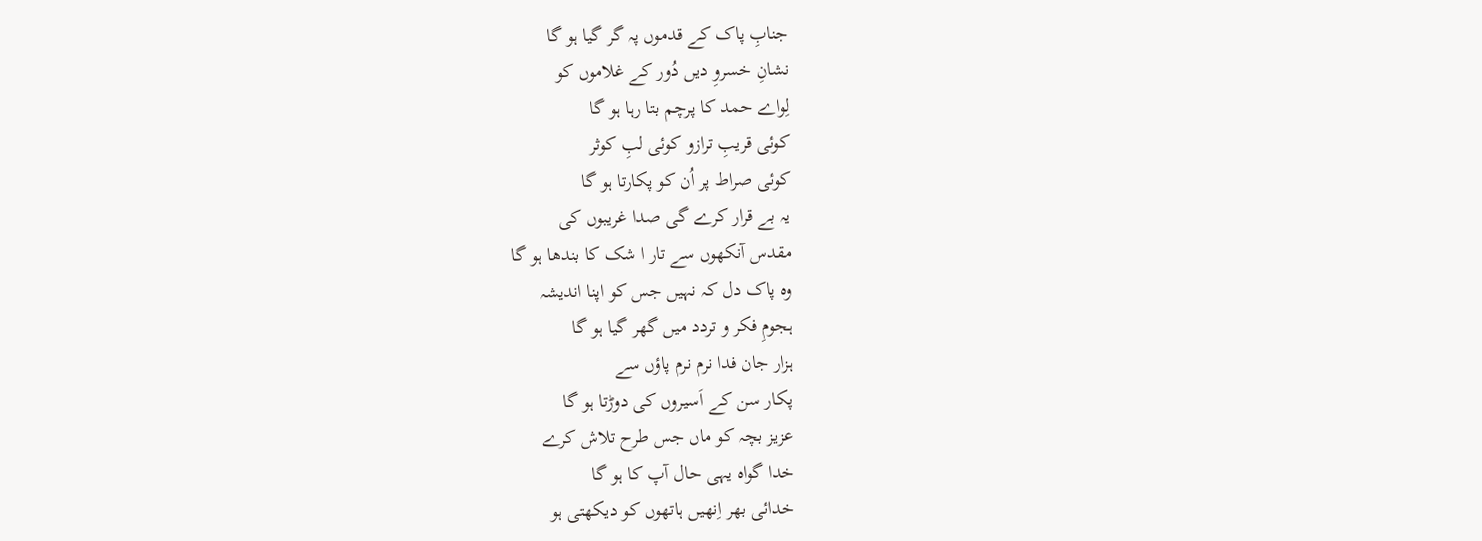جنابِ پاک کے قدموں پہ گر گیا ہو گا
نشانِ خسروِ دیں دُور کے غلاموں کو
لِواے حمد کا پرچم بتا رہا ہو گا
کوئی قریبِ ترازو کوئی لبِ کوثر
کوئی صراط پر اُن کو پکارتا ہو گا
یہ بے قرار کرے گی صدا غریبوں کی
مقدس آنکھوں سے تار ا شک کا بندھا ہو گا
وہ پاک دل کہ نہیں جس کو اپنا اندیشہ
ہجومِ فکر و تردد میں گھر گیا ہو گا
ہزار جان فدا نرم نرم پاؤں سے
پکار سن کے اَسیروں کی دوڑتا ہو گا
عزیز بچہ کو ماں جس طرح تلاش کرے
خدا گواہ یہی حال آپ کا ہو گا
خدائی بھر اِنھیں ہاتھوں کو دیکھتی ہو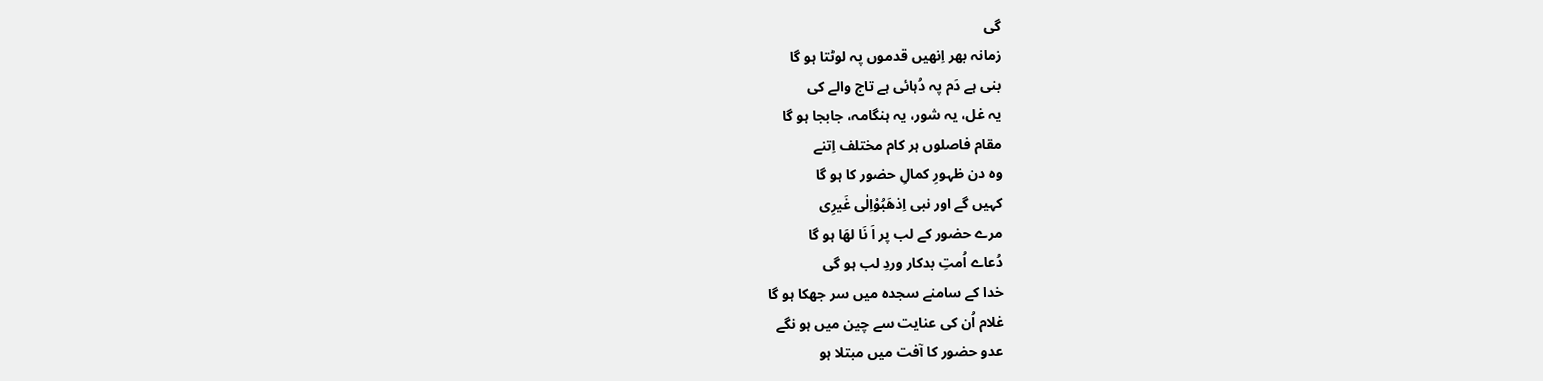گی
زمانہ بھر اِنھیں قدموں پہ لوٹتا ہو گا
بنی ہے دَم پہ دُہائی ہے تاج والے کی
یہ غل، یہ شور، یہ ہنگامہ، جابجا ہو گا
مقام فاصلوں ہر کام مختلف اِتنے
وہ دن ظہورِ کمالِ حضور کا ہو گا
کہیں گے اور نبی اِذھَبُوْاِلٰی غَیرِی
مرے حضور کے لب پر اَ نَا لھَا ہو گا
دُعاے اُمتِ بدکار وردِ لب ہو گی
خدا کے سامنے سجدہ میں سر جھکا ہو گا
غلام اُن کی عنایت سے چین میں ہو نگے
عدو حضور کا آفت میں مبتلا ہو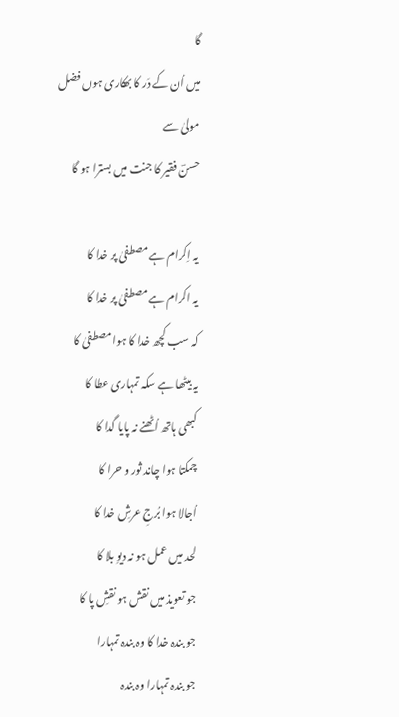گا
میں اُن کے دَر کا بھکاری ہوں فضل مولیٰ سے
حسنؔ فقیر کا جنت میں بسترا ہو گا

یہ اِکرام ہے مصطفیٰ پر خدا کا
یہ اکرام ہے مصطفیٰ پر خدا کا
کہ سب کچھ خدا کا ہوا مصطفیٰ کا
یہ بیٹھا ہے سکہ تمہاری عطا کا
کبھی ہاتھ اُٹھنے نہ پایا گدا کا
چمکتا ہوا چاند ثور و حرا کا
اُجالا ہوا بُرجِ عرشِ خدا کا
لحد میں عمل ہو نہ دیوِ بلا کا
جو تعویذ میں نقش ہو نقشِ پا کا
جو بندہ خدا کا وہ بندہ تمہارا
جو بندہ تمہارا وہ بندہ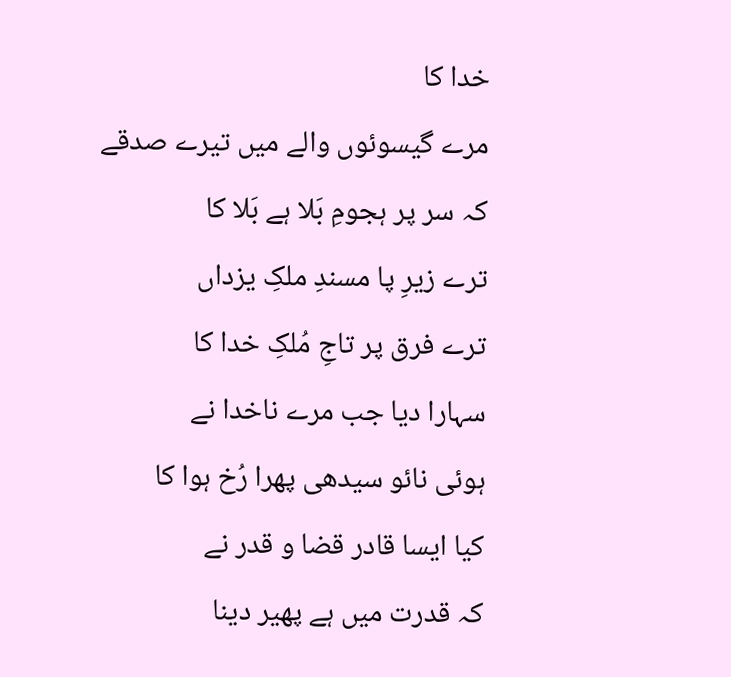خدا کا
مرے گیسوئوں والے میں تیرے صدقے
کہ سر پر ہجومِ بَلا ہے بَلا کا
ترے زیرِ پا مسندِ ملکِ یزداں
ترے فرق پر تاجِ مُلکِ خدا کا
سہارا دیا جب مرے ناخدا نے
ہوئی نائو سیدھی پھرا رُخ ہوا کا
کیا ایسا قادر قضا و قدر نے
کہ قدرت میں ہے پھیر دینا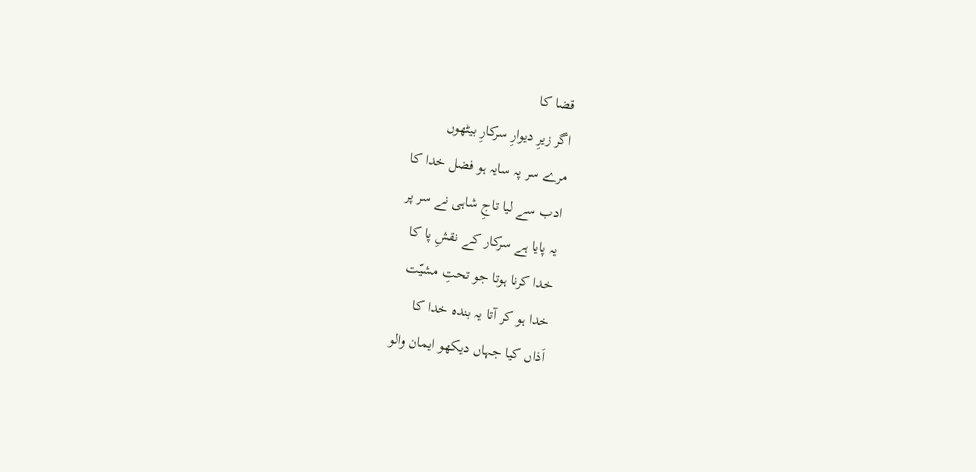قضا کا
اگر زیرِ دیوارِ سرکارِ بیٹھوں
مرے سر پہ سایہ ہو فضل خدا کا
ادب سے لیا تاجِ شاہی نے سر پر
یہ پایا ہے سرکار کے نقشِ پا کا
خدا کرنا ہوتا جو تحتِ مشیّت
خدا ہو کر آتا یہ بندہ خدا کا
اَذاں کیا جہاں دیکھو ایمان والو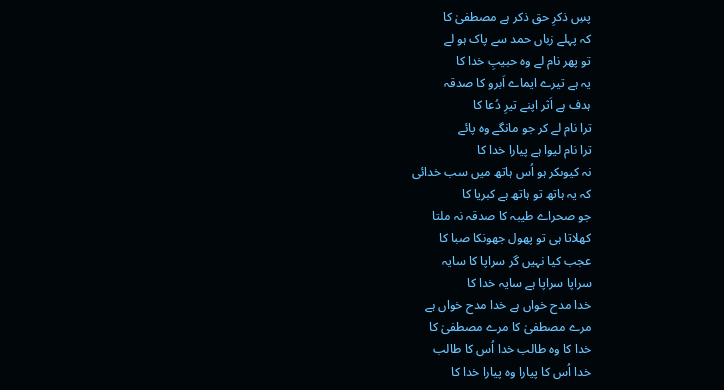پسِ ذکرِ حق ذکر ہے مصطفیٰ کا
کہ پہلے زباں حمد سے پاک ہو لے
تو پھر نام لے وہ حبیبِ خدا کا
یہ ہے تیرے ایماے اَبرو کا صدقہ
ہدف ہے اَثر اپنے تیرِ دُعا کا
ترا نام لے کر جو مانگے وہ پائے
ترا نام لیوا ہے پیارا خدا کا
نہ کیوںکر ہو اُس ہاتھ میں سب خدائی
کہ یہ ہاتھ تو ہاتھ ہے کبریا کا
جو صحراے طیبہ کا صدقہ نہ ملتا
کھلاتا ہی تو پھول جھونکا صبا کا
عجب کیا نہیں گر سراپا کا سایہ
سراپا سراپا ہے سایہ خدا کا
خدا مدح خواں ہے خدا مدح خواں ہے
مرے مصطفیٰ کا مرے مصطفیٰ کا
خدا کا وہ طالب خدا اُس کا طالب
خدا اُس کا پیارا وہ پیارا خدا کا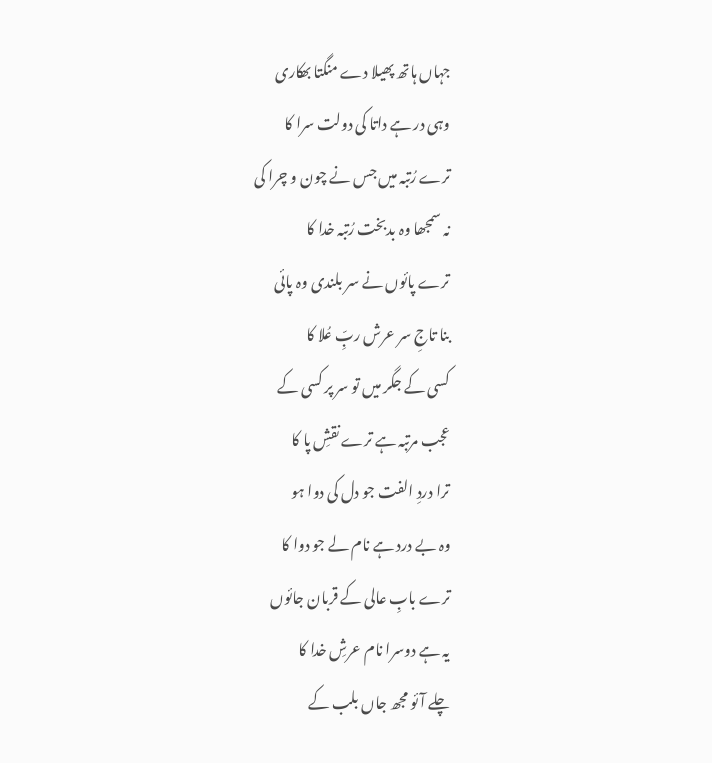جہاں ہاتھ پھیلا دے منگتا بھکاری
وہی در ہے داتا کی دولت سرا کا
ترے رُتبہ میں جس نے چون و چرا کی
نہ سمجھا وہ بدبخت رُتبہ خدا کا
ترے پائوں نے سر بلندی وہ پائی
بنا تاجِ سر عرش ربِّ عُلا کا
کسی کے جگر میں تو سر پر کسی کے
عجب مرتبہ ہے ترے نقشِ پا کا
ترا دردِ الفت جو دل کی دوا ہو
وہ بے درد ہے نام لے جو دوا کا
ترے بابِ عالی کے قربان جائوں
یہ ہے دوسرا نام عرشِ خدا کا
چلے آئو مجھ جاں بلب کے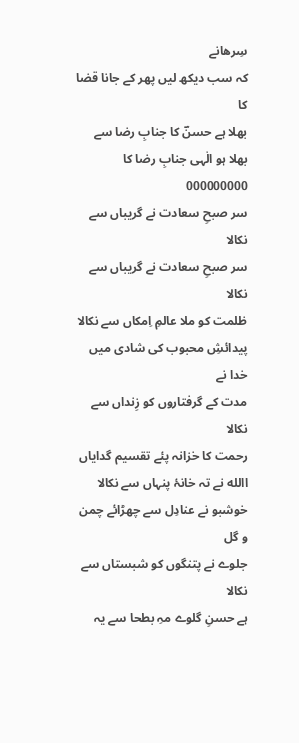سِرھانے
کہ سب دیکھ لیں پھر کے جانا قضا کا
بھلا ہے حسنؔ کا جنابِ رضا سے
بھلا ہو الٰہی جنابِ رضا کا
000000000
سر صبحِ سعادت نے گریباں سے نکالا
سر صبحِ سعادت نے گریباں سے نکالا
ظلمت کو ملا عالمِ اِمکاں سے نکالا
پیدائشِ محبوب کی شادی میں خدا نے
مدت کے گرفتاروں کو زِنداں سے نکالا
رحمت کا خزانہ پئے تقسیم گدایاں
االله نے تہ خانۂ پنہاں سے نکالا
خوشبو نے عنادِل سے چھڑائے چمن و گل
جلوے نے پتنگوں کو شبستاں سے نکالا
ہے حسنِ گلوے مہِ بطحا سے یہ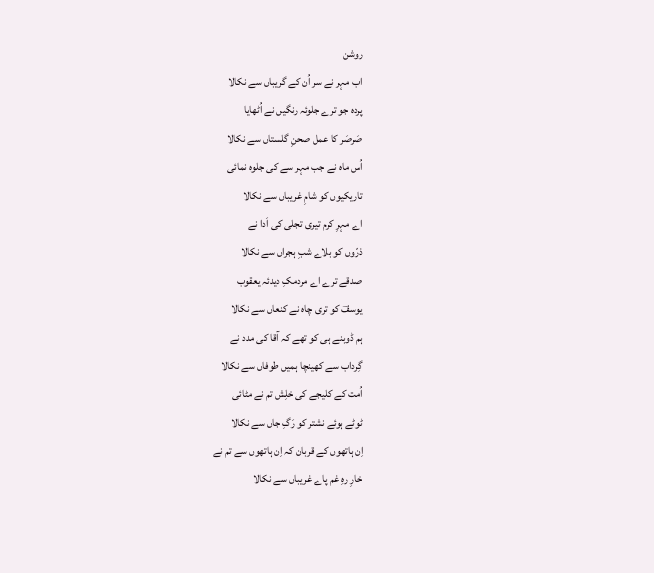روشن
اب مہر نے سر اُن کے گریباں سے نکالا
پردہ جو ترے جلوئہ رنگیں نے اُٹھایا
صَرصَر کا عمل صحنِ گلستاں سے نکالا
اُس ماہ نے جب مہر سے کی جلوہ نمائی
تاریکیوں کو شامِ غریباں سے نکالا
اے مہرِ کرم تیری تجلی کی اَدا نے
ذرّوں کو بلاے شبِ ہجراں سے نکالا
صدقے ترے اے مردمکِ دیدئہ یعقوب
یوسفؔ کو تری چاہ نے کنعاں سے نکالا
ہم ڈوبنے ہی کو تھے کہ آقا کی مدد نے
گِرداب سے کھینچا ہمیں طوفاں سے نکالا
اُمت کے کلیجے کی خلِش تم نے مٹائی
ٹوٹے ہوئے نشتر کو رَگِ جاں سے نکالا
اِن ہاتھوں کے قربان کہ اِن ہاتھوں سے تم نے
خارِ رہِ غم پاے غریباں سے نکالا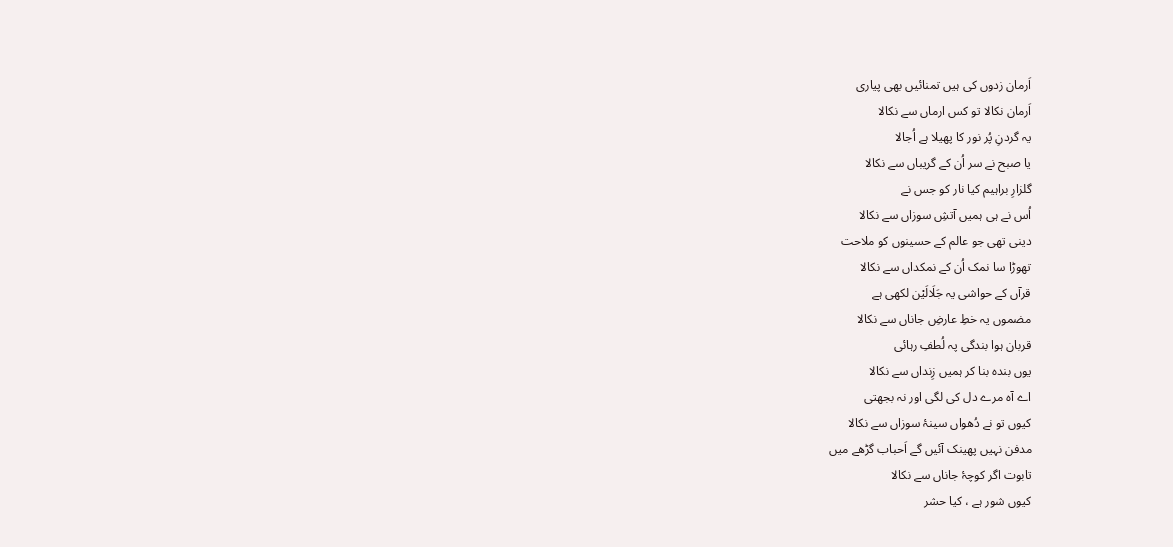اَرمان زدوں کی ہیں تمنائیں بھی پیاری
اَرمان نکالا تو کس ارماں سے نکالا
یہ گردنِ پُر نور کا پھیلا ہے اُجالا
یا صبح نے سر اُن کے گریباں سے نکالا
گلزارِ براہیم کیا نار کو جس نے
اُس نے ہی ہمیں آتشِ سوزاں سے نکالا
دینی تھی جو عالم کے حسینوں کو ملاحت
تھوڑا سا نمک اُن کے نمکداں سے نکالا
قرآں کے حواشی یہ جَلَالَیْن لکھی ہے
مضموں یہ خطِ عارضِ جاناں سے نکالا
قربان ہوا بندگی پہ لُطفِ رہائی
یوں بندہ بنا کر ہمیں زِنداں سے نکالا
اے آہ مرے دل کی لگی اور نہ بجھتی
کیوں تو نے دُھواں سینۂ سوزاں سے نکالا
مدفن نہیں پھینک آئیں گے اَحباب گڑھے میں
تابوت اگر کوچۂ جاناں سے نکالا
کیوں شور ہے ، کیا حشر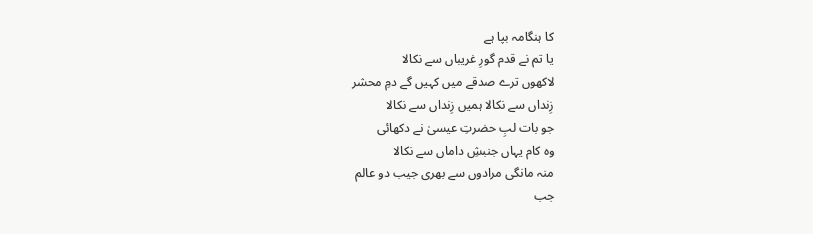کا ہنگامہ بپا ہے
یا تم نے قدم گورِ غریباں سے نکالا
لاکھوں ترے صدقے میں کہیں گے دمِ محشر
زِنداں سے نکالا ہمیں زِنداں سے نکالا
جو بات لبِ حضرتِ عیسیٰ نے دکھائی
وہ کام یہاں جنبشِ داماں سے نکالا
منہ مانگی مرادوں سے بھری جیب دو عالم
جب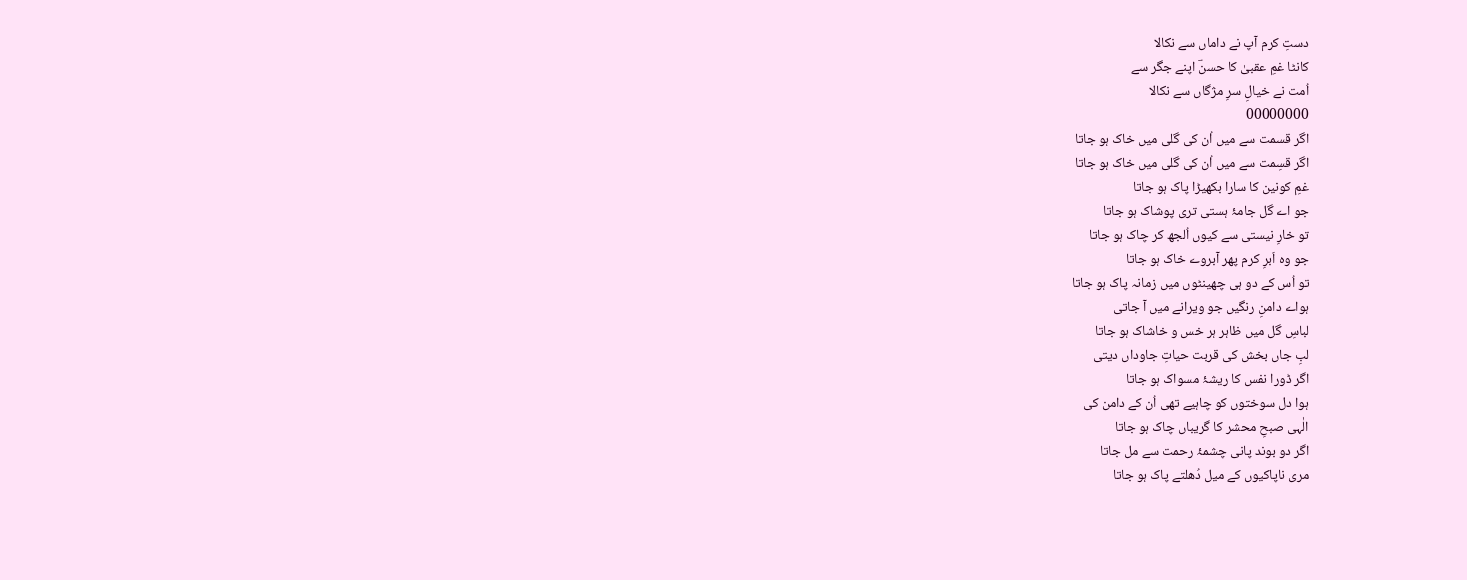دستِ کرم آپ نے داماں سے نکالا
کانٹا غمِ عقبیٰ کا حسنؔ اپنے جگر سے
اُمت نے خیالِ سرِ مژگاں سے نکالا
00000000
اگر قسمت سے میں اُن کی گلی میں خاک ہو جاتا
اگر قسِمت سے میں اُن کی گلی میں خاک ہو جاتا
غمِ کونین کا سارا بکھیڑا پاک ہو جاتا
جو اے گل جامۂ ہستی تری پوشاک ہو جاتا
تو خارِ نیستی سے کیوں اُلجھ کر چاک ہو جاتا
جو وہ اَبرِ کرم پھر آبروے خاک ہو جاتا
تو اُس کے دو ہی چھینٹوں میں زمانہ پاک ہو جاتا
ہواے دامنِ رنگیں جو ویرانے میں آ جاتی
لباسِ گل میں ظاہر ہر خس و خاشاک ہو جاتا
لبِ جاں بخش کی قربت حیاتِ جاوداں دیتی
اگر ڈورا نفس کا ریشۂ مسواک ہو جاتا
ہوا دل سوختوں کو چاہیے تھی اُن کے دامن کی
الٰہی صبحِ محشر کا گریباں چاک ہو جاتا
اگر دو بوند پانی چشمۂ رحمت سے مل جاتا
مری ناپاکیوں کے میل دُھلتے پاک ہو جاتا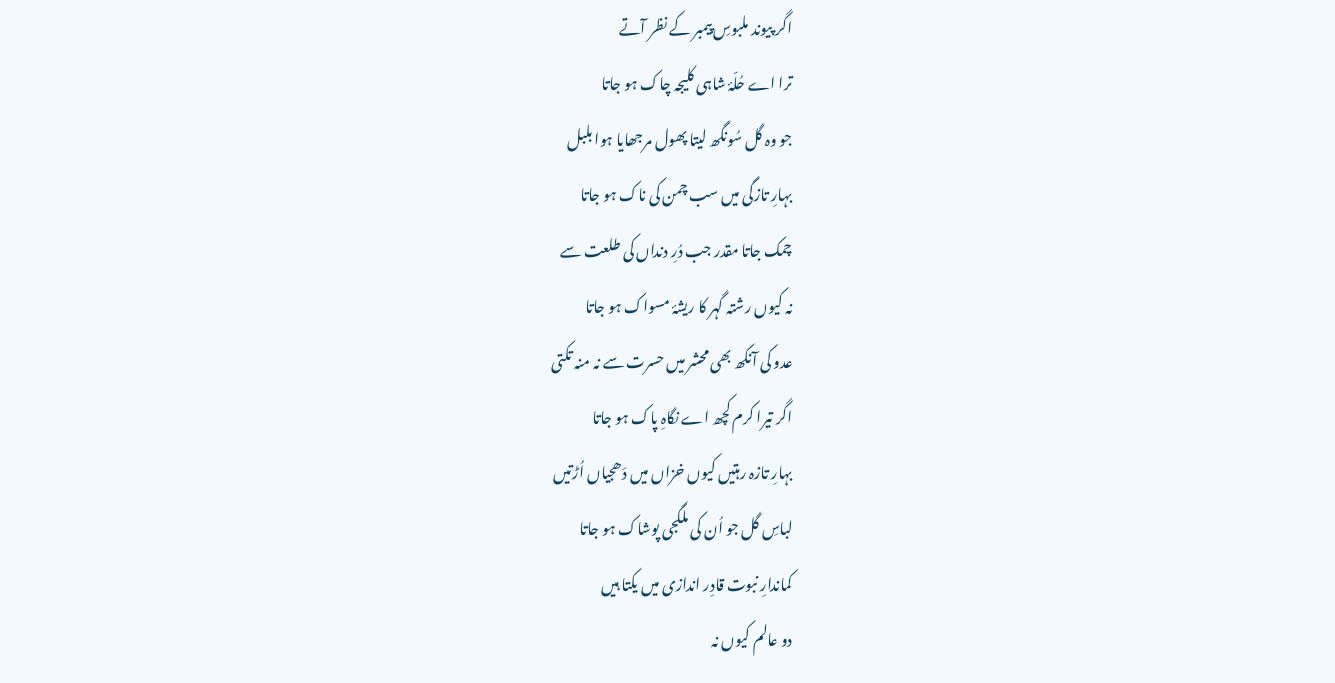اگر پیوند ملبوسِ پیمبر کے نظر آتے
ترا اے حُلّۂ شاہی کلیجہ چاک ہو جاتا
جو وہ گل سُونگھ لیتا پھول مرجھایا ہوا بلبل
بہارِ تازگی میں سب چمن کی ناک ہو جاتا
چمک جاتا مقدر جب دُرِ دنداں کی طلعت سے
نہ کیوں رشتہ گہر کا ریشۂ مسواک ہو جاتا
عدو کی آنکھ بھی محشر میں حسرت سے نہ منہ تکتی
اگر تیرا کرم کچھ اے نگاہِ پاک ہو جاتا
بہارِ تازہ رہتیں کیوں خزاں میں دَھجیاں اُڑتیں
لباسِ گل جو اُن کی ملگجی پوشاک ہو جاتا
کماندارِ نبوت قادِر اندازی میں یکتا ہیں
دو عالم کیوں نہ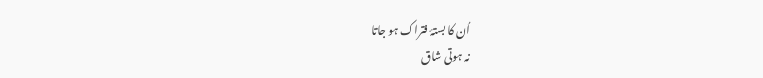اُن کا بستۂ فتراک ہو جاتا
نہ ہوتی شاق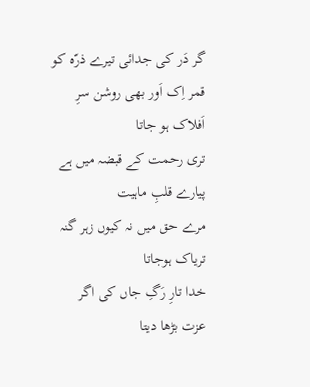گر دَر کی جدائی تیرے ذرّہ کو
قمر اِک اَور بھی روشن سرِ اَفلاک ہو جاتا
تری رحمت کے قبضہ میں ہے پیارے قلبِ ماہیت
مرے حق میں نہ کیوں زہر گنہ تریاک ہوجاتا
خدا تارِ رَگِ جاں کی اگر عزت بڑھا دیتا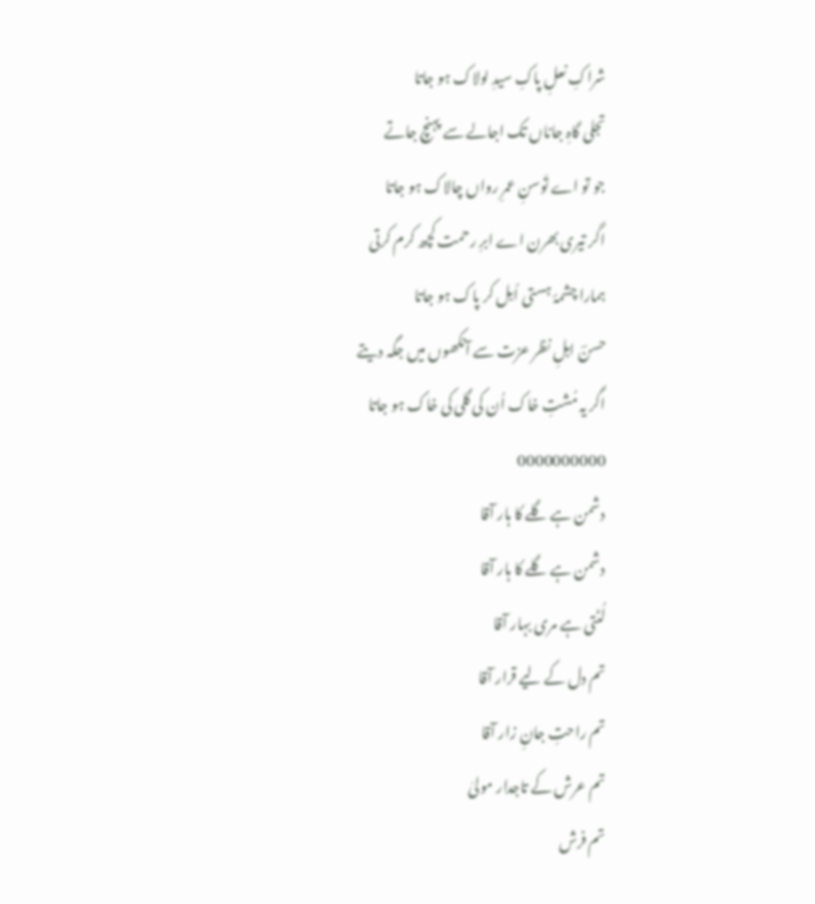شراکِ نعلِ پاکِ سیدِ لولاک ہو جاتا
تجلی گاہِ جاناں تک اجالے سے پہنچ جاتے
جو تو اے تَوسنِ عمرِ رواں چالاک ہو جاتا
اگر تیری بھرن اے ابرِ رحمت کچھ کرم کرتی
ہمارا چشمۂ ہستی اُبل کر پاک ہو جاتا
حسنؔ اہلِ نظر عزت سے آنکھوں میں جگہ دیتے
اگر یہ مُشتِ خاک اُن کی گلی کی خاک ہو جاتا
0000000000
دشمن ہے گلے کا ہار آقا
دشمن ہے گلے کا ہار آقا
لُٹتی ہے مری بہار آقا
تم دل کے لیے قرار آقا
تم راحتِ جانِ زار آقا
تم عرش کے تاجدار مولیٰ
تم فرش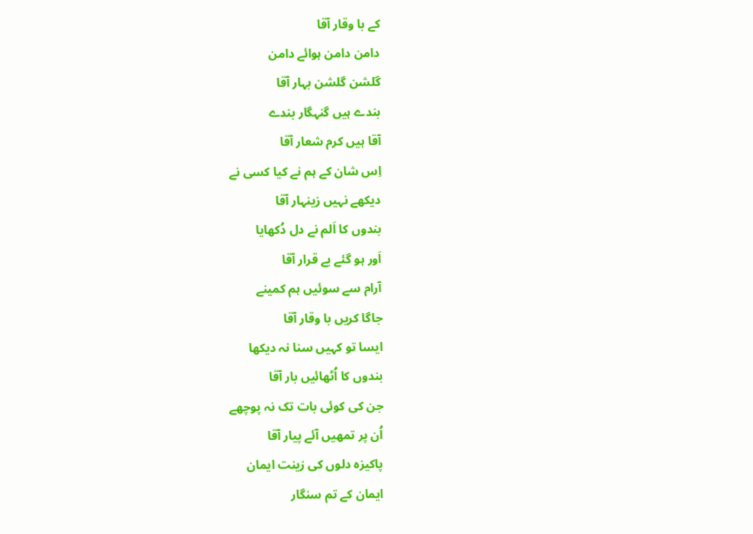کے با وقار آقا
دامن دامن ہوائے دامن
گلشن گلشن بہار آقا
بندے ہیں گنہگار بندے
آقا ہیں کرم شعار آقا
اِس شان کے ہم نے کیا کسی نے
دیکھے نہیں زینہار آقا
بندوں کا اَلم نے دل دُکھایا
اَور ہو گئے بے قرار آقا
آرام سے سوئیں ہم کمینے
جاگا کریں با وقار آقا
ایسا تو کہیں سنا نہ دیکھا
بندوں کا اُٹھائیں بار آقا
جن کی کوئی بات تک نہ پوچھے
اُن پر تمھیں آئے پیار آقا
پاکیزہ دلوں کی زینت ایمان
ایمان کے تم سنگار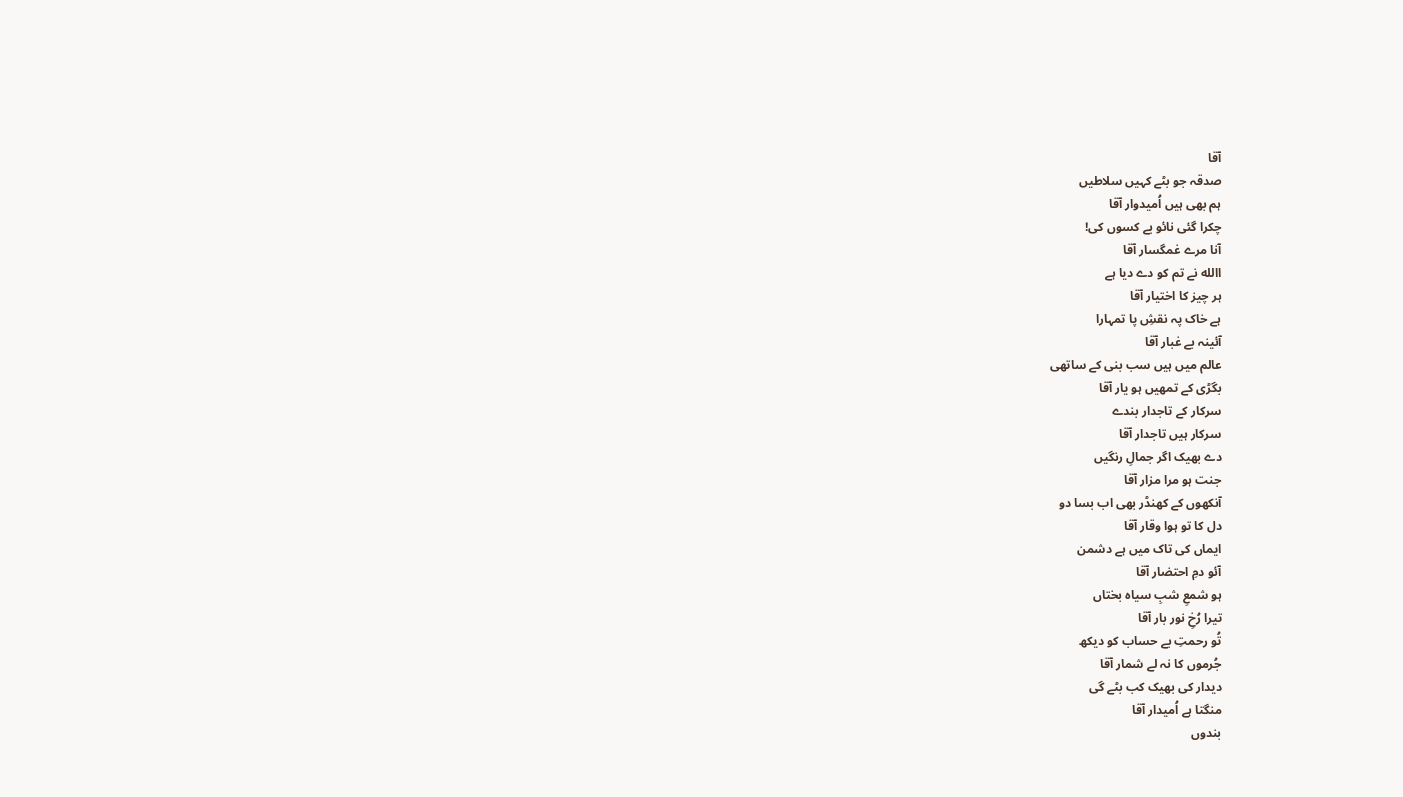آقا
صدقہ جو بٹے کہیں سلاطیں
ہم بھی ہیں اُمیدوار آقا
چکرا گئی نائو بے کسوں کی!
آنا مرے غمگسار آقا
االله نے تم کو دے دیا ہے
ہر چیز کا اختیار آقا
ہے خاک پہ نقشِ پا تمہارا
آئینہ بے غبار آقا
عالم میں ہیں سب بنی کے ساتھی
بگڑی کے تمھیں ہو یار آقا
سرکار کے تاجدار بندے
سرکار ہیں تاجدار آقا
دے بھیک اگر جمالِ رنگیں
جنت ہو مرا مزار آقا
آنکھوں کے کھنڈر بھی اب بسا دو
دل کا تو ہوا وقار آقا
ایماں کی تاک میں ہے دشمن
آئو دمِ احتضار آقا
ہو شمعِ شبِ سیاہ بختاں
تیرا رُخِ نور بار آقا
تُو رحمتِ بے حساب کو دیکھ
جُرموں کا نہ لے شمار آقا
دیدار کی بھیک کب بٹے گی
منگتا ہے اُمیدار آقا
بندوں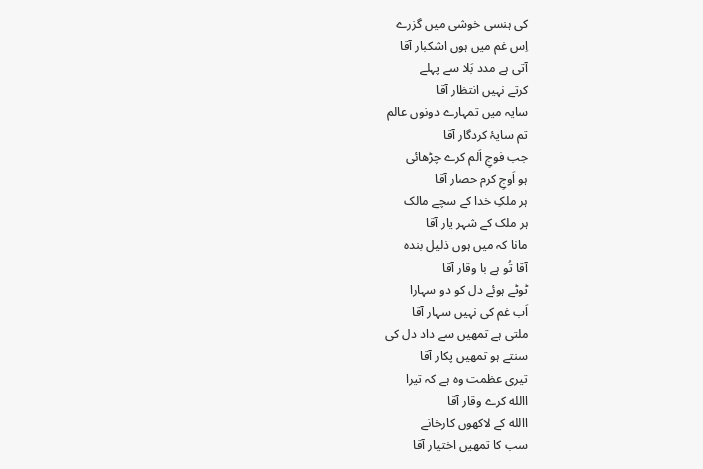کی ہنسی خوشی میں گزرے
اِس غم میں ہوں اشکبار آقا
آتی ہے مدد بَلا سے پہلے
کرتے نہیں انتظار آقا
سایہ میں تمہارے دونوں عالم
تم سایۂ کردگار آقا
جب فوجِ اَلم کرے چڑھائی
ہو اَوجِ کرم حصار آقا
ہر ملکِ خدا کے سچے مالک
ہر ملک کے شہر یار آقا
مانا کہ میں ہوں ذلیل بندہ
آقا تُو ہے با وقار آقا
ٹوٹے ہوئے دل کو دو سہارا
اَب غم کی نہیں سہار آقا
ملتی ہے تمھیں سے داد دل کی
سنتے ہو تمھیں پکار آقا
تیری عظمت وہ ہے کہ تیرا
االله کرے وقار آقا
االله کے لاکھوں کارخانے
سب کا تمھیں اختیار آقا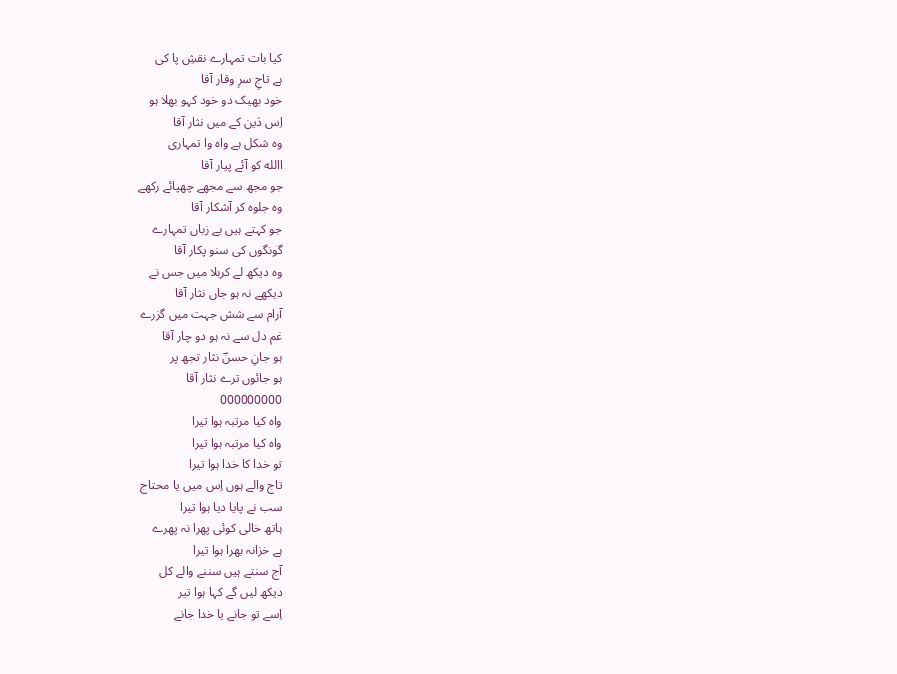کیا بات تمہارے نقشِ پا کی
ہے تاجِ سرِ وقار آقا
خود بھیک دو خود کہو بھلا ہو
اِس دَین کے میں نثار آقا
وہ شکل ہے واہ وا تمہاری
االله کو آئے پیار آقا
جو مجھ سے مجھے چھپائے رکھے
وہ جلوہ کر آشکار آقا
جو کہتے ہیں بے زباں تمہارے
گونگوں کی سنو پکار آقا
وہ دیکھ لے کربلا میں جس نے
دیکھے نہ ہو جاں نثار آقا
آرام سے شش جہت میں گزرے
غم دل سے نہ ہو دو چار آقا
ہو جانِ حسنؔ نثار تجھ پر
ہو جائوں ترے نثار آقا
000000000
واہ کیا مرتبہ ہوا تیرا
واہ کیا مرتبہ ہوا تیرا
تو خدا کا خدا ہوا تیرا
تاج والے ہوں اِس میں یا محتاج
سب نے پایا دیا ہوا تیرا
ہاتھ خالی کوئی پھرا نہ پھرے
ہے خزانہ بھرا ہوا تیرا
آج سنتے ہیں سننے والے کل
دیکھ لیں گے کہا ہوا تیر
اِسے تو جانے یا خدا جانے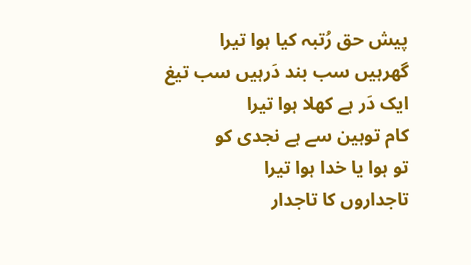پیش حق رُتبہ کیا ہوا تیرا
گھرہیں سب بند دَرہیں سب تیغ
ایک دَر ہے کھلا ہوا تیرا
کام توہین سے ہے نجدی کو
تو ہوا یا خدا ہوا تیرا
تاجداروں کا تاجدار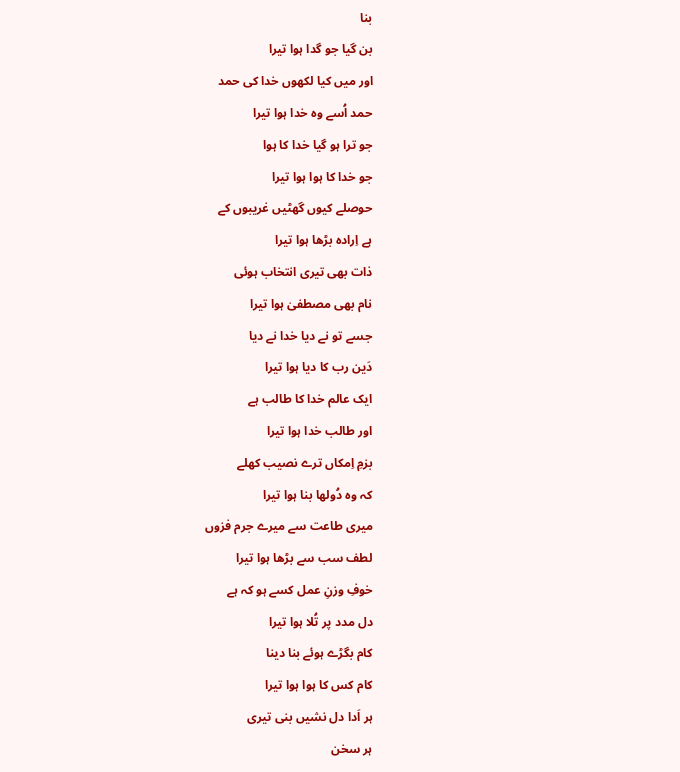بنا
بن گیا جو گدا ہوا تیرا
اور میں کیا لکھوں خدا کی حمد
حمد اُسے وہ خدا ہوا تیرا
جو ترا ہو گیا خدا کا ہوا
جو خدا کا ہوا ہوا تیرا
حوصلے کیوں گھٹیں غریبوں کے
ہے اِرادہ بڑھا ہوا تیرا
ذات بھی تیری انتخاب ہوئی
نام بھی مصطفیٰ ہوا تیرا
جسے تو نے دیا خدا نے دیا
دَین رب کا دیا ہوا تیرا
ایک عالم خدا کا طالب ہے
اور طالب خدا ہوا تیرا
بزمِ اِمکاں ترے نصیب کھلے
کہ وہ دُولھا بنا ہوا تیرا
میری طاعت سے میرے جرم فزوں
لطف سب سے بڑھا ہوا تیرا
خوفِ وزنِ عمل کسے ہو کہ ہے
دل مدد پر تُلا ہوا تیرا
کام بگڑے ہوئے بنا دینا
کام کس کا ہوا ہوا تیرا
ہر اَدا دل نشیں بنی تیری
ہر سخن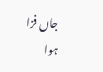جاں فزا ہوا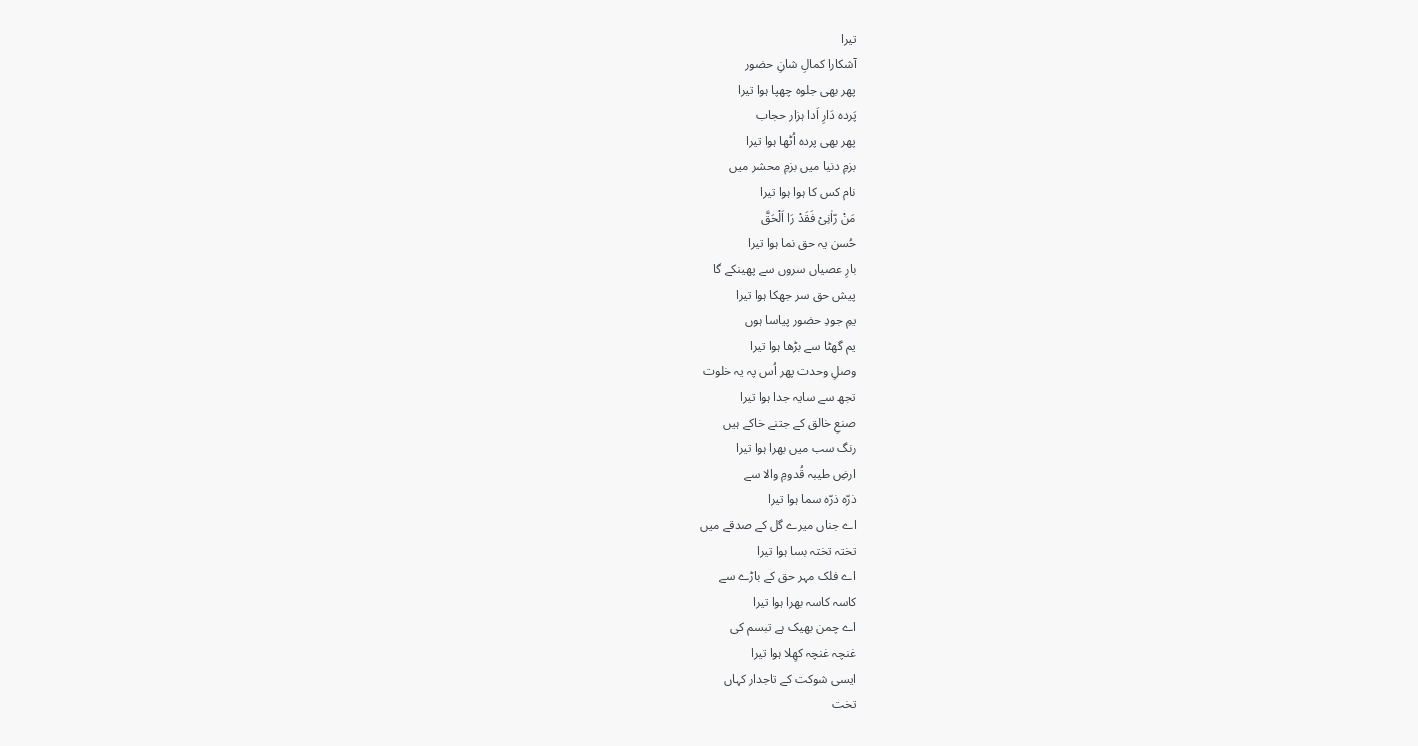تیرا
آشکارا کمالِ شانِ حضور
پھر بھی جلوہ چھپا ہوا تیرا
پَردہ دَارِ اَدا ہزار حجاب
پھر بھی پردہ اُٹھا ہوا تیرا
بزمِ دنیا میں بزمِ محشر میں
نام کس کا ہوا ہوا تیرا
مَنْ رّاٰنِیْ فَقَدْ رَا اَلْحَقَّ
حُسن یہ حق نما ہوا تیرا
بارِ عصیاں سروں سے پھینکے گا
پیش حق سر جھکا ہوا تیرا
یمِ جودِ حضور پیاسا ہوں
یم گھٹا سے بڑھا ہوا تیرا
وصلِ وحدت پھر اُس پہ یہ خلوت
تجھ سے سایہ جدا ہوا تیرا
صنعِ خالق کے جتنے خاکے ہیں
رنگ سب میں بھرا ہوا تیرا
ارضِ طیبہ قُدومِ والا سے
ذرّہ ذرّہ سما ہوا تیرا
اے جناں میرے گل کے صدقے میں
تختہ تختہ بسا ہوا تیرا
اے فلک مہر حق کے باڑے سے
کاسہ کاسہ بھرا ہوا تیرا
اے چمن بھیک ہے تبسم کی
غنچہ غنچہ کھِلا ہوا تیرا
ایسی شوکت کے تاجدار کہاں
تخت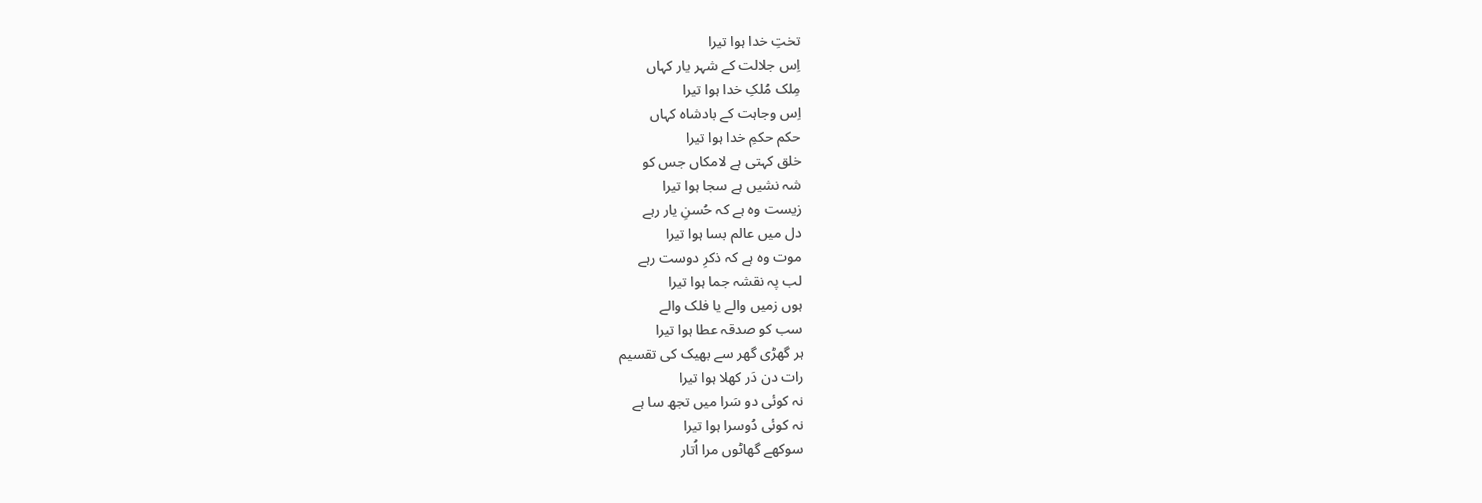تختِ خدا ہوا تیرا
اِس جلالت کے شہر یار کہاں
مِلک مُلکِ خدا ہوا تیرا
اِس وجاہت کے بادشاہ کہاں
حکم حکمِ خدا ہوا تیرا
خلق کہتی ہے لامکاں جس کو
شہ نشیں ہے سجا ہوا تیرا
زیست وہ ہے کہ حُسنِ یار رہے
دل میں عالم بسا ہوا تیرا
موت وہ ہے کہ ذکرِ دوست رہے
لب پہ نقشہ جما ہوا تیرا
ہوں زمیں والے یا فلک والے
سب کو صدقہ عطا ہوا تیرا
ہر گھڑی گھر سے بھیک کی تقسیم
رات دن دَر کھلا ہوا تیرا
نہ کوئی دو سَرا میں تجھ سا ہے
نہ کوئی دُوسرا ہوا تیرا
سوکھے گھاٹوں مرا اُتار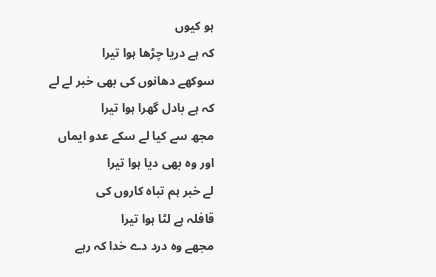ہو کیوں
کہ ہے دریا چڑھا ہوا تیرا
سوکھے دھانوں کی بھی خبر لے لے
کہ ہے بادل گھرا ہوا تیرا
مجھ سے کیا لے سکے عدو ایماں
اور وہ بھی دیا ہوا تیرا
لے خبر ہم تباہ کاروں کی
قافلہ ہے لٹا ہوا تیرا
مجھے وہ درد دے خدا کہ رہے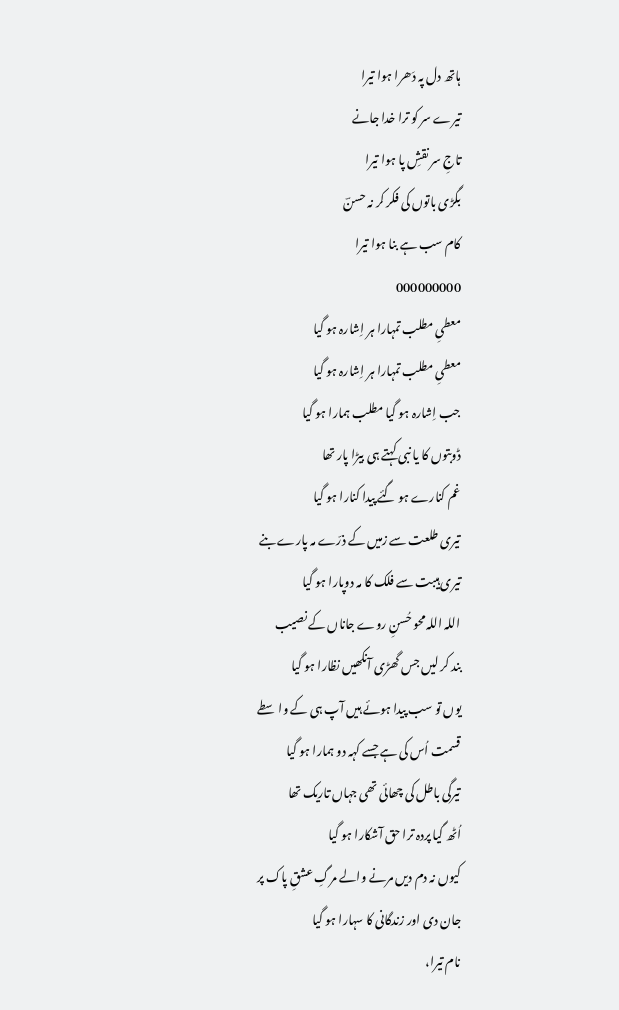ہاتھ دل پہ دَھرا ہوا تیرا
تیرے سر کو ترا خدا جانے
تاجِ سر نقشِ پا ہوا تیرا
بگڑی باتوں کی فکر کر نہ حسنؔ
کام سب ہے بنا ہوا تیرا
000000000
معطیِ مطلب تمہارا ہر اِشارہ ہو گیا
معطیِ مطلب تمہارا ہر اِشارہ ہو گیا
جب اِشارہ ہو گیا مطلب ہمارا ہو گیا
ڈوبتوں کا یا نبی کہتے ہی بیڑا پار تھا
غم کنارے ہو گئے پیدا کنارا ہو گیا
تیری طلعت سے زمیں کے ذرّے مہ پارے بنے
تیری ہیبت سے فلک کا مہ دوپارا ہو گیا
اللہ اللہ محو حُسنِ روے جاناں کے نصیب
بند کر لیں جس گھڑی آنکھیں نظارا ہو گیا
یوں تو سب پیدا ہوئے ہیں آپ ہی کے واسطے
قسمت اُس کی ہے جسے کہہ دو ہمارا ہو گیا
تیرگی باطل کی چھائی تھی جہاں تاریک تھا
اُٹھ گیا پردہ ترا حق آشکارا ہو گیا
کیوں نہ دم دیں مرنے والے مرگِ عشقِ پاک پر
جان دی اور زندگانی کا سہارا ہو گیا
نام تیرا،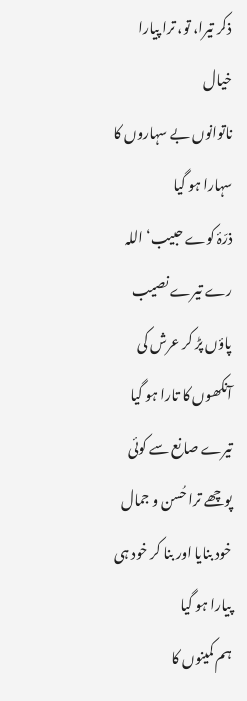ذکر تیرا، تو، ترا پیارا خیال
ناتوانوں بے سہاروں کا سہارا ہو گیا
ذرّۂ کوے حبیب‘ اللہ رے تیرے نصیب
پاؤں پڑ کر عرش کی آنکھوں کا تارا ہو گیا
تیرے صانع سے کوئی پوچھے ترا حُسن و جمال
خود بنایا اور بنا کر خود ہی پیارا ہو گیا
ہم کمینوں کا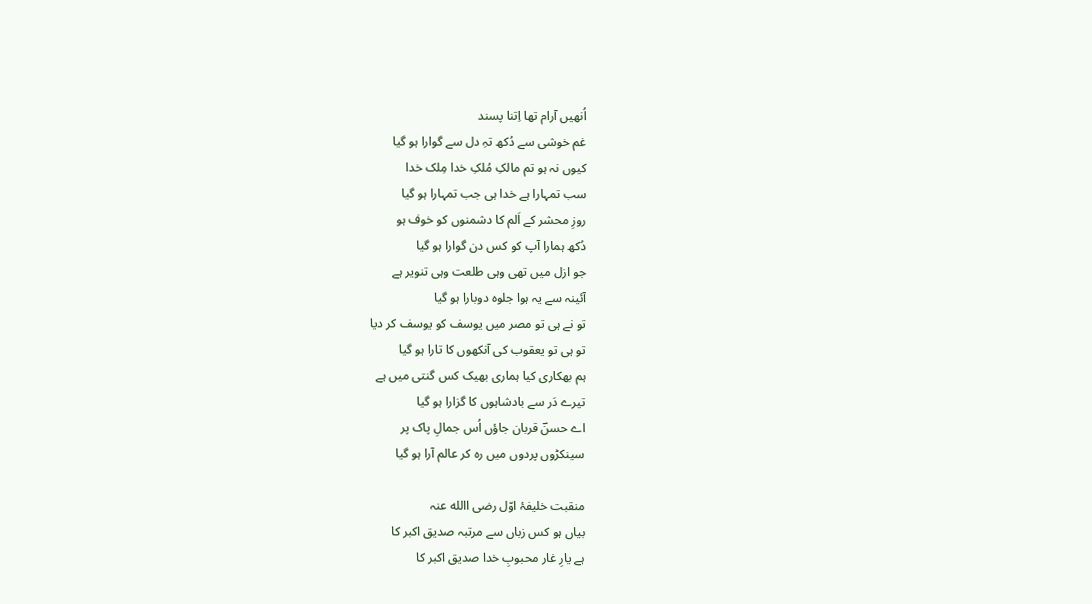اُنھیں آرام تھا اِتنا پسند
غم خوشی سے دُکھ تہِ دل سے گوارا ہو گیا
کیوں نہ ہو تم مالکِ مُلکِ خدا مِلک خدا
سب تمہارا ہے خدا ہی جب تمہارا ہو گیا
روزِ محشر کے اَلم کا دشمنوں کو خوف ہو
دُکھ ہمارا آپ کو کس دن گوارا ہو گیا
جو ازل میں تھی وہی طلعت وہی تنویر ہے
آئینہ سے یہ ہوا جلوہ دوبارا ہو گیا
تو نے ہی تو مصر میں یوسف کو یوسف کر دیا
تو ہی تو یعقوب کی آنکھوں کا تارا ہو گیا
ہم بھکاری کیا ہماری بھیک کس گنتی میں ہے
تیرے دَر سے بادشاہوں کا گزارا ہو گیا
اے حسنؔ قربان جاؤں اُس جمالِ پاک پر
سینکڑوں پردوں میں رہ کر عالم آرا ہو گیا

منقبت خلیفۂ اوّل رضی االله عنہ
بیاں ہو کس زباں سے مرتبہ صدیق اکبر کا
ہے یارِ غار محبوبِ خدا صدیق اکبر کا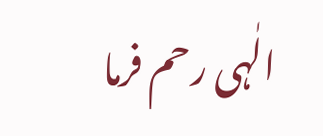الٰہی رحم فرما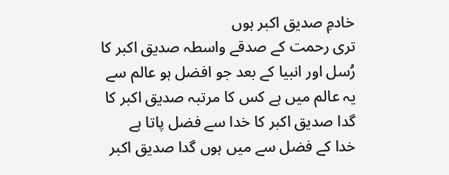خادمِ صدیق اکبر ہوں
تری رحمت کے صدقے واسطہ صدیق اکبر کا
رُسل اور انبیا کے بعد جو افضل ہو عالم سے
یہ عالم میں ہے کس کا مرتبہ صدیق اکبر کا
گدا صدیق اکبر کا خدا سے فضل پاتا ہے
خدا کے فضل سے میں ہوں گدا صدیق اکبر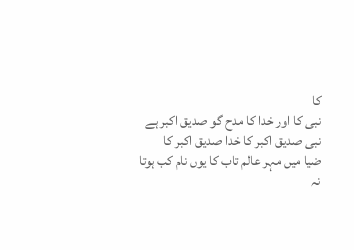کا
نبی کا اور خدا کا مدح گو صدیق اکبر ہے
نبی صدیق اکبر کا خدا صدیق اکبر کا
ضیا میں مہر عالم تاب کا یوں نام کب ہوتا
نہ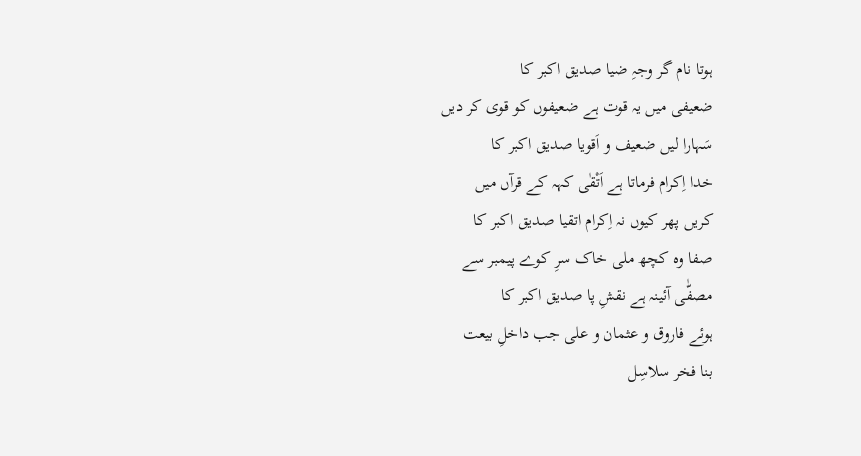ہوتا نام گر وجہِ ضیا صدیق اکبر کا
ضعیفی میں یہ قوت ہے ضعیفوں کو قوی کر دیں
سَہارا لیں ضعیف و اَقویا صدیق اکبر کا
خدا اِکرام فرماتا ہے اَتْقٰی کہہ کے قرآں میں
کریں پھر کیوں نہ اِکرام اتقیا صدیق اکبر کا
صفا وہ کچھ ملی خاک سرِ کوے پیمبر سے
مصفّٰی آئینہ ہے نقشِ پا صدیق اکبر کا
ہوئے فاروق و عثمان و علی جب داخلِ بیعت
بنا فخر سلاسِل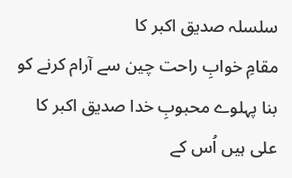سلسلہ صدیق اکبر کا
مقامِ خوابِ راحت چین سے آرام کرنے کو
بنا پہلوے محبوبِ خدا صدیق اکبر کا
علی ہیں اُس کے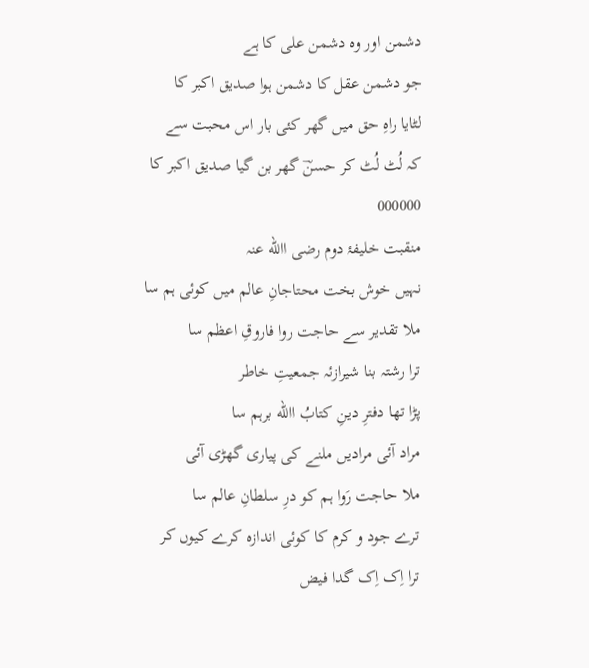دشمن اور وہ دشمن علی کا ہے
جو دشمن عقل کا دشمن ہوا صدیق اکبر کا
لٹایا راہِ حق میں گھر کئی بار اس محبت سے
کہ لُٹ لُٹ کر حسنؔ گھر بن گیا صدیق اکبر کا
000000
منقبت خلیفۂ دوم رضی االله عنہ
نہیں خوش بخت محتاجانِ عالم میں کوئی ہم سا
ملا تقدیر سے حاجت روا فاروقِ اعظم سا
ترا رشتہ بنا شیرازئہ جمعیتِ خاطر
پڑا تھا دفترِ دینِ کتابُ االله برہم سا
مراد آئی مرادیں ملنے کی پیاری گھڑی آئی
ملا حاجت رَوا ہم کو درِ سلطانِ عالم سا
ترے جود و کرم کا کوئی اندازہ کرے کیوں کر
ترا اِک اِک گدا فیض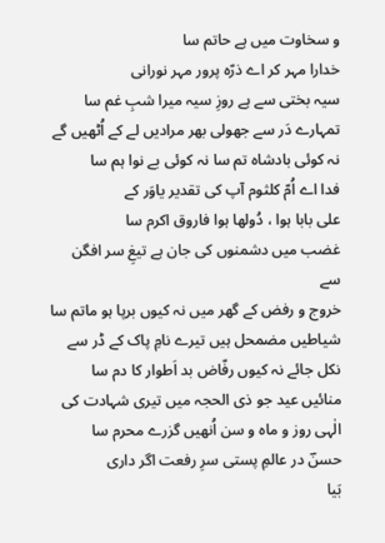و سخاوت میں ہے حاتم سا
خدارا مہر کر اے ذرّہ پرور مہر نورانی
سیہ بختی سے ہے روزِ سیہ میرا شبِ غم سا
تمہارے دَر سے جھولی بھر مرادیں لے کے اُٹھیں گے
نہ کوئی بادشاہ تم سا نہ کوئی بے نوا ہم سا
فدا اے اُمّ کلثوم آپ کی تقدیر یاوَر کے
علی بابا ہوا ، دُولھا ہوا فاروق اکرم سا
غضب میں دشمنوں کی جان ہے تیغِ سر افگن سے
خروج و رفض کے گھر میں نہ کیوں برپا ہو ماتم سا
شیاطیں مضمحل ہیں تیرے نامِ پاک کے ڈر سے
نکل جائے نہ کیوں رفّاض بد اَطوار کا دم سا
منائیں عید جو ذی الحجہ میں تیری شہادت کی
الٰہی روز و ماہ و سن اُنھیں گزرے محرم سا
حسنؔ در عالمِ پستی سرِ رفعت اگر داری
بَیا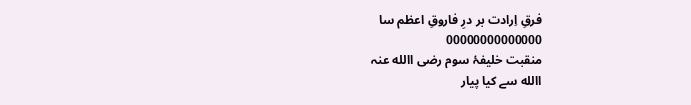فرقِ اِرادت بر درِ فاروقِ اعظم سا
00000000000000
منقبت خلیفۂ سوم رضی االله عنہ
االله سے کیا پیار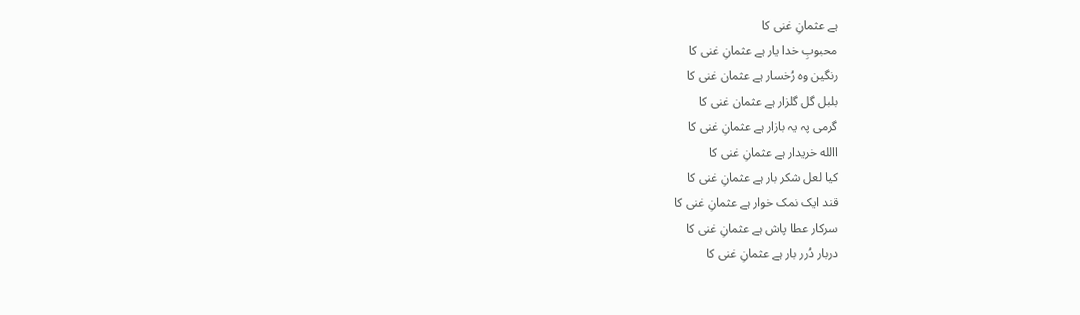ہے عثمانِ غنی کا
محبوبِ خدا یار ہے عثمانِ غنی کا
رنگین وہ رُخسار ہے عثمان غنی کا
بلبل گل گلزار ہے عثمان غنی کا
گرمی پہ یہ بازار ہے عثمانِ غنی کا
االله خریدار ہے عثمانِ غنی کا
کیا لعل شکر بار ہے عثمانِ غنی کا
قند ایک نمک خوار ہے عثمانِ غنی کا
سرکار عطا پاش ہے عثمانِ غنی کا
دربار دُرر بار ہے عثمانِ غنی کا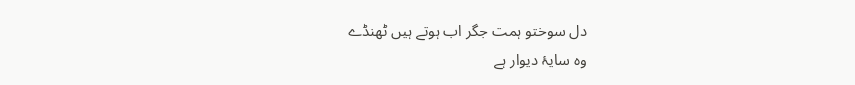دل سوختو ہمت جگر اب ہوتے ہیں ٹھنڈے
وہ سایۂ دیوار ہے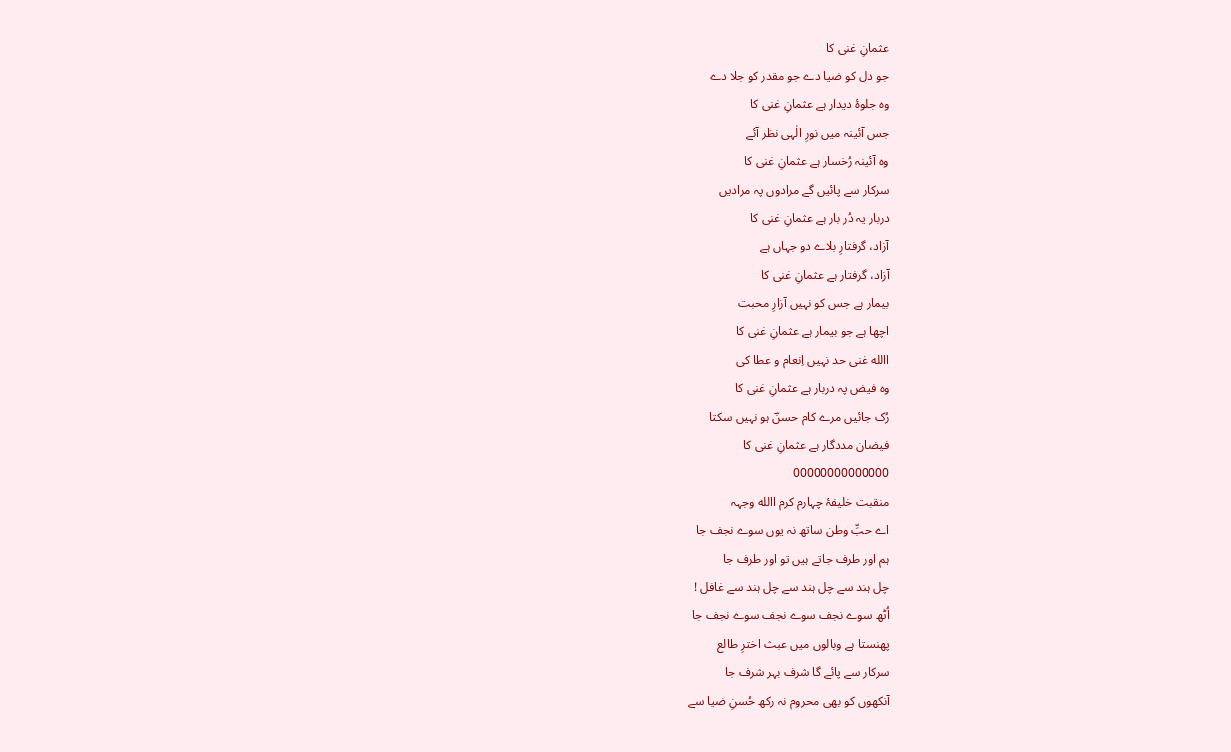عثمانِ غنی کا
جو دل کو ضیا دے جو مقدر کو جلا دے
وہ جلوۂ دیدار ہے عثمانِ غنی کا
جس آئینہ میں نورِ الٰہی نظر آئے
وہ آئینہ رُخسار ہے عثمانِ غنی کا
سرکار سے پائیں گے مرادوں پہ مرادیں
دربار یہ دُر بار ہے عثمانِ غنی کا
آزاد، گرفتارِ بلاے دو جہاں ہے
آزاد، گرفتار ہے عثمانِ غنی کا
بیمار ہے جس کو نہیں آزارِ محبت
اچھا ہے جو بیمار ہے عثمانِ غنی کا
االله غنی حد نہیں اِنعام و عطا کی
وہ فیض پہ دربار ہے عثمانِ غنی کا
رُک جائیں مرے کام حسنؔ ہو نہیں سکتا
فیضان مددگار ہے عثمانِ غنی کا
00000000000000
منقبت خلیفۂ چہارم کرم االله وجہہ
اے حبِّ وطن ساتھ نہ یوں سوے نجف جا
ہم اور طرف جاتے ہیں تو اور طرف جا
چل ہند سے چل ہند سے چل ہند سے غافل !
اُٹھ سوے نجف سوے نجف سوے نجف جا
پھنستا ہے وبالوں میں عبث اخترِ طالع
سرکار سے پائے گا شرف بہر شرف جا
آنکھوں کو بھی محروم نہ رکھ حُسنِ ضیا سے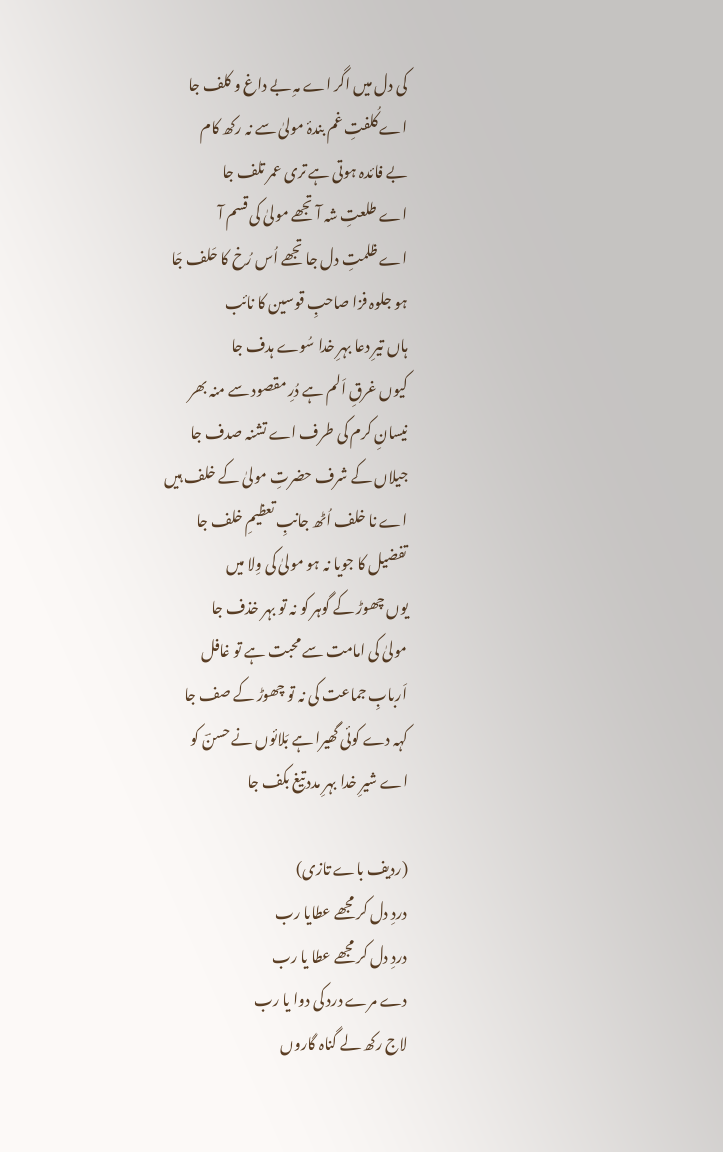کی دل میں اگر اے مہِ بے داغ و کلف جا
اے کُلفتِ غم بندۂ مولیٰ سے نہ رکھ کام
بے فائدہ ہوتی ہے تری عمر تلف جا
اے طلعتِ شہ آ تجھے مولیٰ کی قسم آ
اے ظلمتِ دل جا تجھے اُس رُخ کا حَلف جَا
ہو جلوہ فزا صاحبِ قوسین کا نائب
ہاں تیرِ دعا بہرِ خدا سُوے ہدف جا
کیوں غرقِ اَلم ہے دُرِ مقصود سے منہ بھر
نیسانِ کرم کی طرف اے تشنہ صدف جا
جیلاں کے شرف حضرتِ مولیٰ کے خلف ہیں
اے نا خلف اُٹھ جانبِ تعظیمِ خلف جا
تفضیل کا جویا نہ ہو مولیٰ کی وِلا میں
یوں چھوڑ کے گوہر کو نہ تو بہر خذف جا
مولیٰ کی امامت سے محبت ہے تو غافل
اَربابِ جماعت کی نہ تو چھوڑ کے صف جا
کہہ دے کوئی گھیرا ہے بَلائوں نے حسنؔ کو
اے شیرِ خدا بہرِ مدد تیغ بکف جا

(ردیف باے تازی)
دردِ دل کر مجھے عطایا رب
دردِ دل کر مجھے عطا یا رب
دے مرے درد کی دوا یا رب
لاج رکھ لے گناہ گاروں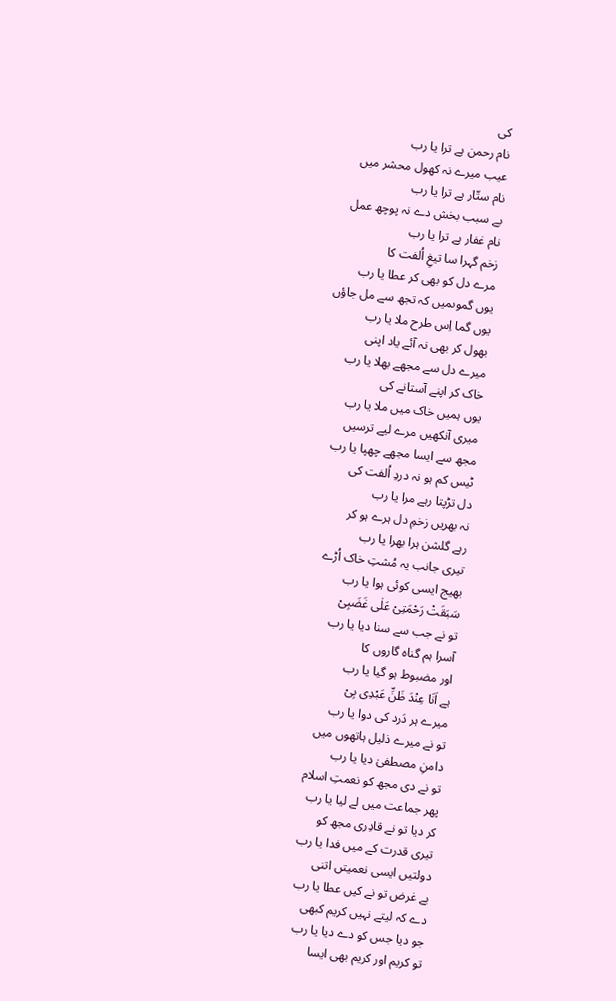کی
نام رحمن ہے ترا یا رب
عیب میرے نہ کھول محشر میں
نام ستّار ہے ترا یا رب
بے سبب بخش دے نہ پوچھ عمل
نام غفار ہے ترا یا رب
زخم گہرا سا تیغِ اُلفت کا
مرے دل کو بھی کر عطا یا رب
یوں گموںمیں کہ تجھ سے مل جاؤں
یوں گما اِس طرح ملا یا رب
بھول کر بھی نہ آئے یاد اپنی
میرے دل سے مجھے بھلا یا رب
خاک کر اپنے آستانے کی
یوں ہمیں خاک میں ملا یا رب
میری آنکھیں مرے لیے ترسیں
مجھ سے ایسا مجھے چھپا یا رب
ٹیس کم ہو نہ دردِ اُلفت کی
دل تڑپتا رہے مرا یا رب
نہ بھریں زخمِ دل ہرے ہو کر
رہے گلشن ہرا بھرا یا رب
تیری جانب یہ مُشتِ خاک اُڑے
بھیج ایسی کوئی ہوا یا رب
سَبَقَتْ رَحْمَتِیْ عَلٰی غَضَبِیْ
تو نے جب سے سنا دیا یا رب
آسرا ہم گناہ گاروں کا
اور مضبوط ہو گیا یا رب
ہے اَنَا عِنْدَ ظَنِّ عَبْدِی بِیْ
میرے ہر دَرد کی دوا یا رب
تو نے میرے ذلیل ہاتھوں میں
دامنِ مصطفیٰ دیا یا رب
تو نے دی مجھ کو نعمتِ اسلام
پھر جماعت میں لے لیا یا رب
کر دیا تو نے قادِری مجھ کو
تیری قدرت کے میں فدا یا رب
دولتیں ایسی نعمیتں اتنی
بے غرض تو نے کیں عطا یا رب
دے کہ لیتے نہیں کریم کبھی
جو دیا جس کو دے دیا یا رب
تو کریم اور کریم بھی ایسا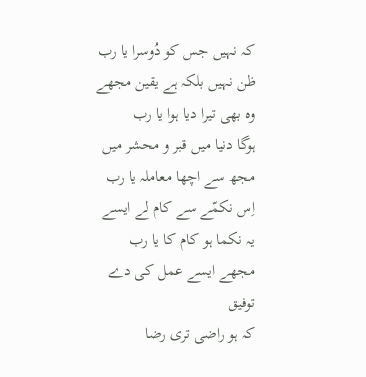کہ نہیں جس کو دُوسرا یا رب
ظن نہیں بلکہ ہے یقین مجھے
وہ بھی تیرا دیا ہوا یا رب
ہوگا دنیا میں قبر و محشر میں
مجھ سے اچھا معاملہ یا رب
اِس نکمّے سے کام لے ایسے
یہ نکما ہو کام کا یا رب
مجھے ایسے عمل کی دے توفیق
کہ ہو راضی تری رضا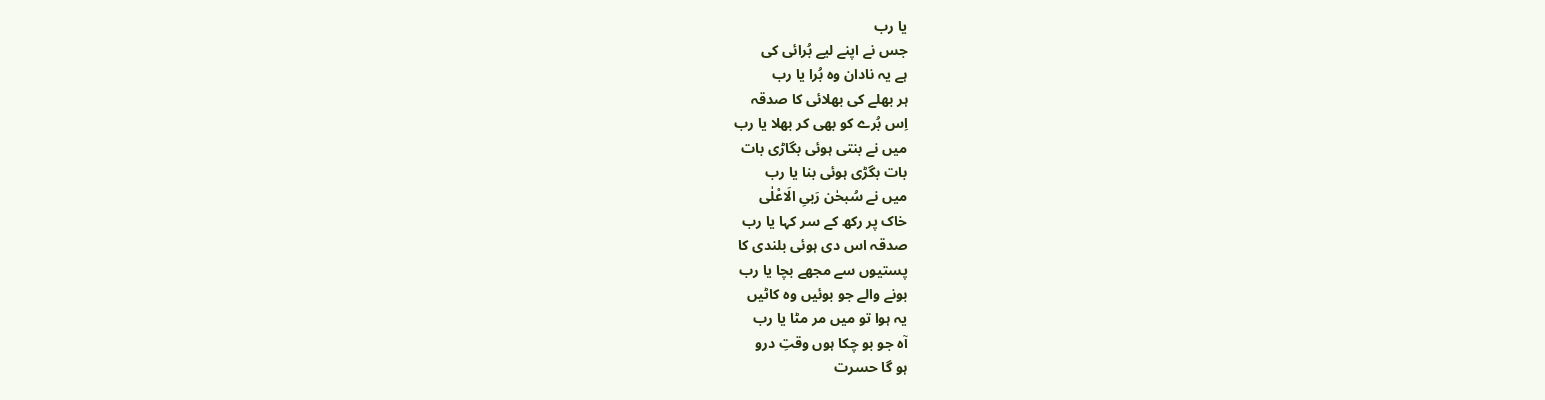یا رب
جس نے اپنے لیے بُرائی کی
ہے یہ نادان وہ بُرا یا رب
ہر بھلے کی بھلائی کا صدقہ
اِس بُرے کو بھی کر بھلا یا رب
میں نے بنتی ہوئی بگاڑی بات
بات بگڑی ہوئی بنا یا رب
میں نے سُبحٰن رَبیِ الَاعْلٰی
خاک پر رکھ کے سر کہا یا رب
صدقہ اس دی ہوئی بلندی کا
پستیوں سے مجھے بچا یا رب
بونے والے جو بوئیں وہ کاٹیں
یہ ہوا تو میں مر مٹا یا رب
آہ جو بو چکا ہوں وقتِ درو
ہو گا حسرت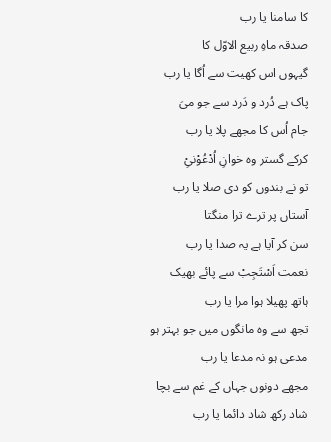کا سامنا یا رب
صدقہ ماہِ ربیع الاوّل کا
گیہوں اس کھیت سے اُگا یا رب
پاک ہے دُرد و دَرد سے جو میَ
جام اُس کا مجھے پلا یا رب
کرکے گستر وہ خوانِ اُدْعُوْنیِْ
تو نے بندوں کو دی صلا یا رب
آستاں پر ترے ترا منگتا
سن کر آیا ہے یہ صدا یا رب
نعمت اَسْتَجِبْ سے پائے بھیک
ہاتھ پھیلا ہوا مرا یا رب
تجھ سے وہ مانگوں میں جو بہتر ہو
مدعی ہو نہ مدعا یا رب
مجھے دونوں جہاں کے غم سے بچا
شاد رکھ شاد دائما یا رب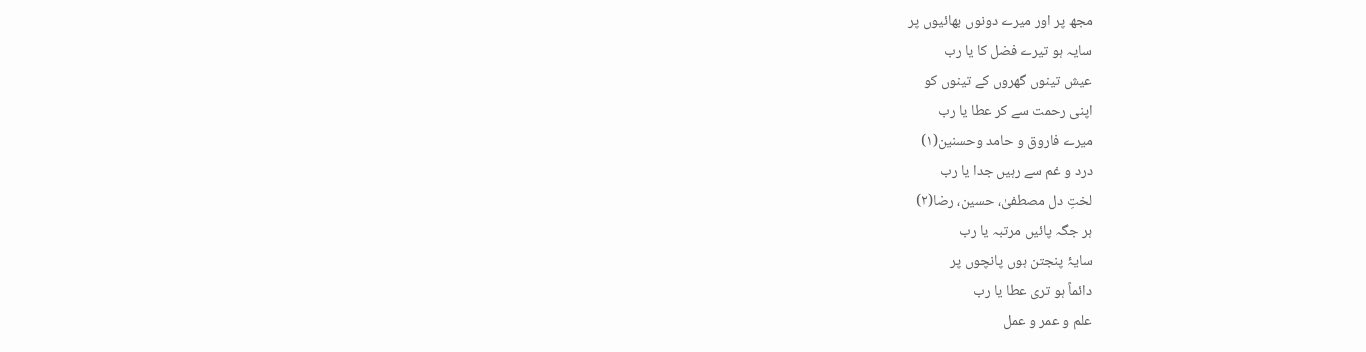مجھ پر اور میرے دونوں بھائیوں پر
سایہ ہو تیرے فضل کا یا رب
عیش تینوں گھروں کے تینوں کو
اپنی رحمت سے کر عطا یا رب
میرے فاروق و حامد وحسنین(۱)
درد و غم سے رہیں جدا یا رب
لختِ دل مصطفیٰ، حسین، رضا(۲)
ہر جگہ پائیں مرتبہ یا رب
سایۂ پنجتن ہوں پانچوں پر
دائماً ہو تری عطا یا رب
علم و عمر و عمل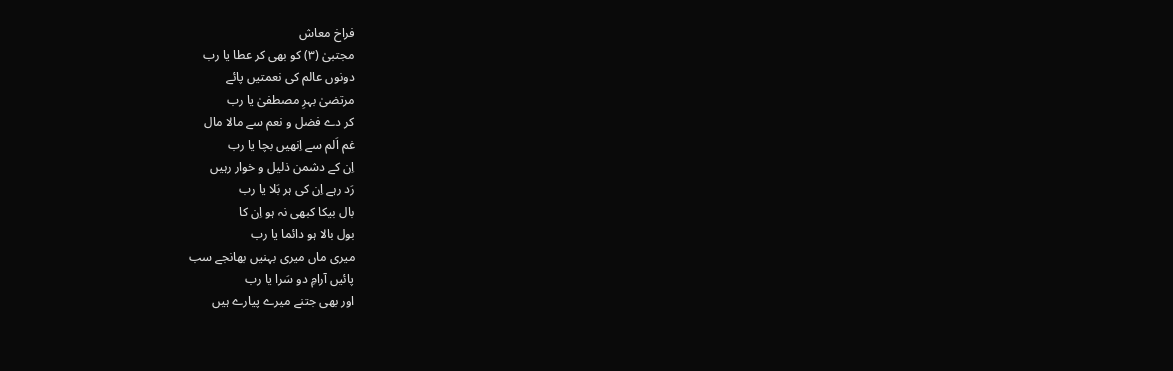فراخ معاش
مجتبیٰ (۳) کو بھی کر عطا یا رب
دونوں عالم کی نعمتیں پائے
مرتضیٰ بہرِ مصطفیٰ یا رب
کر دے فضل و نعم سے مالا مال
غم اَلم سے اِنھیں بچا یا رب
اِن کے دشمن ذلیل و خوار رہیں
رَد رہے اِن کی ہر بَلا یا رب
بال بیکا کبھی نہ ہو اِن کا
بول بالا ہو دائما یا رب
میری ماں میری بہنیں بھانجے سب
پائیں آرامِ دو سَرا یا رب
اور بھی جتنے میرے پیارے ہیں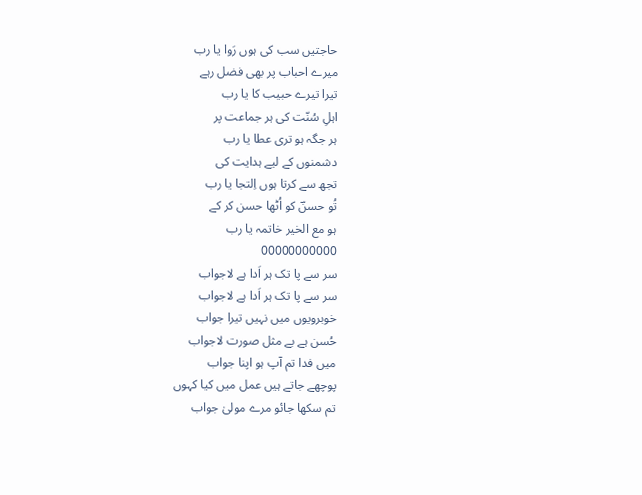حاجتیں سب کی ہوں رَوا یا رب
میرے احباب پر بھی فضل رہے
تیرا تیرے حبیب کا یا رب
اہلِ سُنّت کی ہر جماعت پر
ہر جگہ ہو تری عطا یا رب
دشمنوں کے لیے ہدایت کی
تجھ سے کرتا ہوں اِلتجا یا رب
تُو حسنؔ کو اُٹھا حسن کر کے
ہو مع الخیر خاتمہ یا رب
00000000000
سر سے پا تک ہر اَدا ہے لاجواب
سر سے پا تک ہر اَدا ہے لاجواب
خوبرویوں میں نہیں تیرا جواب
حُسن ہے بے مثل صورت لاجواب
میں فدا تم آپ ہو اپنا جواب
پوچھے جاتے ہیں عمل میں کیا کہوں
تم سکھا جائو مرے مولیٰ جواب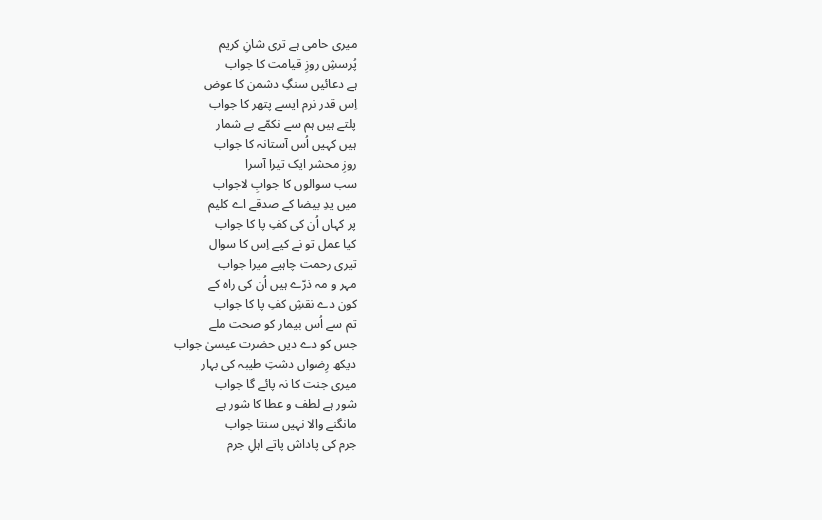میری حامی ہے تری شانِ کریم
پُرسشِ روزِ قیامت کا جواب
ہے دعائیں سنگِ دشمن کا عوض
اِس قدر نرم ایسے پتھر کا جواب
پلتے ہیں ہم سے نکمّے بے شمار
ہیں کہیں اُس آستانہ کا جواب
روزِ محشر ایک تیرا آسرا
سب سوالوں کا جوابِ لاجواب
میں یدِ بیضا کے صدقے اے کلیم
پر کہاں اُن کی کفِ پا کا جواب
کیا عمل تو نے کیے اِس کا سوال
تیری رحمت چاہیے میرا جواب
مہر و مہ ذرّے ہیں اُن کی راہ کے
کون دے نقشِ کفِ پا کا جواب
تم سے اُس بیمار کو صحت ملے
جس کو دے دیں حضرت عیسیٰ جواب
دیکھ رِضواں دشتِ طیبہ کی بہار
میری جنت کا نہ پائے گا جواب
شور ہے لطف و عطا کا شور ہے
مانگنے والا نہیں سنتا جواب
جرم کی پاداش پاتے اہلِ جرم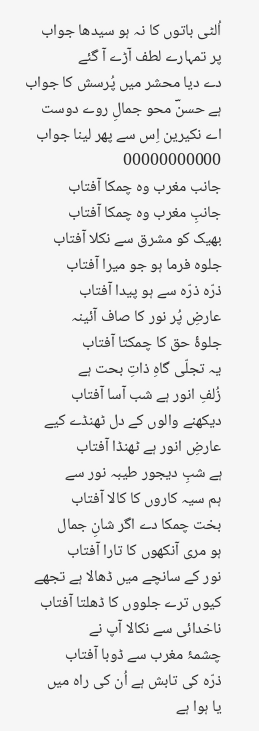اُلٹی باتوں کا نہ ہو سیدھا جواب
پر تمہارے لطف آڑے آ گئے
دے دیا محشر میں پُرسش کا جواب
ہے حسنؔ محو جمالِ روے دوست
اے نکیرین اِس سے پھر لینا جواب
00000000000
جانب مغرب وہ چمکا آفتاب
جانبِ مغرب وہ چمکا آفتاب
بھیک کو مشرق سے نکلا آفتاب
جلوہ فرما ہو جو میرا آفتاب
ذرّہ ذرّہ سے ہو پیدا آفتاب
عارضِ پُر نور کا صاف آئینہ
جلوۂ حق کا چمکتا آفتاب
یہ تجلّی گاہِ ذاتِ بحت ہے
زُلفِ انور ہے شب آسا آفتاب
دیکھنے والوں کے دل ٹھنڈے کیے
عارضِ انور ہے ٹھنڈا آفتاب
ہے شبِ دیجور طیبہ نور سے
ہم سیہ کاروں کا کالا آفتاب
بخت چمکا دے اگر شانِ جمال
ہو مری آنکھوں کا تارا آفتاب
نور کے سانچے میں ڈھالا ہے تجھے
کیوں ترے جلووں کا ڈھلتا آفتاب
ناخدائی سے نکالا آپ نے
چشمۂ مغرب سے ڈوبا آفتاب
ذرّہ کی تابش ہے اُن کی راہ میں
یا ہوا ہے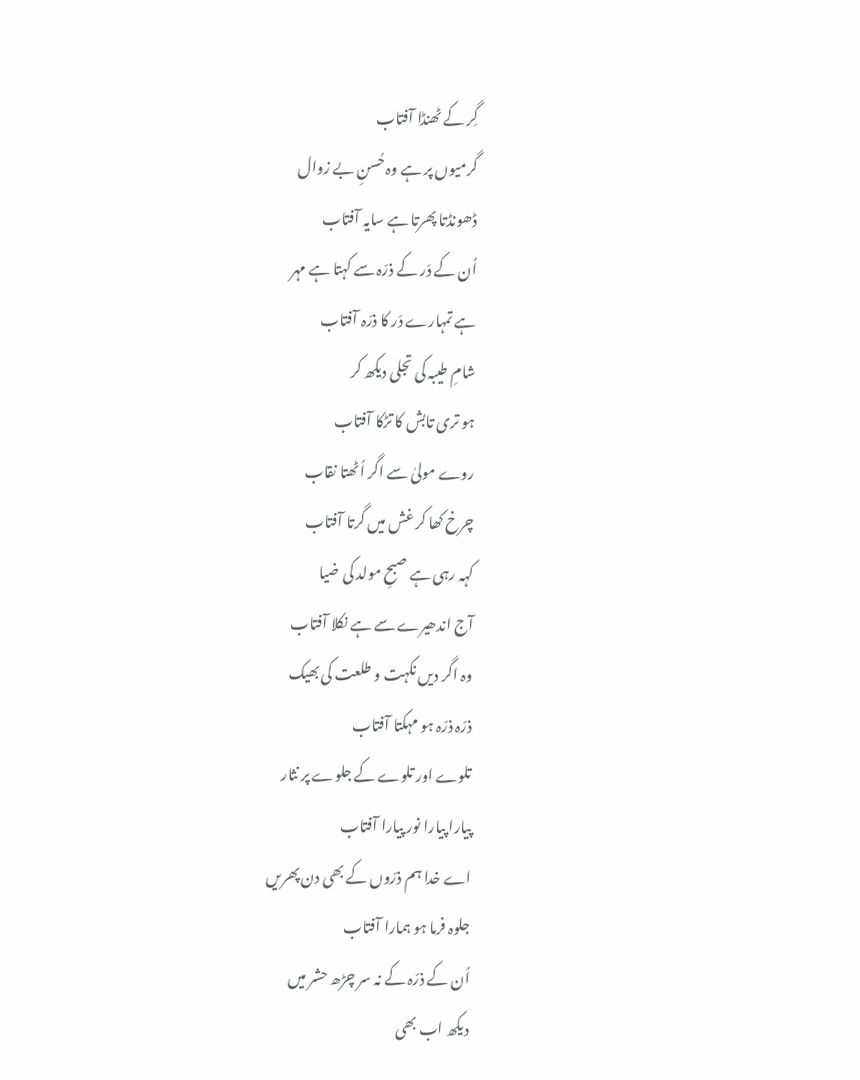گِر کے ٹھنڈا آفتاب
گرمیوں پر ہے وہ حُسنِ بے زوال
ڈھونڈتا پھرتا ہے سایہ آفتاب
اُن کے دَر کے ذرّہ سے کہتا ہے مہر
ہے تمہارے دَر کا ذرّہ آفتاب
شامِ طیبہ کی تجلی دیکھ کر
ہو تری تابش کا تڑکا آفتاب
روے مولیٰ سے اگر اُٹھتا نقاب
چرخ کھا کر غش میں گرتا آفتاب
کہہ رہی ہے صبحِ مولد کی ضیا
آج اندھیرے سے ہے نکلا آفتاب
وہ اگر دیں نکہت و طلعت کی بھیک
ذرّہ ذرّہ ہو مہکتا آفتاب
تلوے اور تلوے کے جلوے پر نثار
پیارا پیارا نور پیارا آفتاب
اے خدا ہم ذرّوں کے بھی دن پھریں
جلوہ فرما ہو ہمارا آفتاب
اُن کے ذرّہ کے نہ سر چڑھ حشر میں
دیکھ اب بھی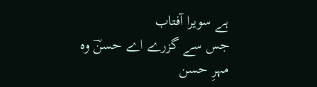ہے سویرا آفتاب
جس سے گزرے اے حسنؔ وہ مہرِ حسن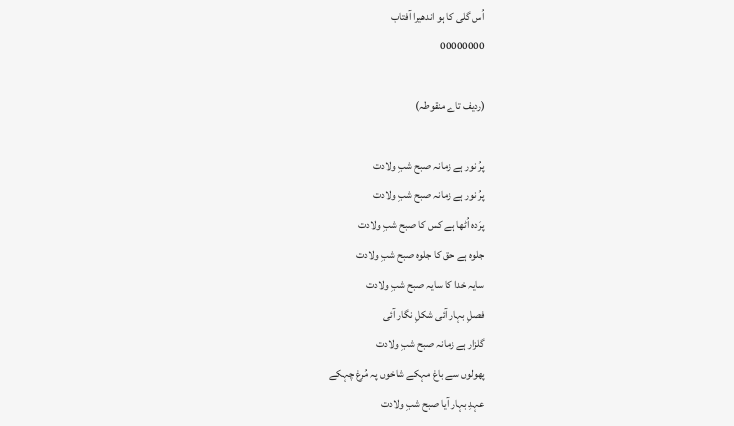اُس گلی کا ہو اندھیرا آفتاب
00000000

(ردیف تاے منقوطہ)

پرُ نور ہے زمانہ صبح شبِ ولادت
پرُ نور ہے زمانہ صبح شبِ ولادت
پرَدہ اُٹھا ہے کس کا صبح شبِ ولادت
جلوہ ہے حق کا جلوہ صبح شبِ ولادت
سایہ خدا کا سایہ صبح شبِ ولادت
فصلِ بہار آئی شکلِ نگار آئی
گلزار ہے زمانہ صبح شبِ ولادت
پھولوں سے باغ مہکے شاخوں پہ مُرغ چہکے
عہدِ بہار آیا صبح شبِ ولادت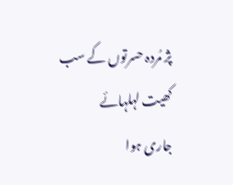پژ مُردہ حسرتوں کے سب کھیت لہلہائے
جاری ہوا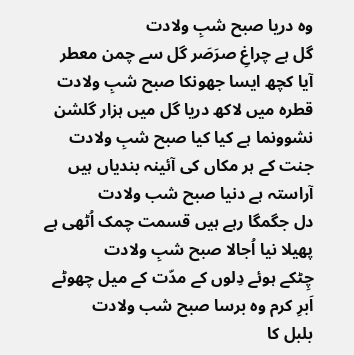وہ دریا صبح شبِ ولادت
گل ہے چراغِ صرَصَر گل سے چمن معطر
آیا کچھ ایسا جھونکا صبح شبِ ولادت
قطرہ میں لاکھ دریا گل میں ہزار گلشن
نشوونما ہے کیا کیا صبح شبِ ولادت
جنت کے ہر مکاں کی آئینہ بندیاں ہیں
آراستہ ہے دنیا صبح شب ولادت
دل جگمگا رہے ہیں قسمت چمک اُٹھی ہے
پھیلا نیا اُجالا صبح شبِ ولادت
چِٹکے ہوئے دِلوں کے مدّت کے میل چھوٹے
اَبرِ کرم وہ برسا صبح شب ولادت
بلبل کا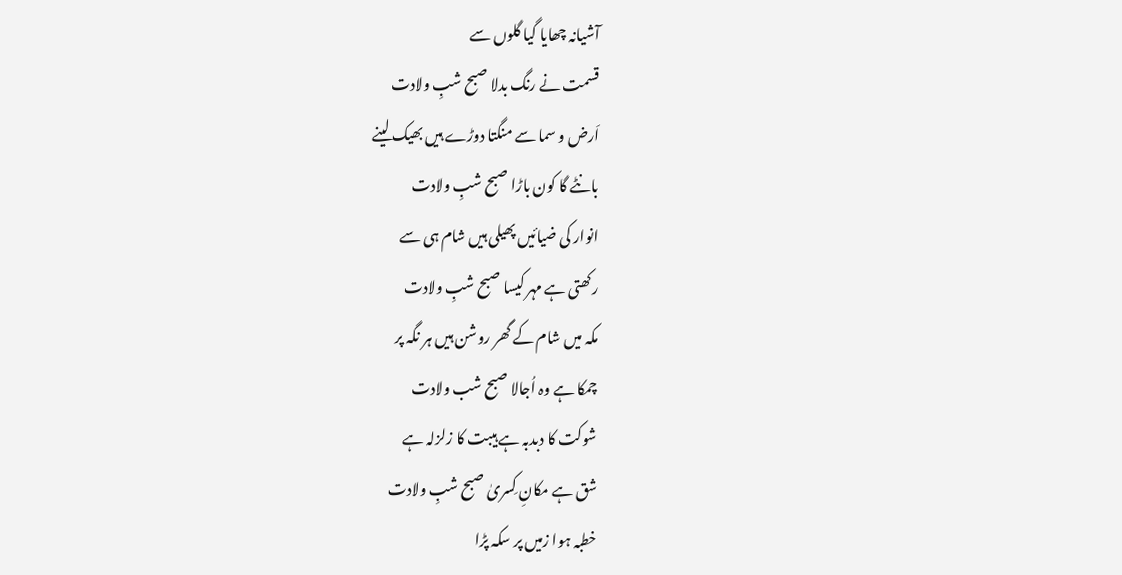آشیانہ چھایا گیا گلوں سے
قسمت نے رنگ بدلا صبح شبِ ولادت
اَرض و سما سے منگتا دوڑے ہیں بھیک لینے
بانٹے گا کون باڑا صبح شبِ ولادت
انوار کی ضیائیں پھیلی ہیں شام ہی سے
رکھتی ہے مہر کیسا صبح شبِ ولادت
مکہ میں شام کے گھر روشن ہیں ہر نگہ پر
چمکا ہے وہ اُجالا صبح شب ولادت
شوکت کا دبدبہ ہے ہیبت کا زلزلہ ہے
شق ہے مکانِ کِسریٰ صبح شبِ ولادت
خطبہ ہوا زمیں پر سکہ پڑا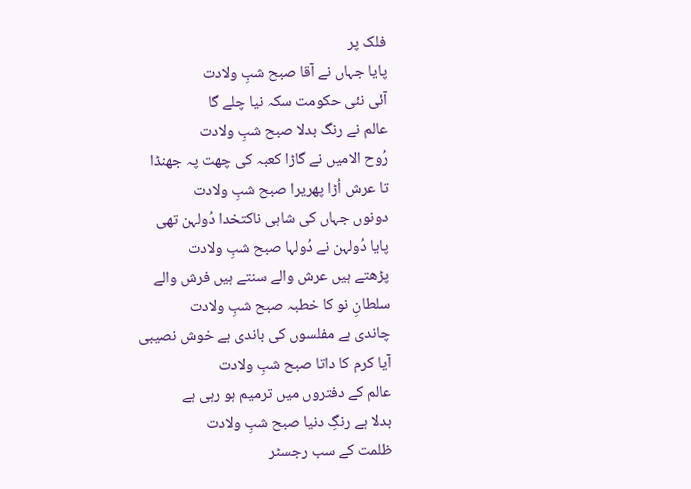فلک پر
پایا جہاں نے آقا صبح شبِ ولادت
آئی نئی حکومت سکہ نیا چلے گا
عالم نے رنگ بدلا صبح شبِ ولادت
رُوح الامیں نے گاڑا کعبہ کی چھت پہ جھنڈا
تا عرش اُڑا پھریرا صبح شبِ ولادت
دونوں جہاں کی شاہی ناکتخدا دُولہن تھی
پایا دُولہن نے دُولہا صبح شبِ ولادت
پڑھتے ہیں عرش والے سنتے ہیں فرش والے
سلطانِ نو کا خطبہ صبح شبِ ولادت
چاندی ہے مفلسوں کی باندی ہے خوش نصیبی
آیا کرم کا داتا صبح شبِ ولادت
عالم کے دفتروں میں ترمیم ہو رہی ہے
بدلا ہے رنگِ دنیا صبح شبِ ولادت
ظلمت کے سب رجسٹر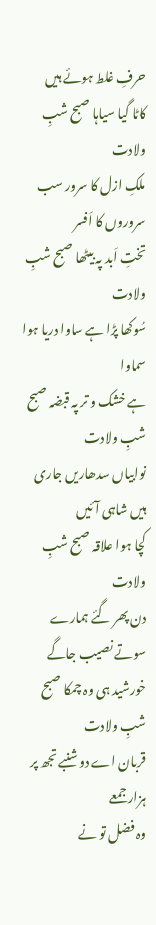حرفِ غلط ہوئے ہیں
کاٹا گیا سیاہا صبح شبِ ولادت
ملکِ ازل کا سرور سب سروروں کا اَفسر
تختِ اَبد پہ بیٹھا صبح شبِ ولادت
سُوکھا پڑا ہے ساوا دریا ہوا سماوا
ہے خشک و تر پہ قبضہ صبح شبِ ولادت
نوابیاں سدھاریں جاری ہیں شاہی آئیں
کچا ہوا علاقہ صبح شبِ ولادت
دن پھر گئے ہمارے سوتے نصیب جاگے
خورشید ہی وہ چمکا صبح شبِ ولادت
قربان اے دوشنبے تجھ پر ہزار جمعے
وہ فضل تو نے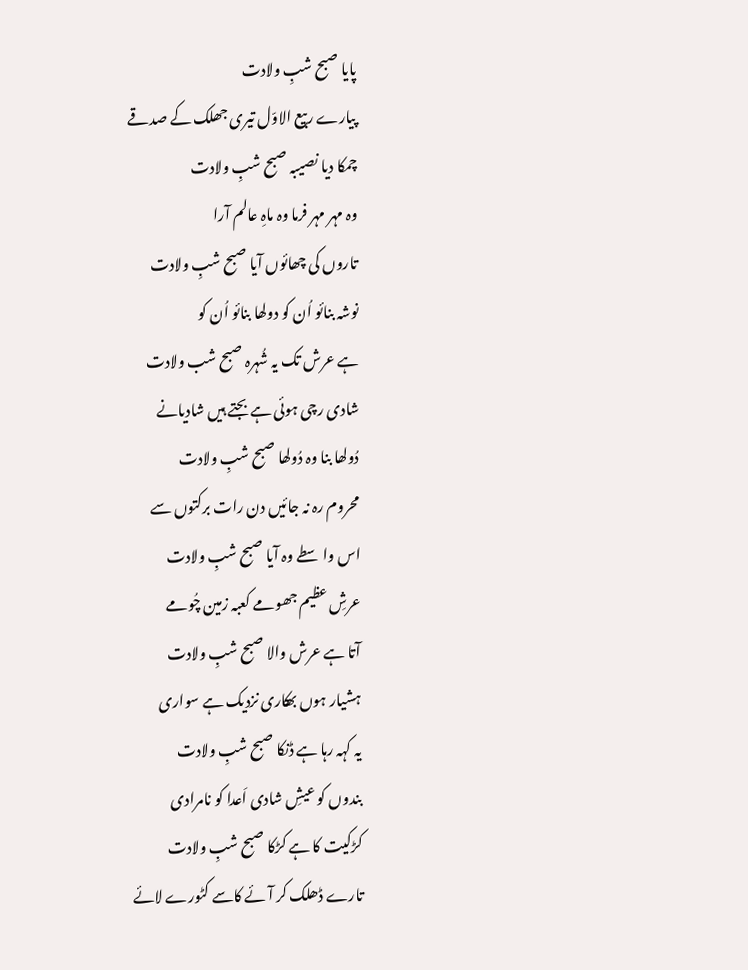پایا صبح شبِ ولادت
پیارے ربیع الاوّل تیری جھلک کے صدقے
چمکا دیا نصیبہ صبح شبِ ولادت
وہ مہر مہر فرما وہ ماہِ عالم آرا
تاروں کی چھائوں آیا صبح شبِ ولادت
نوشہ بنائو اُن کو دولھا بنائو اُن کو
ہے عرش تک یہ شُہرہ صبح شب ولادت
شادی رچی ہوئی ہے بجتے ہیں شادیانے
دُولھا بنا وہ دُولھا صبح شبِ ولادت
محروم رہ نہ جائیں دن رات برکتوں سے
اس واسطے وہ آیا صبح شبِ ولادت
عرشِ عظیم جھومے کعبہ زمین چُومے
آتا ہے عرش والا صبح شبِ ولادت
ہشیار ہوں بھکاری نزدیک ہے سواری
یہ کہہ رہا ہے ڈنکا صبح شبِ ولادت
بندوں کو عیشِ شادی اَعدا کو نامرادی
کڑکیت کا ہے کڑکا صبح شبِ ولادت
تارے ڈھلک کر آئے کاسے کٹورے لائے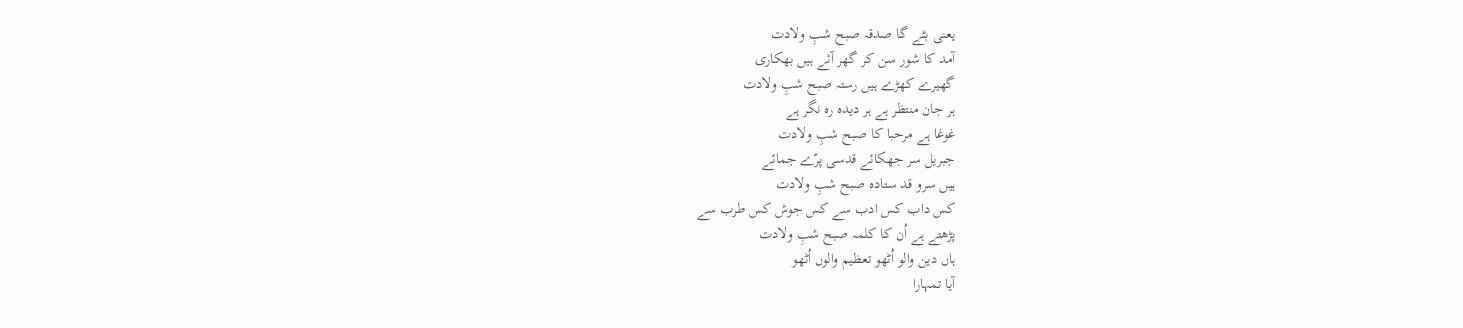یعنی بٹے گا صدقہ صبح شبِ ولادت
آمد کا شور سن کر گھر آئے ہیں بھکاری
گھیرے کھڑے ہیں رستہ صبح شبِ ولادت
ہر جان منتظر ہے ہر دیدہ رہ نگر ہے
غوغا ہے مرحبا کا صبح شبِ ولادت
جبریل سر جھکائے قدسی پرّے جمائے
ہیں سرو قد ستادہ صبح شبِ ولادت
کس داب کس ادب سے کس جوش کس طرب سے
پڑھتے ہے اُن کا کلمہ صبح شبِ ولادت
ہاں دین والو اُٹھو تعظیم والوں اُٹھو
آیا تمہارا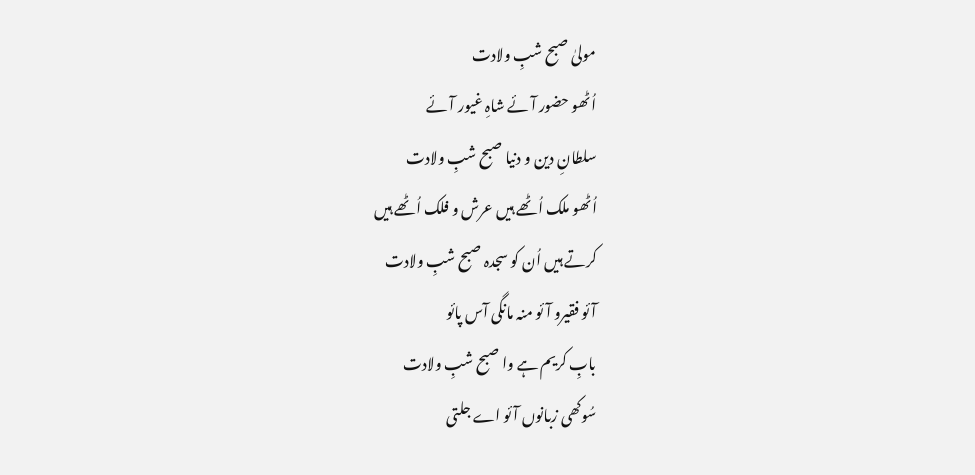مولیٰ صبح شبِ ولادت
اُٹھو حضور آئے شاہِ غیور آئے
سلطانِ دین و دنیا صبح شبِ ولادت
اُٹھو ملک اُٹھے ہیں عرش و فلک اُٹھے ہیں
کرتے ہیں اُن کو سجدہ صبح شبِ ولادت
آئو فقیرو آئو منہ مانگی آس پائو
بابِ کریم ہے وا صبح شبِ ولادت
سُوکھی زبانوں آئو اے جلتی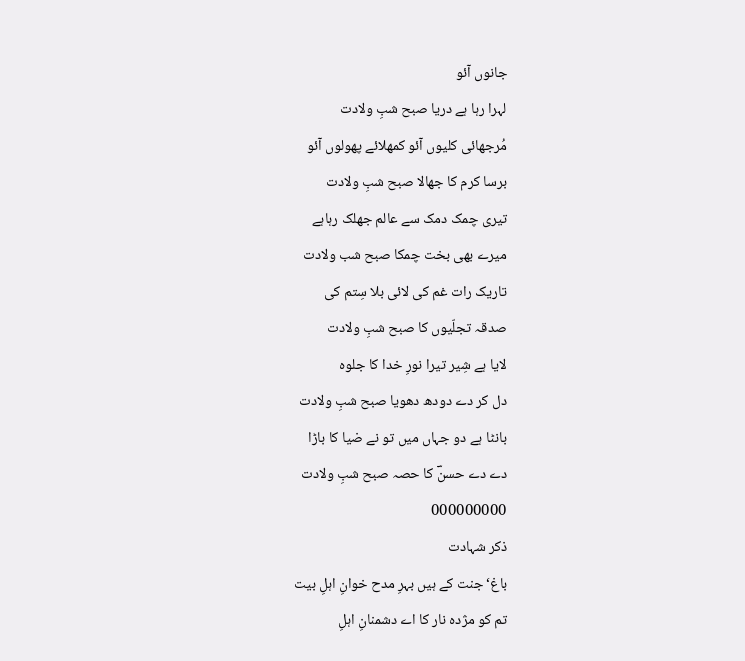جانوں آئو
لہرا رہا ہے دریا صبح شبِ ولادت
مُرجھائی کلیوں آئو کمھلائے پھولوں آئو
برسا کرم کا جھالا صبح شبِ ولادت
تیری چمک دمک سے عالم جھلک رہاہے
میرے بھی بخت چمکا صبح شب ولادت
تاریک رات غم کی لائی بلا سِتم کی
صدقہ تجلّیوں کا صبح شبِ ولادت
لایا ہے شِیر تیرا نورِ خدا کا جلوہ
دل کر دے دودھ دھویا صبح شبِ ولادت
بانٹا ہے دو جہاں میں تو نے ضیا کا باڑا
دے دے حسنؔ کا حصہ صبح شبِ ولادت
000000000
ذکر شہادت
باغ‘ جنت کے ہیں بہرِ مدح خوانِ اہلِ بیت
تم کو مژدہ نار کا اے دشمنانِ اہلِ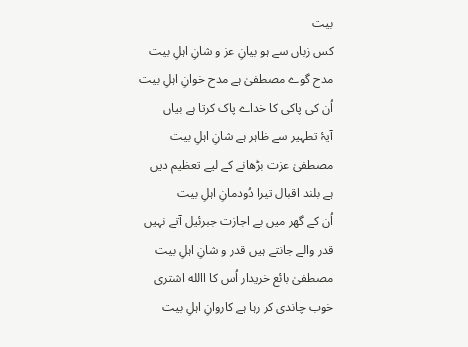بیت
کس زباں سے ہو بیانِ عز و شانِ اہلِ بیت
مدح گوے مصطفیٰ ہے مدح خوانِ اہلِ بیت
اُن کی پاکی کا خداے پاک کرتا ہے بیاں
آیۂ تطہیر سے ظاہر ہے شانِ اہلِ بیت
مصطفیٰ عزت بڑھانے کے لیے تعظیم دیں
ہے بلند اقبال تیرا دُودمانِ اہلِ بیت
اُن کے گھر میں بے اجازت جبرئیل آتے نہیں
قدر والے جانتے ہیں قدر و شانِ اہلِ بیت
مصطفیٰ بائع خریدار اُس کا االله اشتری
خوب چاندی کر رہا ہے کاروانِ اہلِ بیت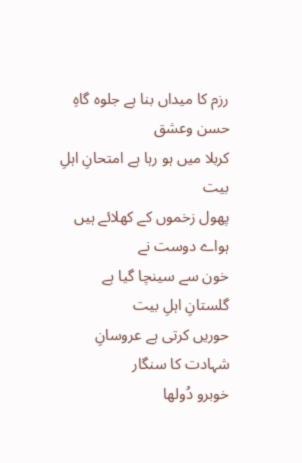رزم کا میداں بنا ہے جلوہ گاہِ حسن وعشق
کربلا میں ہو رہا ہے امتحانِ اہلِ بیت
پھول زخموں کے کھلائے ہیں ہواے دوست نے
خون سے سینچا گیا ہے گلستانِ اہلِ بیت
حوریں کرتی ہے عروسانِ شہادت کا سنگار
خوبرو دُولھا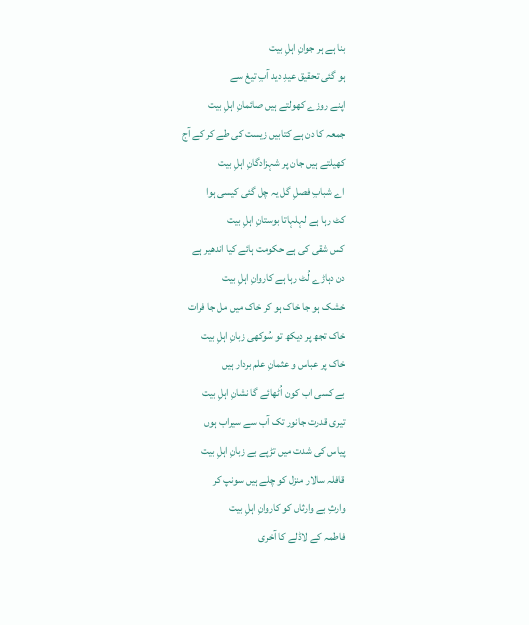بنا ہے ہر جوانِ اہلِ بیت
ہو گئی تحقیق عیدِ دید آبِ تیغ سے
اپنے روزے کھولتے ہیں صائمانِ اہلِ بیت
جمعہ کا دن ہے کتابیں زیست کی طے کر کے آج
کھیلتے ہیں جان پر شہزادگانِ اہلِ بیت
اے شبابِ فصلِ گل یہ چل گئی کیسی ہوا
کٹ رہا ہے لہلہاتا بوستانِ اہلِ بیت
کس شقی کی ہے حکومت ہائے کیا اندھیر ہے
دن دہاڑے لُٹ رہا ہے کاروانِ اہلِ بیت
خشک ہو جا خاک ہو کر خاک میں مل جا فرات
خاک تجھ پر دیکھ تو سُوکھی زبانِ اہلِ بیت
خاک پر عباس و عثمانِ علم بردار ہیں
بے کسی اب کون اُٹھائے گا نشانِ اہلِ بیت
تیری قدرت جانور تک آب سے سیراب ہوں
پیاس کی شدت میں تڑپے بے زبانِ اہلِ بیت
قافلہ سالار منزل کو چلے ہیں سونپ کر
وارثِ بے وارثاں کو کاروانِ اہلِ بیت
فاطمہ کے لاڈلے کا آخری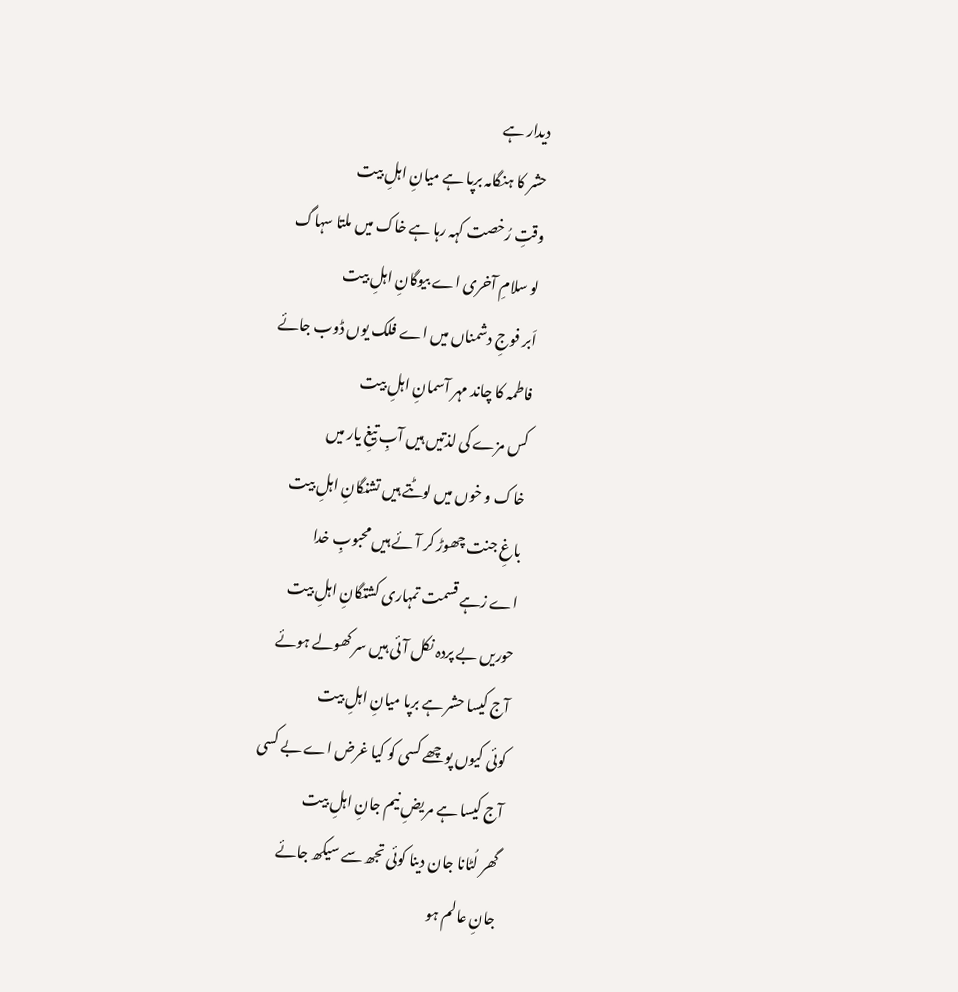دیدار ہے
حشر کا ہنگامہ برپا ہے میانِ اہلِ بیت
وقتِ رُخصت کہہ رہا ہے خاک میں ملتا سہاگ
لو سلامِ آخری اے بیوگانِ اہلِ بیت
اَبر فوجِ دشمناں میں اے فلک یوں ڈوب جائے
فاطمہ کا چاند مہر آسمانِ اہلِ بیت
کس مزے کی لذتیں ہیں آبِ تیغِ یار میں
خاک و خوں میں لوٹتے ہیں تشنگانِ اہلِ بیت
باغِ جنت چھوڑ کر آئے ہیں محبوبِ خدا
اے زہے قسمت تمہاری کشتگانِ اہلِ بیت
حوریں بے پردہ نکل آئی ہیں سر کھولے ہوئے
آج کیسا حشر ہے برپا میانِ اہلِ بیت
کوئی کیوں پوچھے کسی کو کیا غرض اے بے کسی
آج کیسا ہے مریضِ نیم جانِ اہلِ بیت
گھر لُٹانا جان دینا کوئی تجھ سے سیکھ جائے
جانِ عالم ہو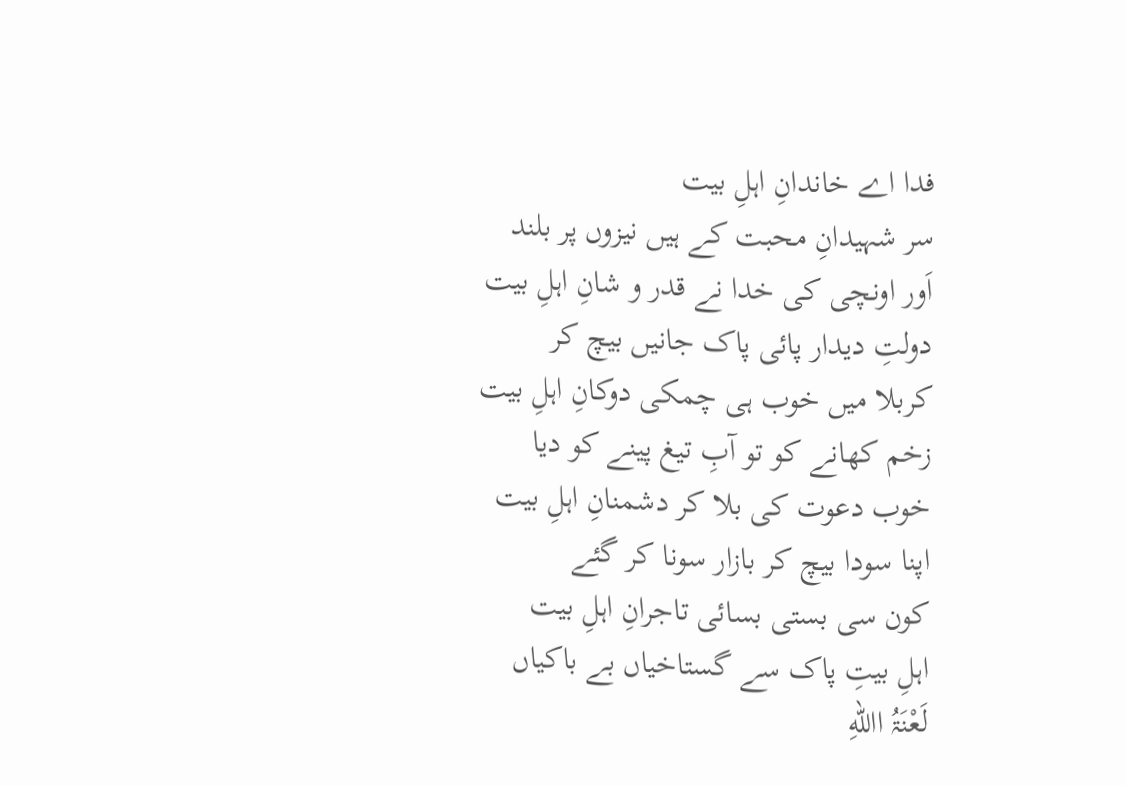فدا اے خاندانِ اہلِ بیت
سر شہیدانِ محبت کے ہیں نیزوں پر بلند
اَور اونچی کی خدا نے قدر و شانِ اہلِ بیت
دولتِ دیدار پائی پاک جانیں بیچ کر
کربلا میں خوب ہی چمکی دوکانِ اہلِ بیت
زخم کھانے کو تو آبِ تیغ پینے کو دیا
خوب دعوت کی بلا کر دشمنانِ اہلِ بیت
اپنا سودا بیچ کر بازار سونا کر گئے
کون سی بستی بسائی تاجرانِ اہلِ بیت
اہلِ بیتِ پاک سے گستاخیاں بے باکیاں
لَعْنَۃُ االلهِ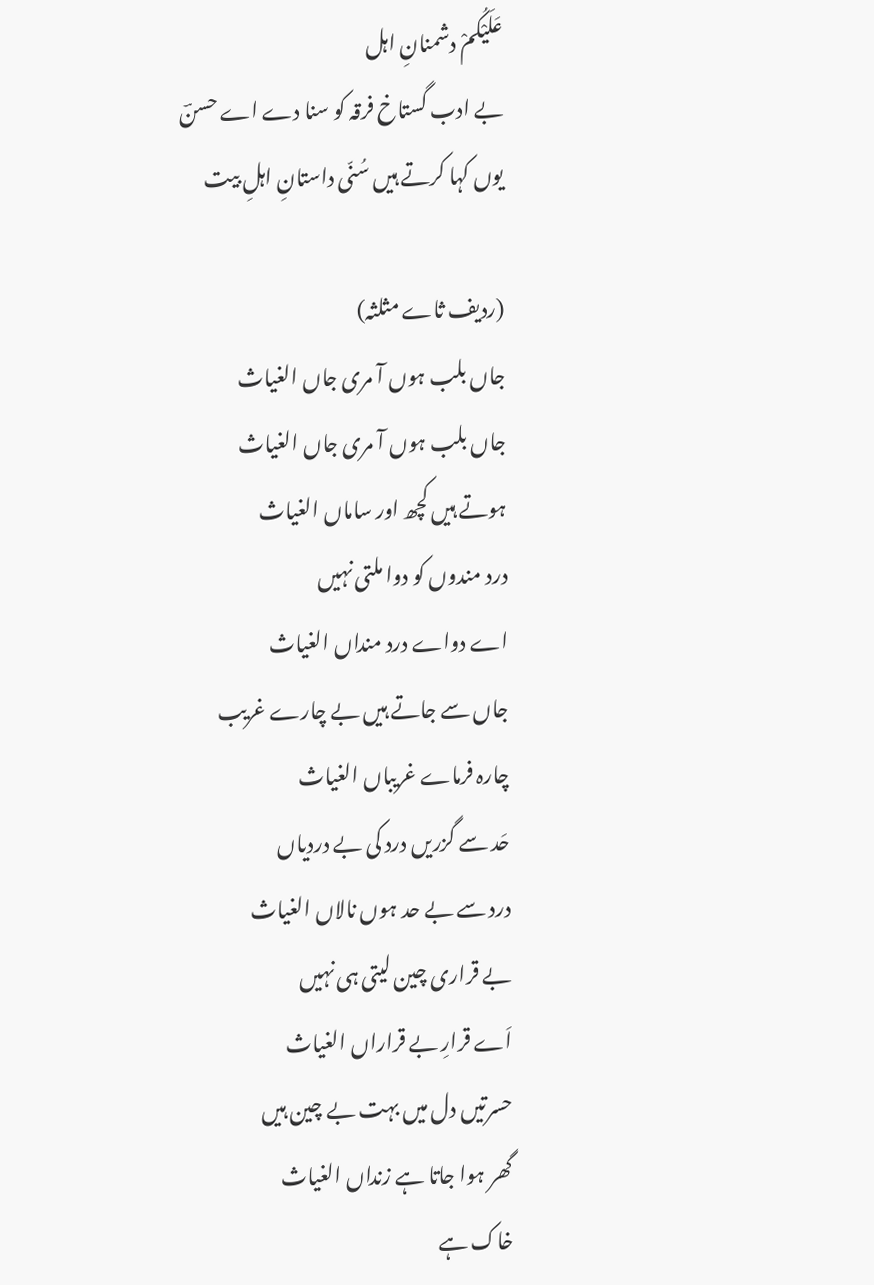عَلَیْکُمْ دشمنانِ اہل
بے ادب گستاخ فرقہ کو سنا دے اے حسنؔ
یوں کہا کرتے ہیں سُنّی داستانِ اہلِ بیت

(ردیف ثاے مثلثہ)
جاں بلب ہوں آ مری جاں الغیاث
جاں بلب ہوں آ مری جاں الغیاث
ہوتے ہیں کچھ اور ساماں الغیاث
درد مندوں کو دوا ملتی نہیں
اے دواے درد منداں الغیاث
جاں سے جاتے ہیں بے چارے غریب
چارہ فرماے غریباں الغیاث
حَد سے گزریں درد کی بے دردیاں
درد سے بے حد ہوں نالاں الغیاث
بے قراری چین لیتی ہی نہیں
اَے قرارِ بے قراراں الغیاث
حسرتیں دل میں بہت بے چین ہیں
گھر ہوا جاتا ہے زنداں الغیاث
خاک ہے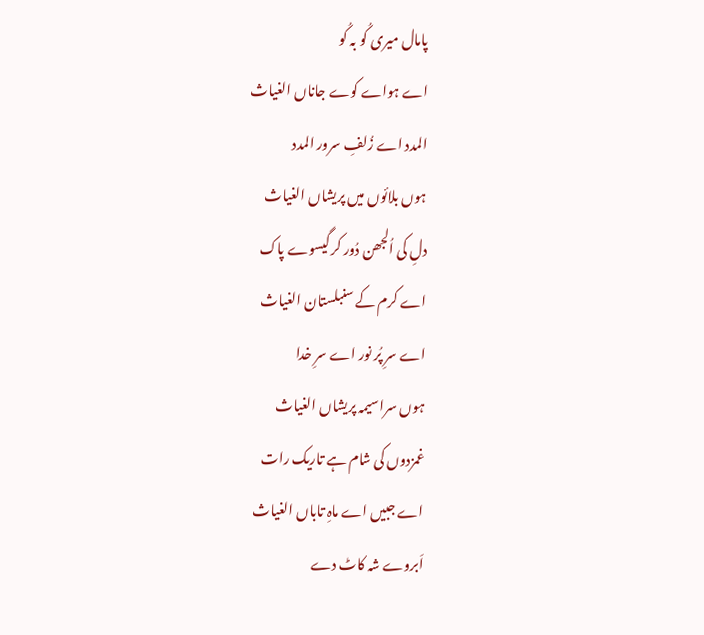پامال میری کُو بہ کُو
اے ہواے کوے جاناں الغیاث
المدد اے زُلفِ سرور المدد
ہوں بلائوں میں پریشاں الغیاث
دلِ کی اُلجھن دُور کر گیسوے پاک
اے کرم کے سنبلستان الغیاث
اے سرِ پُر نور اے سرِ خدا
ہوں سراسیمہ پریشاں الغیاث
غمزدوں کی شام ہے تاریک رات
اے جبیں اے ماہِ تاباں الغیاث
اَبروے شہ کاٹ دے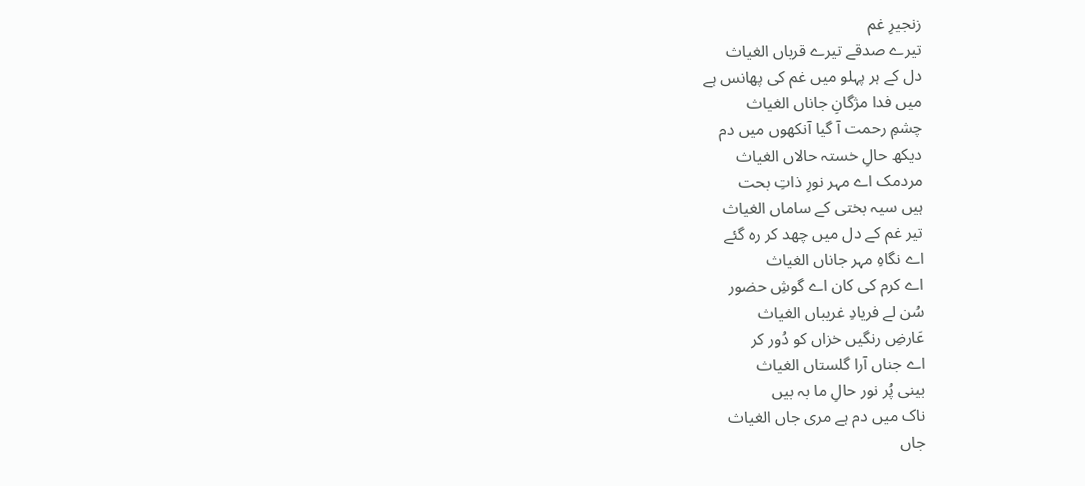زنجیرِ غم
تیرے صدقے تیرے قرباں الغیاث
دل کے ہر پہلو میں غم کی پھانس ہے
میں فدا مژگانِ جاناں الغیاث
چشمِ رحمت آ گیا آنکھوں میں دم
دیکھ حالِ خستہ حالاں الغیاث
مردمک اے مہر نورِ ذاتِ بحت
ہیں سیہ بختی کے ساماں الغیاث
تیر غم کے دل میں چھد کر رہ گئے
اے نگاہِ مہر جاناں الغیاث
اے کرم کی کان اے گوشِ حضور
سُن لے فریادِ غریباں الغیاث
عَارضِ رنگیں خزاں کو دُور کر
اے جناں آرا گلستاں الغیاث
بینی پُر نور حالِ ما بہ بیں
ناک میں دم ہے مری جاں الغیاث
جاں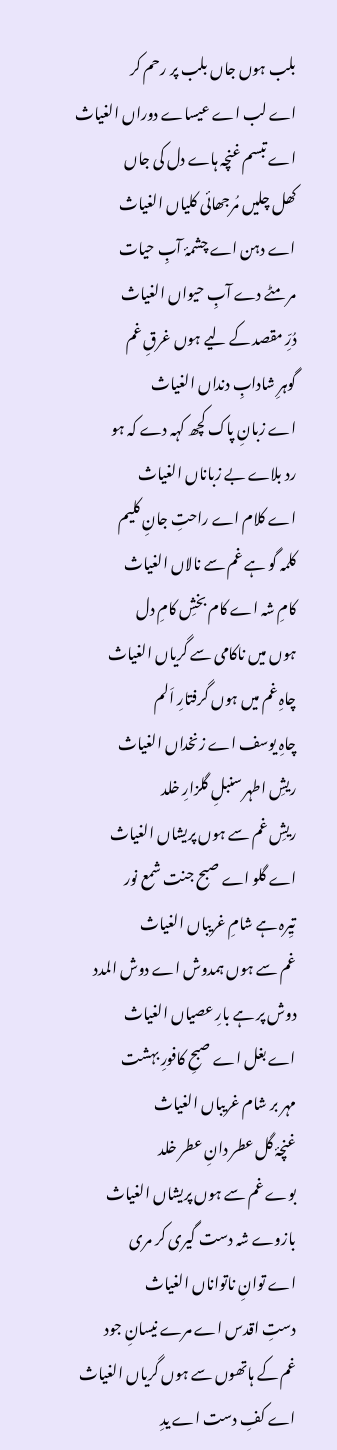بلب ہوں جاں بلب پر رحم کر
اے لب اے عیساے دوراں الغیاث
اے تبسم غنچہ ہاے دل کی جاں
کھل چلیں مُرجھائی کلیاں الغیاث
اے دہن اے چشمۂ آبِ حیات
مر مٹے دے آبِ حیواں الغیاث
دُرِّ مقصد کے لیے ہوں غرقِ غم
گوہرِ شادابِ دنداں الغیاث
اے زبانِ پاک کچھ کہہ دے کہ ہو
رد بلاے بے زباناں الغیاث
اے کلام اے راحتِ جانِ کلیم
کلمہ گو ہے غم سے نالاں الغیاث
کامِ شہ اے کام بخشِ کامِ دل
ہوں میں ناکامی سے گریاں الغیاث
چاہِ غم میں ہوں گرفتارِ اَلم
چاہِ یوسف اے زنخداں الغیاث
ریشِ اطہر سنبلِ گلزارِ خلد
ریشِ غم سے ہوں پریشاں الغیاث
اے گلو اے صبح جنت شمع نور
تیِرہ ہے شامِ غریباں الغیاث
غم سے ہوں ہمدوش اے دوش المدد
دوش پر ہے بارِ عصیاں الغیاث
اے بغل اے صبحِ کافورِ بہشت
مہر بر شام غریباں الغیاث
غنچۂ گل عطر دانِ عطر خلد
بوے غم سے ہوں پریشاں الغیاث
بازوے شہ دست گیری کر مری
اے توانِ ناتواناں الغیاث
دستِ اقدس اے مرے نیسانِ جود
غم کے ہاتھوں سے ہوں گریاں الغیاث
اے کفِ دست اے یدِ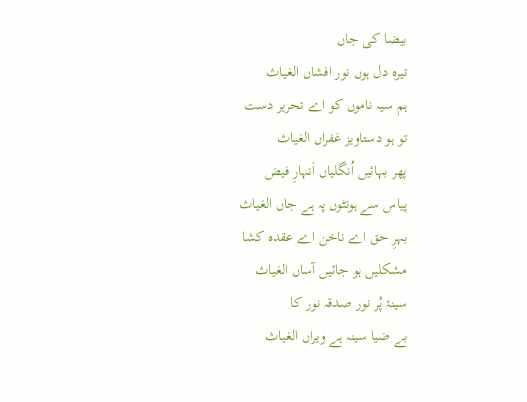بیضا کی جاں
تیرہ دل ہوں نور افشاں الغیاث
ہم سیہ ناموں کو اے تحریر دست
تو ہو دستاویز غفراں الغیاث
پھر بہائیں اُنگلیاں اَنہارِ فیض
پیاس سے ہونٹوں پہ ہے جاں الغیاث
بہرِ حق اے ناخن اے عقدہ کشا
مشکلیں ہو جائیں آساں الغیاث
سینۂ پُر نور صدقہ نور کا
بے ضیا سینہ ہے ویراں الغیاث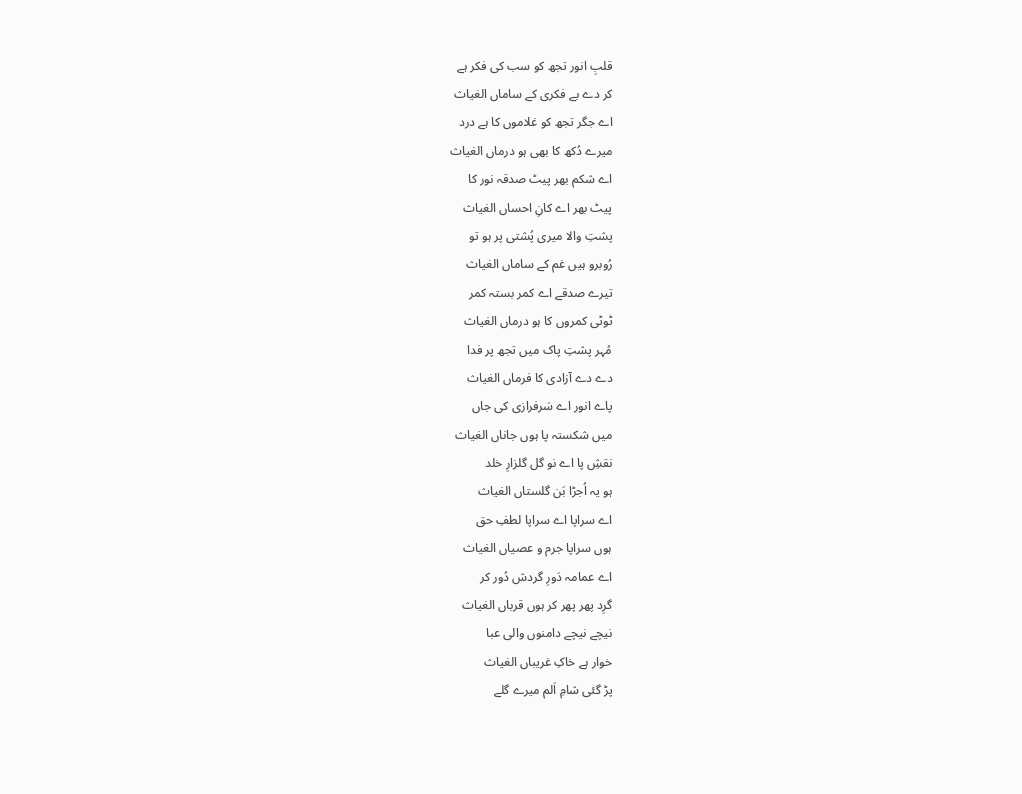قلبِ انور تجھ کو سب کی فکر ہے
کر دے بے فکری کے ساماں الغیاث
اے جگر تجھ کو غلاموں کا ہے درد
میرے دُکھ کا بھی ہو درماں الغیاث
اے شکم بھر پیٹ صدقہ نور کا
پیٹ بھر اے کانِ احساں الغیاث
پشتِ والا میری پُشتی پر ہو تو
رُوبرو ہیں غم کے ساماں الغیاث
تیرے صدقے اے کمر بستہ کمر
ٹوٹی کمروں کا ہو درماں الغیاث
مُہر پشتِ پاک میں تجھ پر فدا
دے دے آزادی کا فرماں الغیاث
پاے انور اے سَرفرازی کی جاں
میں شکستہ پا ہوں جاناں الغیاث
نقشِ پا اے نو گل گلزارِ خلد
ہو یہ اُجڑا بَن گلستاں الغیاث
اے سراپا اے سراپا لطفِ حق
ہوں سراپا جرم و عصیاں الغیاث
اے عمامہ دَورِ گردش دُور کر
گرِد پھر پھر کر ہوں قرباں الغیاث
نیچے نیچے دامنوں والی عبا
خوار ہے خاکِ غریباں الغیاث
پڑ گئی شامِ اَلم میرے گلے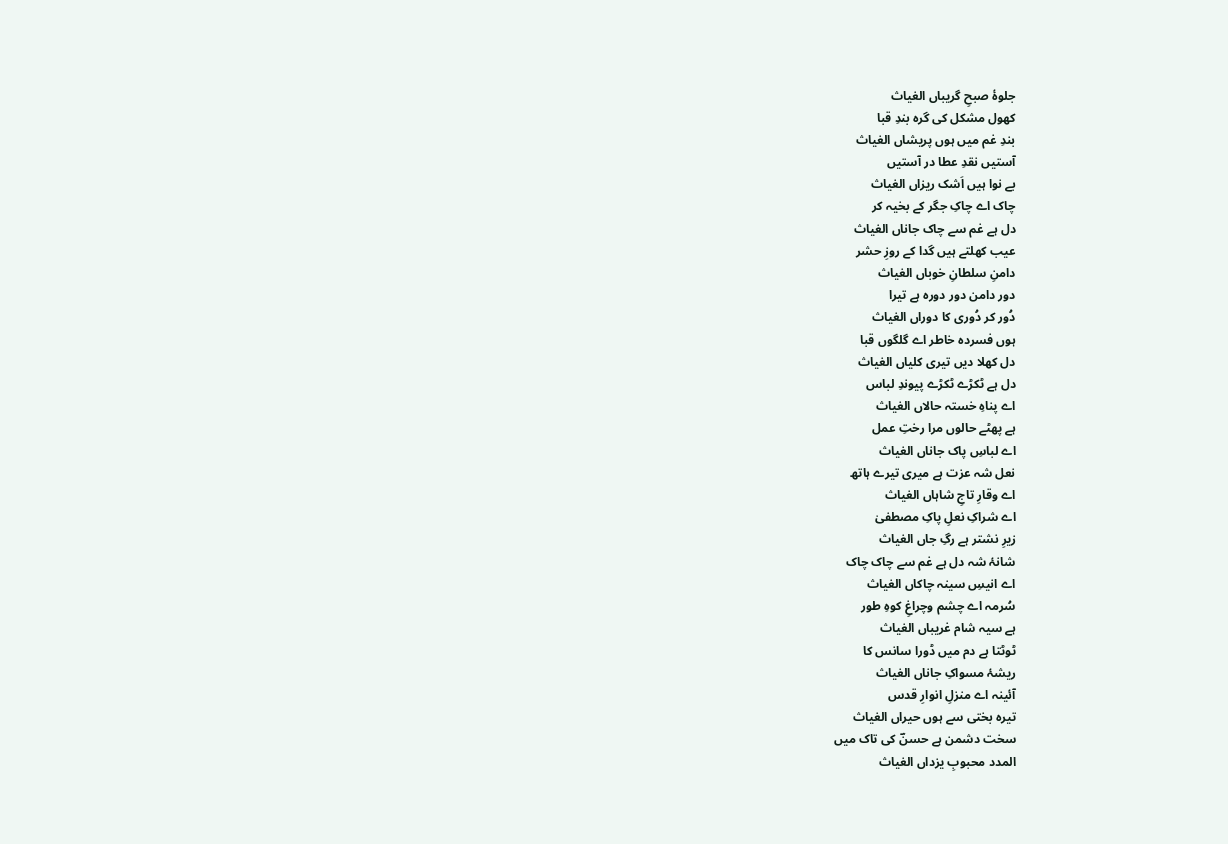جلوۂ صبحِ گریباں الغیاث
کھول مشکل کی گرہ بندِ قبا
بندِ غم میں ہوں پریشاں الغیاث
آستیں نقدِ عطا در آستیں
بے نوا ہیں اَشک ریزاں الغیاث
چاک اے چاکِ جگر کے بخیہ کر
دل ہے غم سے چاک جاناں الغیاث
عیب کھلتے ہیں گدا کے روزِ حشر
دامنِ سلطانِ خوباں الغیاث
دور دامن دور دورہ ہے تیرا
دُور کر دُوری کا دوراں الغیاث
ہوں فسردہ خاطر اے گلگوں قبا
دل کھلا دیں تیری کلیاں الغیاث
دل ہے ٹکڑے ٹکڑے پیوندِ لباس
اے پناہِ خستہ حالاں الغیاث
ہے پھٹے حالوں مرا رختِ عمل
اے لباسِ پاک جاناں الغیاث
نعل شہ عزت ہے میری تیرے ہاتھ
اے وقارِ تاجِ شاہاں الغیاث
اے شراکِ نعلِ پاکِ مصطفیٰ
زیرِ نشتر ہے رگِ جاں الغیاث
شانۂ شہ دل ہے غم سے چاک چاک
اے انیسِ سینہ چاکاں الغیاث
سُرمہ اے چشم وچراغِ کوہِ طور
ہے سیہ شام غریباں الغیاث
ٹوٹتا ہے دم میں ڈورا سانس کا
ریشۂ مسواکِ جاناں الغیاث
آئینہ اے منزلِ انوارِ قدس
تیرہ بختی سے ہوں حیراں الغیاث
سخت دشمن ہے حسنؔ کی تاک میں
المدد محبوبِ یزداں الغیاث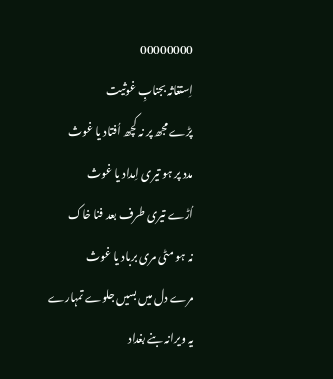00000000
اِستغاثہ بجنابِ غوثیت
پڑے مجھ پر نہ کچھ اُفتاد یا غوث
مدد پر ہو تیری اِمداد یا غوث
اُڑے تیری طرف بعد فنا خاک
نہ ہو مٹی مری برباد یا غوث
مرے دل میں بسیں جلوے تمہارے
یہ ویرانہ بنے بغداد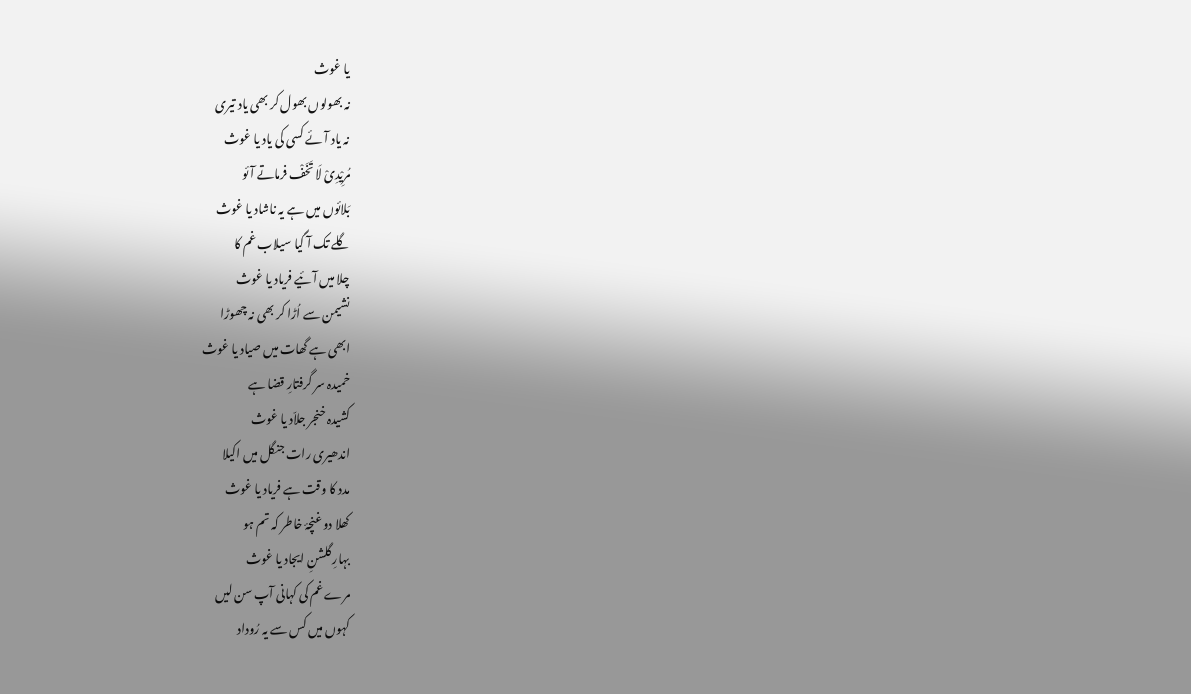یا غوث
نہ بھولوں بھول کر بھی یاد تیری
نہ یاد آئے کسی کی یاد یا غوث
مُرِیْدِیْ لَا تَخَفْ فرماتے آئو
بَلائوں میں ہے یہ ناشاد یا غوث
گلے تک آ گیا سیلاب غم کا
چلا میں آئیے فریاد یا غوث
نشیمن سے اُڑا کر بھی نہ چھوڑا
ابھی ہے گھات میں صیاد یا غوث
خمیدہ سر گرفتارِ قضا ہے
کشیدہ خنجر جلاّد یا غوث
اندھیری رات جنگل میں اکیلا
مدد کا وقت ہے فریاد یا غوث
کھلا دو غنچۂ خاطر کہ تم ہو
بہارِ گلشنِ ایجاد یا غوث
مرے غم کی کہانی آپ سن لیں
کہوں میں کس سے یہ رُوداد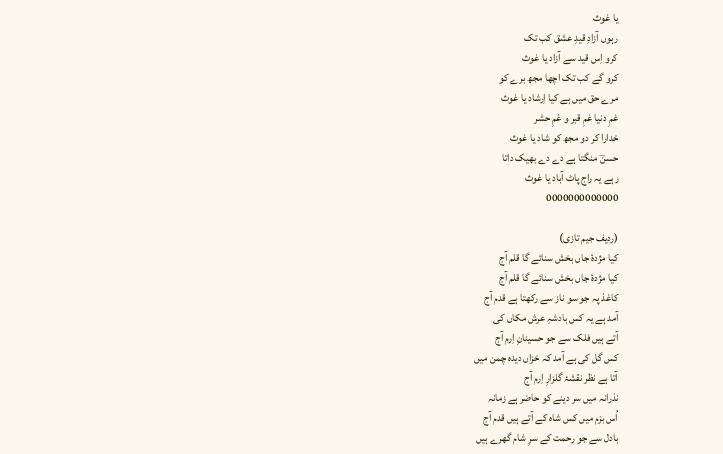یا غوث
رہوں آزادِ قیدِ عشق کب تک
کرو اِس قید سے آزاد یا غوث
کرو گے کب تک اچھا مجھ برے کو
مرے حق میں ہے کیا اِرشاد یا غوث
غمِ دنیا غمِ قبر و غمِ حشر
خدارا کر دو مجھ کو شاد یا غوث
حسنؔ منگتا ہے دے دے بھیک داتا
رہے یہ راج پاٹ آباد یا غوث
0000000000000

(ردیف جیم تازی)
کیا مژدۂ جاں بخش سنائے گا قلم آج
کیا مژدۂ جاں بخش سنائے گا قلم آج
کاغذ پہ جو سو ناز سے رکھتا ہے قدم آج
آمد ہے یہ کس بادشہِ عرش مکاں کی
آتے ہیں فلک سے جو حسینانِ اِرم آج
کس گل کی ہے آمد کہ خزاں دیدہ چمن میں
آتا ہے نظر نقشۂ گلزارِ اِرم آج
نذرانہ میں سر دینے کو حاضر ہے زمانہ
اُس بزم میں کس شاہ کے آتے ہیں قدم آج
بادل سے جو رحمت کے سرِ شام گھرے ہیں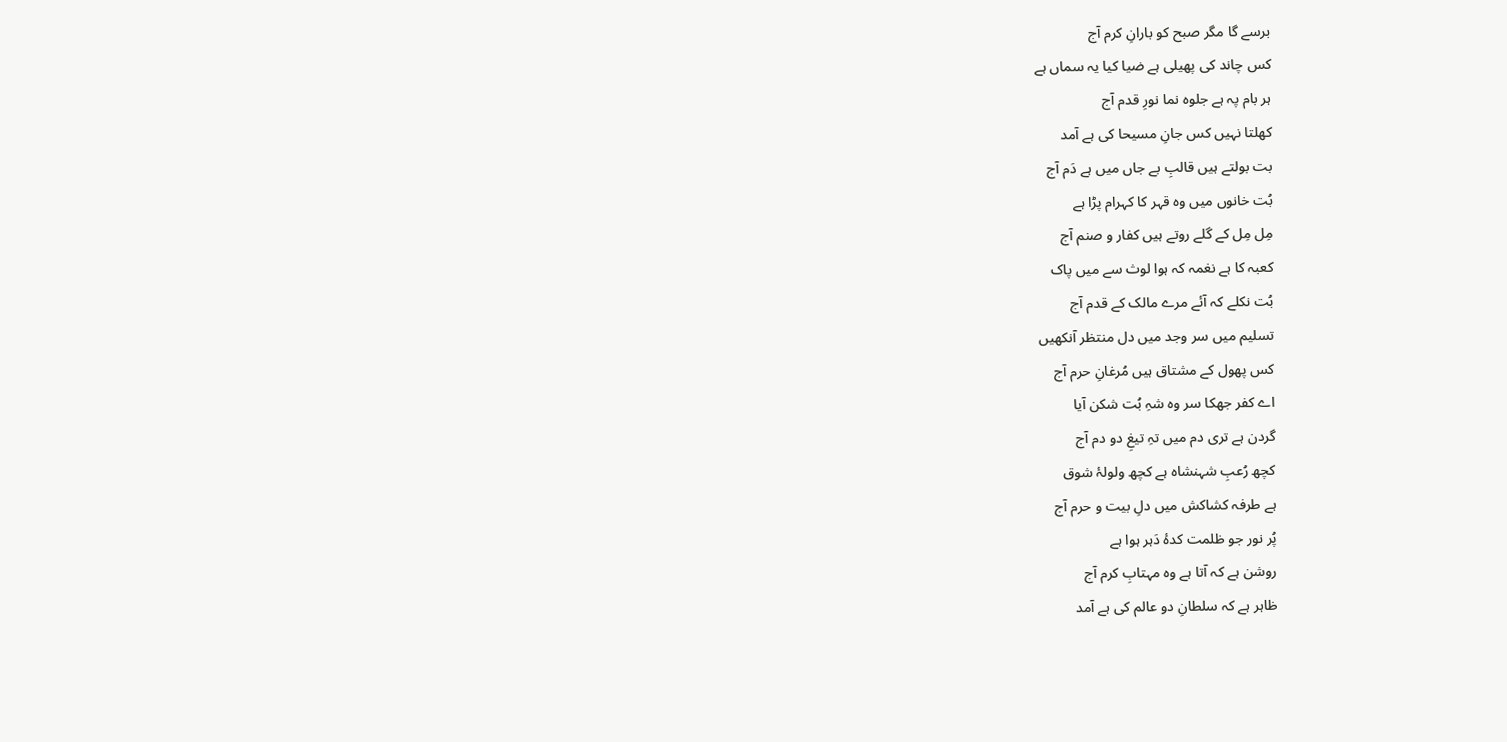برسے گا مگر صبح کو بارانِ کرم آج
کس چاند کی پھیلی ہے ضیا کیا یہ سماں ہے
ہر بام پہ ہے جلوہ نما نورِ قدم آج
کھلتا نہیں کس جانِ مسیحا کی ہے آمد
بت بولتے ہیں قالبِ بے جاں میں ہے دَم آج
بُت خانوں میں وہ قہر کا کہرام پڑا ہے
مِل مِل کے گلے روتے ہیں کفار و صنم آج
کعبہ کا ہے نغمہ کہ ہوا لوث سے میں پاک
بُت نکلے کہ آئے مرے مالک کے قدم آج
تسلیم میں سر وجد میں دل منتظر آنکھیں
کس پھول کے مشتاق ہیں مُرغانِ حرم آج
اے کفر جھکا سر وہ شہِ بُت شکن آیا
گردن ہے تری دم میں تہِ تیغِ دو دم آج
کچھ رُعبِ شہنشاہ ہے کچھ ولولۂ شوق
ہے طرفہ کشاکش میں دلِ بیت و حرم آج
پُر نور جو ظلمت کدۂ دَہر ہوا ہے
روشن ہے کہ آتا ہے وہ مہتابِ کرم آج
ظاہر ہے کہ سلطانِ دو عالم کی ہے آمد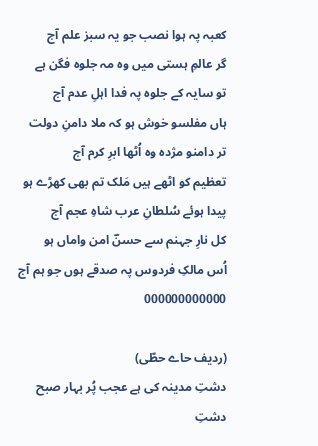کعبہ پہ ہوا نصب جو یہ سبز علم آج
گر عالمِ ہستی میں وہ مہ جلوہ فگن ہے
تو سایہ کے جلوہ پہ فدا اہلِ عدم آج
ہاں مفلسو خوش ہو کہ ملا دامنِ دولت
تر دامنو مژدہ وہ اُٹھا ابرِ کرم آج
تعظیم کو اٹھے ہیں مَلک تم بھی کھڑے ہو
پیدا ہوئے سُلطانِ عرب شاہِ عجم آج
کل نارِ جہنم سے حسنؔ امن واماں ہو
اُس مالکِ فردوس پہ صدقے ہوں جو ہم آج
000000000000

(ردیف حاے حطّی)
دشتِ مدینہ کی ہے عجب پُر بہار صبح
دشتِ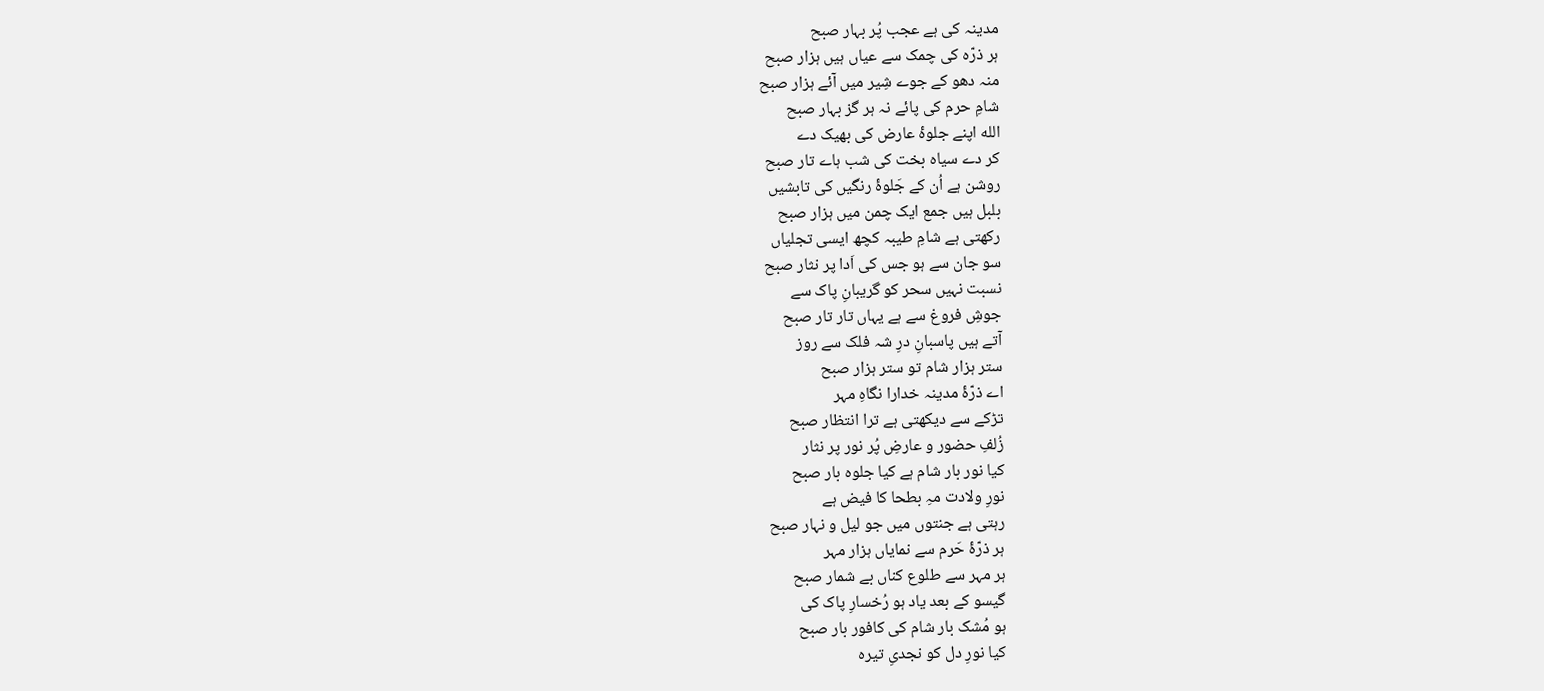مدینہ کی ہے عجب پُر بہار صبح
ہر ذرّہ کی چمک سے عیاں ہیں ہزار صبح
منہ دھو کے جوے شِیر میں آئے ہزار صبح
شامِ حرم کی پائے نہ ہر گز بہار صبح
الله اپنے جلوۂ عارض کی بھیک دے
کر دے سیاہ بخت کی شب ہاے تار صبح
روشن ہے اُن کے جَلوۂ رنگیں کی تابشیں
بلبل ہیں جمع ایک چمن میں ہزار صبح
رکھتی ہے شامِ طیبہ کچھ ایسی تجلیاں
سو جان سے ہو جس کی اَدا پر نثار صبح
نسبت نہیں سحر کو گریبانِ پاک سے
جوشِ فروغ سے ہے یہاں تار تار صبح
آتے ہیں پاسبانِ درِ شہ فلک سے روز
ستر ہزار شام تو ستر ہزار صبح
اے ذرّۂ مدینہ خدارا نگاہِ مہر
تڑکے سے دیکھتی ہے ترا انتظار صبح
زُلفِ حضور و عارضِ پُر نور پر نثار
کیا نور بار شام ہے کیا جلوہ بار صبح
نورِ ولادت مہِ بطحا کا فیض ہے
رہتی ہے جنتوں میں جو لیل و نہار صبح
ہر ذرّۂ حَرم سے نمایاں ہزار مہر
ہر مہر سے طلوع کناں بے شمار صبح
گیسو کے بعد یاد ہو رُخسارِ پاک کی
ہو مُشک بار شام کی کافور بار صبح
کیا نورِ دل کو نجدیِ تیرہ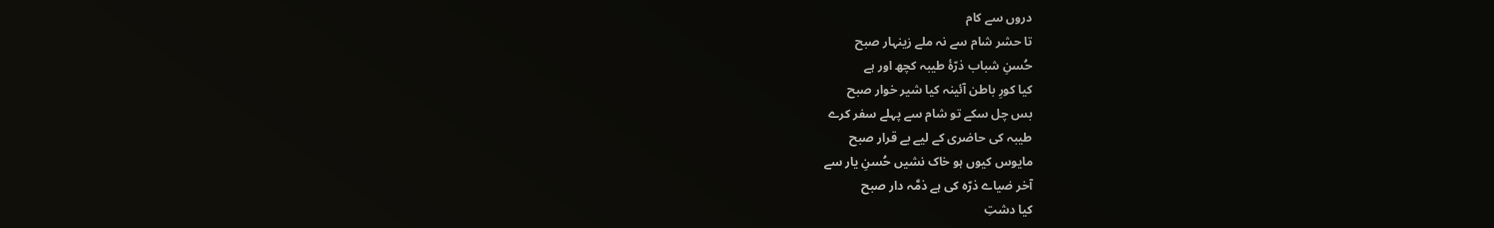دروں سے کام
تا حشر شام سے نہ ملے زینہار صبح
حُسنِ شباب ذرّۂ طیبہ کچھ اور ہے
کیا کورِ باطن آئینہ کیا شیر خوار صبح
بس چل سکے تو شام سے پہلے سفر کرے
طیبہ کی حاضری کے لیے بے قرار صبح
مایوس کیوں ہو خاک نشیں حُسنِ یار سے
آخر ضیاے ذرّہ کی ہے ذمَّہ دار صبح
کیا دشتِ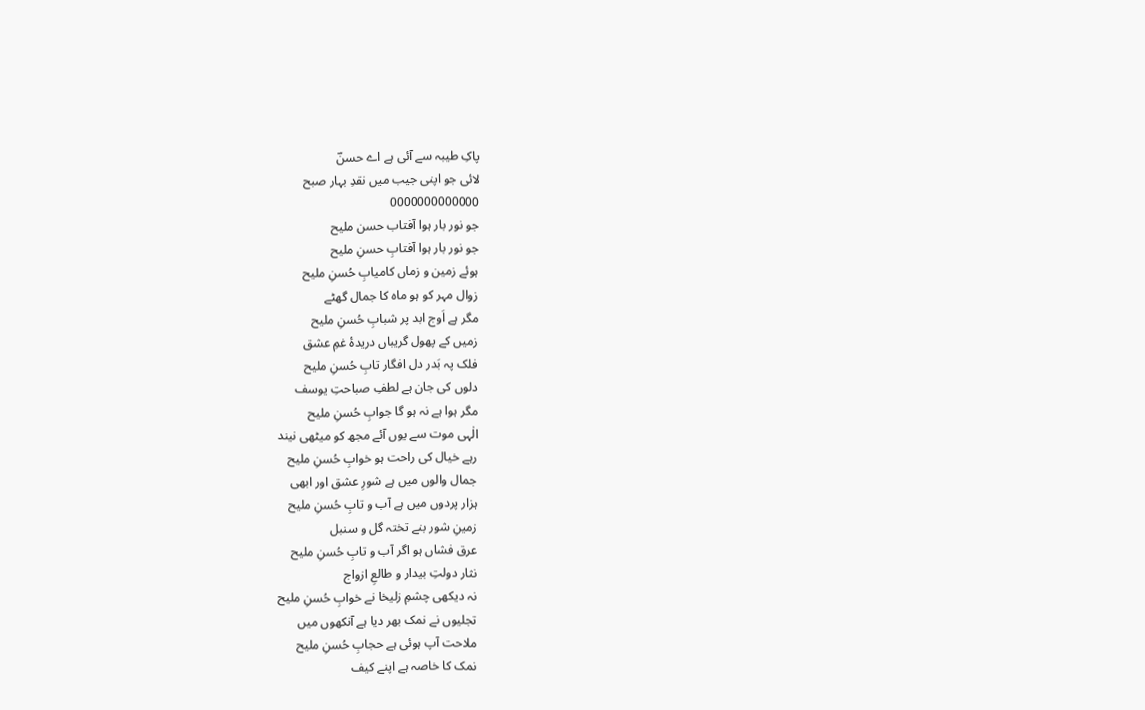پاکِ طیبہ سے آئی ہے اے حسنؔ
لائی جو اپنی جیب میں نقدِ بہار صبح
0000000000000
جو نور بار ہوا آفتاب حسن ملیح
جو نور بار ہوا آفتابِ حسنِ ملیح
ہوئے زمین و زماں کامیابِ حُسنِ ملیح
زوال مہر کو ہو ماہ کا جمال گھٹے
مگر ہے اَوج ابد پر شبابِ حُسنِ ملیح
زمیں کے پھول گریباں دریدۂ غمِ عشق
فلک پہ بَدر دل افگار تابِ حُسنِ ملیح
دلوں کی جان ہے لطفِ صباحتِ یوسف
مگر ہوا ہے نہ ہو گا جوابِ حُسنِ ملیح
الٰہی موت سے یوں آئے مجھ کو میٹھی نیند
رہے خیال کی راحت ہو خوابِ حُسنِ ملیح
جمال والوں میں ہے شورِ عشق اور ابھی
ہزار پردوں میں ہے آب و تابِ حُسنِ ملیح
زمینِ شور بنے تختہ گل و سنبل
عرق فشاں ہو اگر آب و تابِ حُسنِ ملیح
نثار دولتِ بیدار و طالعِ ازواج
نہ دیکھی چشمِ زلیخا نے خوابِ حُسنِ ملیح
تجلیوں نے نمک بھر دیا ہے آنکھوں میں
ملاحت آپ ہوئی ہے حجابِ حُسنِ ملیح
نمک کا خاصہ ہے اپنے کیف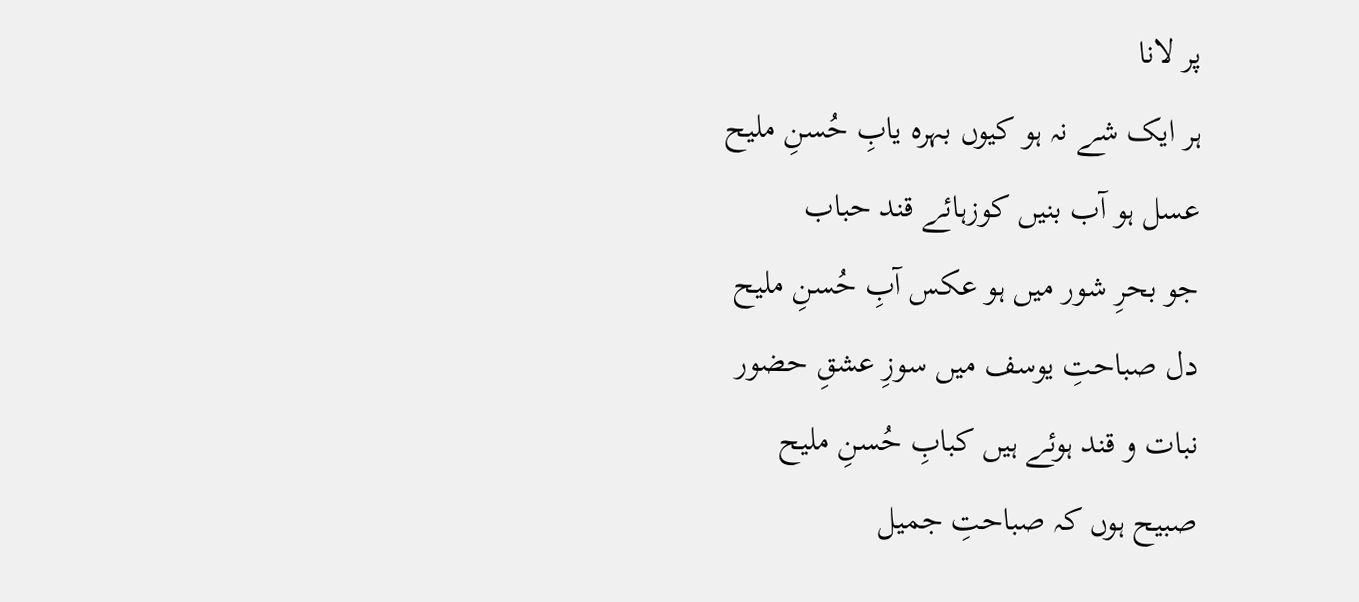پر لانا
ہر ایک شے نہ ہو کیوں بہرہ یابِ حُسنِ ملیح
عسل ہو آب بنیں کوزہائے قند حباب
جو بحرِ شور میں ہو عکس آبِ حُسنِ ملیح
دل صباحتِ یوسف میں سوزِ عشقِ حضور
نبات و قند ہوئے ہیں کبابِ حُسنِ ملیح
صبیح ہوں کہ صباحتِ جمیل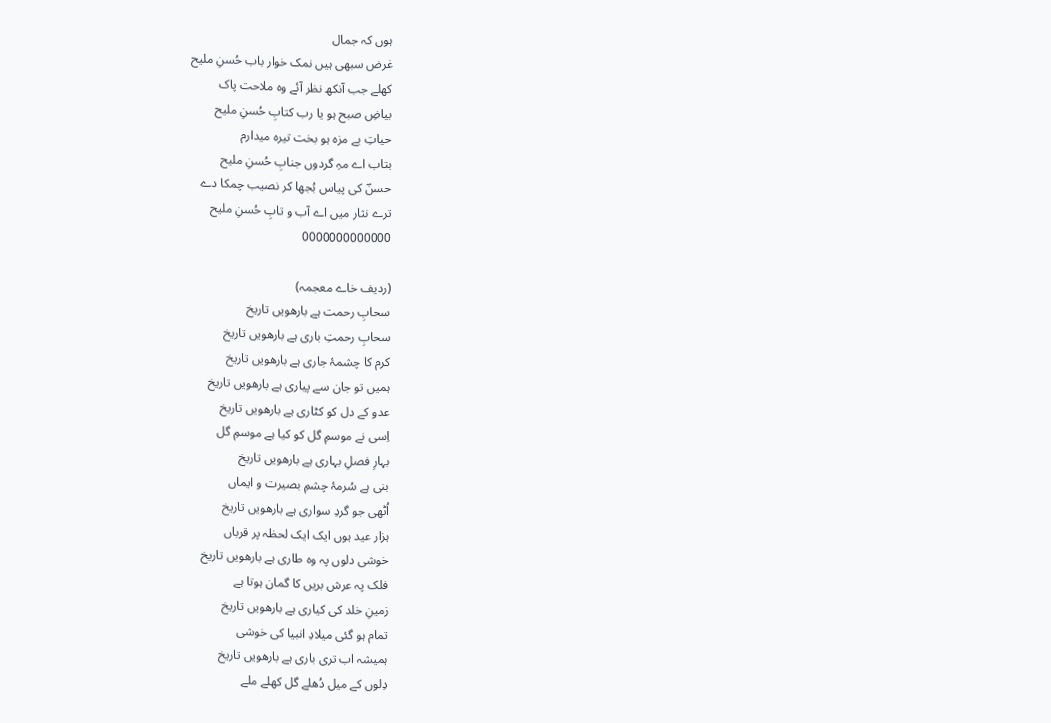ہوں کہ جمال
غرض سبھی ہیں نمک خوار باب حُسنِ ملیح
کھلے جب آنکھ نظر آئے وہ ملاحت پاک
بیاضِ صبح ہو یا رب کتابِ حُسنِ ملیح
حیاتِ بے مزہ ہو بخت تیرہ میدارم
بتاب اے مہِ گردوں جنابِ حُسنِ ملیح
حسنؔ کی پیاس بُجھا کر نصیب چمکا دے
ترے نثار میں اے آب و تابِ حُسنِ ملیح
0000000000000

(ردیف خاے معجمہ)
سحابِ رحمت ہے بارھویں تاریخ
سحابِ رحمتِ باری ہے بارھویں تاریخ
کرم کا چشمۂ جاری ہے بارھویں تاریخ
ہمیں تو جان سے پیاری ہے بارھویں تاریخ
عدو کے دل کو کٹاری ہے بارھویں تاریخ
اِسی نے موسمِ گل کو کیا ہے موسمِ گل
بہارِ فصلِ بہاری ہے بارھویں تاریخ
بنی ہے سُرمۂ چشمِ بصیرت و ایماں
اُٹھی جو گردِ سواری ہے بارھویں تاریخ
ہزار عید ہوں ایک ایک لحظہ پر قرباں
خوشی دلوں پہ وہ طاری ہے بارھویں تاریخ
فلک پہ عرش بریں کا گمان ہوتا ہے
زمینِ خلد کی کیاری ہے بارھویں تاریخ
تمام ہو گئی میلادِ انبیا کی خوشی
ہمیشہ اب تری باری ہے بارھویں تاریخ
دِلوں کے میل دُھلے گل کھلے ملے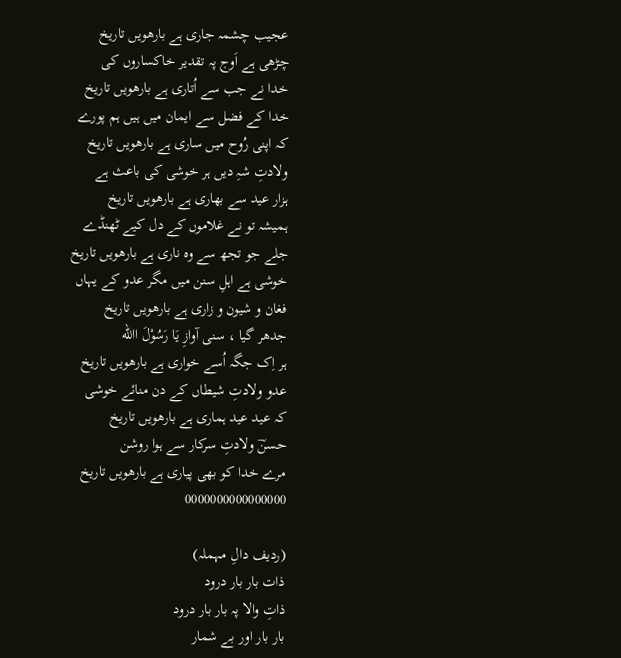عجیب چشمہ جاری ہے بارھویں تاریخ
چڑھی ہے اَوج پہ تقدیر خاکساروں کی
خدا نے جب سے اُتاری ہے بارھویں تاریخ
خدا کے فضل سے ایمان میں ہیں ہم پورے
کہ اپنی رُوح میں ساری ہے بارھویں تاریخ
ولادتِ شہِ دیں ہر خوشی کی باعث ہے
ہزار عید سے بھاری ہے بارھویں تاریخ
ہمیشہ تو نے غلاموں کے دل کیے ٹھنڈے
جلے جو تجھ سے وہ ناری ہے بارھویں تاریخ
خوشی ہے اہلِ سنن میں مگر عدو کے یہاں
فغان و شیون و زاری ہے بارھویں تاریخ
جدھر گیا ، سنی آوازِ یَا رَسُوْلَ االله
ہر اِک جگہ اُسے خواری ہے بارھویں تاریخ
عدو ولادتِ شیطاں کے دن منائے خوشی
کہ عید عید ہماری ہے بارھویں تاریخ
حسنؔ ولادتِ سرکار سے ہوا روشن
مرے خدا کو بھی پیاری ہے بارھویں تاریخ
0000000000000000

(ردیف دالِ مہملہ)
ذات بار بار درود
ذاتِ والا پہ بار بار درود
بار بار اور بے شمار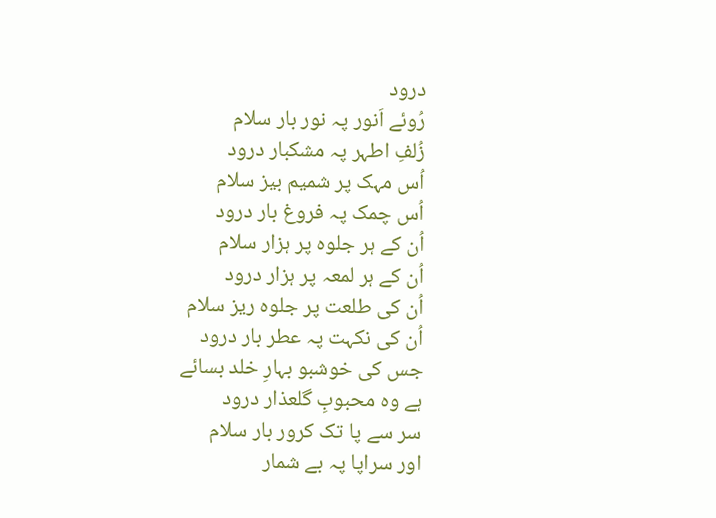درود
رُوئے اَنور پہ نور بار سلام
زُلفِ اطہر پہ مشکبار درود
اُس مہک پر شمیم بیز سلام
اُس چمک پہ فروغ بار درود
اُن کے ہر جلوہ پر ہزار سلام
اُن کے ہر لمعہ پر ہزار درود
اُن کی طلعت پر جلوہ ریز سلام
اُن کی نکہت پہ عطر بار درود
جس کی خوشبو بہارِ خلد بسائے
ہے وہ محبوبِ گلعذار درود
سر سے پا تک کرور بار سلام
اور سراپا پہ بے شمار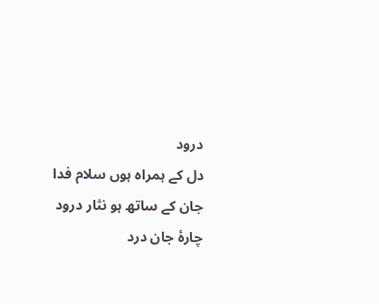درود
دل کے ہمراہ ہوں سلام فدا
جان کے ساتھ ہو نثار درود
چارۂ جان درد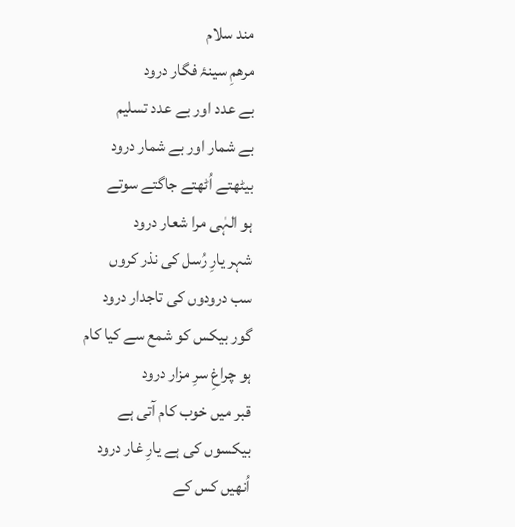مند سلام
مرھمِ سینۂ فگار درود
بے عدد اور بے عدد تسلیم
بے شمار اور بے شمار درود
بیٹھتے اُٹھتے جاگتے سوتے
ہو الہٰی مرا شعار درود
شہر یارِ رُسل کی نذر کروں
سب درودوں کی تاجدار درود
گور بیکس کو شمع سے کیا کام
ہو چراغِ سرِ مزار درود
قبر میں خوب کام آتی ہے
بیکسوں کی ہے یارِ غار درود
اُنھیں کس کے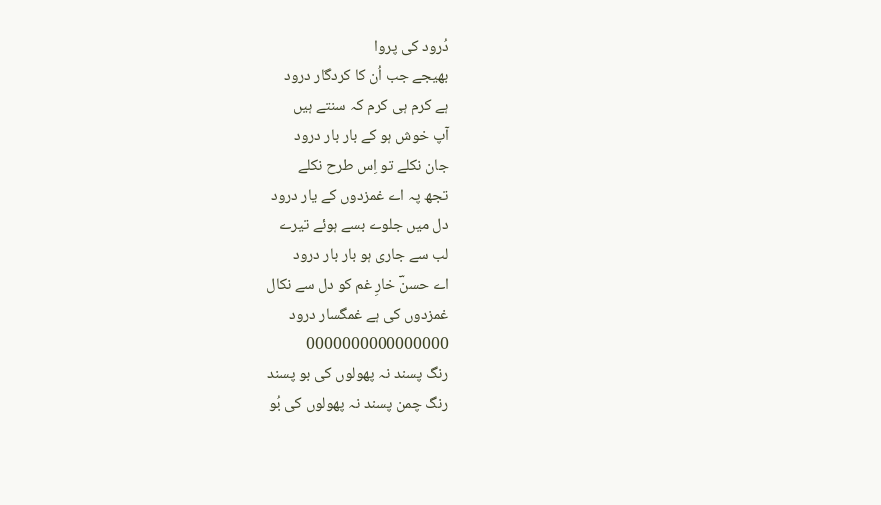دُرود کی پروا
بھیجے جب اُن کا کردگار درود
ہے کرم ہی کرم کہ سنتے ہیں
آپ خوش ہو کے بار بار درود
جان نکلے تو اِس طرح نکلے
تجھ پہ اے غمزدوں کے یار درود
دل میں جلوے بسے ہوئے تیرے
لب سے جاری ہو بار بار درود
اے حسنؔ خارِ غم کو دل سے نکال
غمزدوں کی ہے غمگسار درود
0000000000000000
رنگ پسند نہ پھولوں کی بو پسند
رنگ چمن پسند نہ پھولوں کی بُو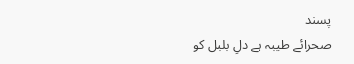پسند
صحرائے طیبہ ہے دلِ بلبل کو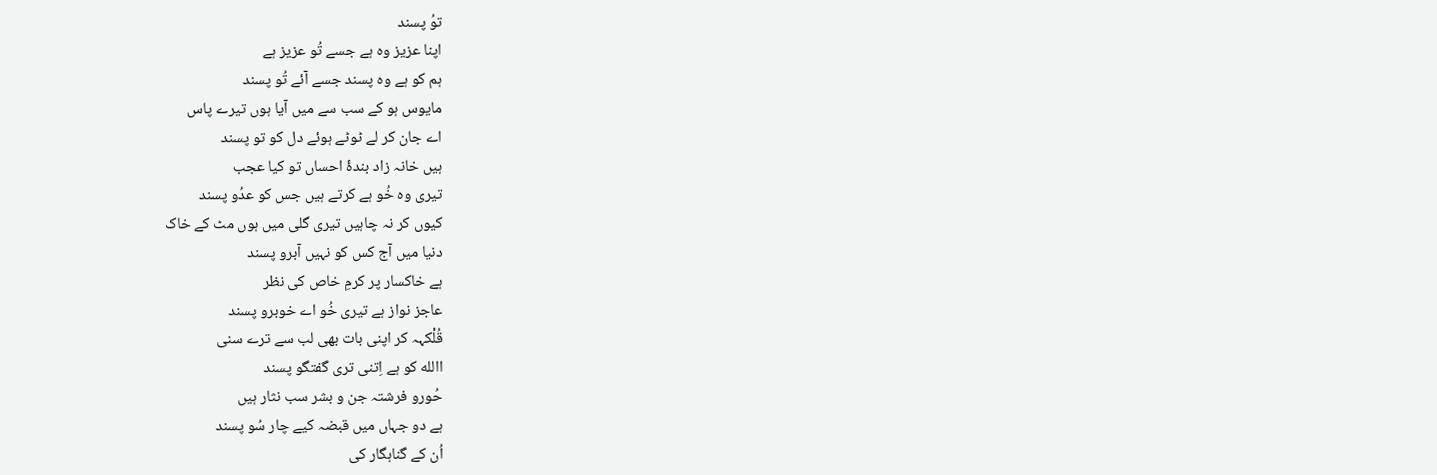توُ پسند
اپنا عزیز وہ ہے جسے تُو عزیز ہے
ہم کو ہے وہ پسند جسے آئے تُو پسند
مایوس ہو کے سب سے میں آیا ہوں تیرے پاس
اے جان کر لے ٹوٹے ہوئے دل کو تو پسند
ہیں خانہ زاد بندۂ احساں تو کیا عجب
تیری وہ خُو ہے کرتے ہیں جس کو عدُو پسند
کیوں کر نہ چاہیں تیری گلی میں ہوں مٹ کے خاک
دنیا میں آج کس کو نہیں آبرو پسند
ہے خاکسار پر کرمِ خاص کی نظر
عاجز نواز ہے تیری خُو اے خوبرو پسند
قُلْکہہ کر اپنی بات بھی لب سے ترے سنی
االله کو ہے اِتنی تری گفتگو پسند
حُورو فرشتہ جن و بشر سب نثار ہیں
ہے دو جہاں میں قبضہ کیے چار سُو پسند
اُن کے گناہگار کی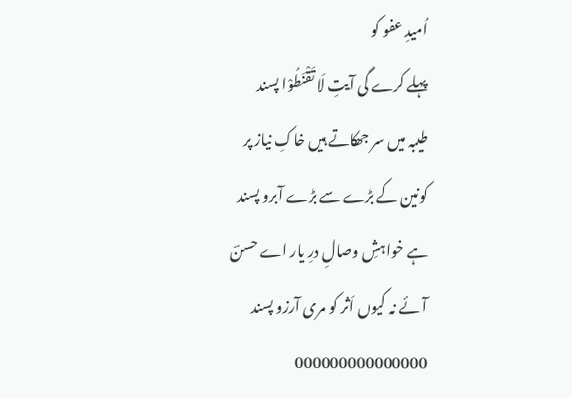اُمیدِ عفو کو
پہلے کرے گی آیتِ لَا تَقْنَطُوْا پسند
طیبہ میں سر جھکاتے ہیں خاکِ نیاز پر
کونین کے بڑے سے بڑے آبرو پسند
ہے خواہشِ وصالِ درِ یار اے حسنؔ
آئے نہ کیوں اَثر کو مری آرزو پسند
000000000000000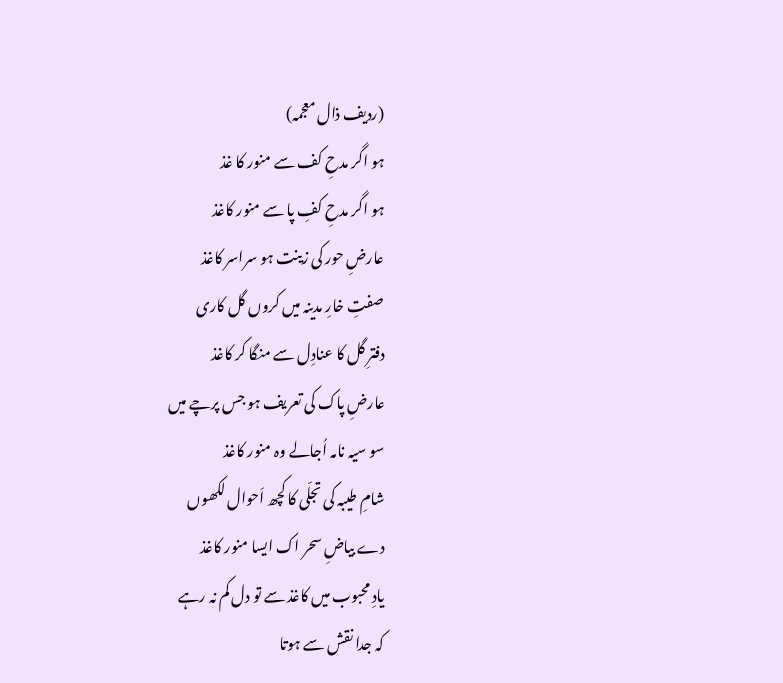(ردیف ذال معجمہ)
ہو اگر مدحِ کف سے منور کا غذ
ہو اگر مدحِ کفِ پا سے منور کاغذ
عارضِ حور کی زینت ہو سراسر کاغذ
صفتِ خارِ مدینہ میں کروں گل کاری
دفترِ گل کا عنادِل سے منگا کر کاغذ
عارضِ پاک کی تعریف ہو جس پرچے میں
سو سیہ نامہ اُجالے وہ منور کاغذ
شامِ طیبہ کی تجلّی کا کچھ اَحوال لکھوں
دے بیاضِ سحر اک ایسا منور کاغذ
یادِ محبوب میں کاغذ سے تو دل کم نہ رہے
کہ جدا نقش سے ہوتا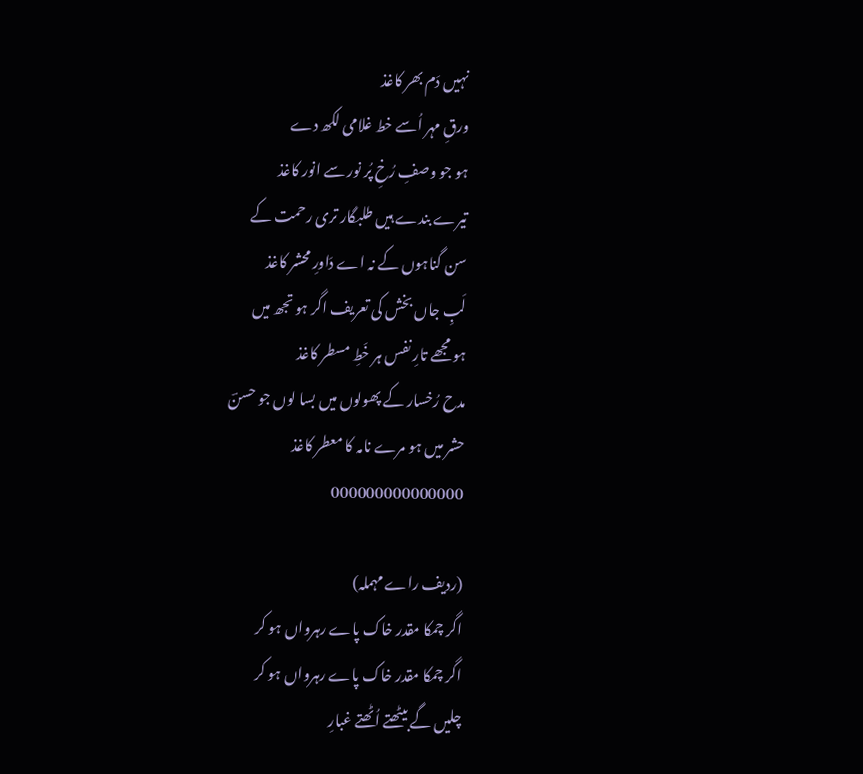نہیں دَم بھر کاغذ
ورقِ مہر اُسے خط غلامی لکھ دے
ہو جو وصفِ رُخِ پُر نور سے انور کاغذ
تیرے بندے ہیں طلبگار تری رحمت کے
سن گناہوں کے نہ اے دَاورِ محشر کاغذ
لَبِ جاں بخش کی تعریف اگر ہو تجھ میں
ہو مجھے تارِ نفس ہر خَطِ مسطر کاغذ
مدح رُخسار کے پھولوں میں بسا لوں جو حسنؔ
حشر میں ہو مرے نامہ کا معطر کاغذ
000000000000000

(ردیف راے مہملہ)
اگر چمکا مقدر خاک پاے رہرواں ہو کر
اگر چمکا مقدر خاک پاے رہرواں ہو کر
چلیں گے بیٹھتے اُٹھتے غبارِ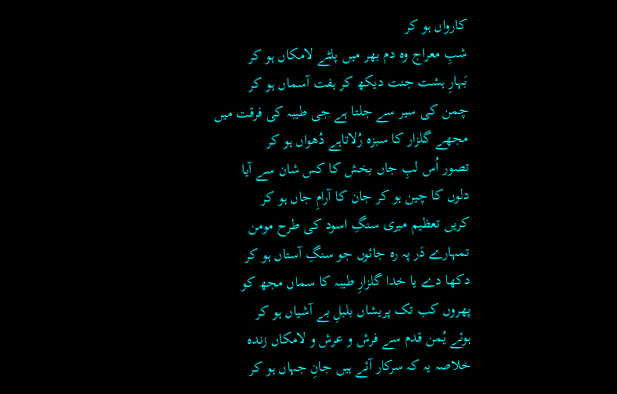کارواں ہو کر
شبِ معراج وہ دم بھر میں پلٹے لامکاں ہو کر
بَہارِ ہشت جنت دیکھ کر ہفت آسماں ہو کر
چمن کی سیر سے جلتا ہے جی طیبہ کی فرقت میں
مجھے گلزار کا سبزہ رُلاتاہے دُھواں ہو کر
تصور اُس لبِ جاں بخش کا کس شان سے آیا
دلوں کا چین ہو کر جان کا آرامِ جاں ہو کر
کریں تعظیم میری سنگِ اسود کی طرح مومن
تمہارے دَر پہ رہ جائوں جو سنگِ آستاں ہو کر
دکھا دے یا خدا گلزارِ طیبہ کا سماں مجھ کو
پھروں کب تک پریشاں بلبلِ بے آشیاں ہو کر
ہوئے یُمن قدم سے فرش و عرش و لامکاں زندہ
خلاصہ یہ کہ سرکار آئے ہیں جانِ جہاں ہو کر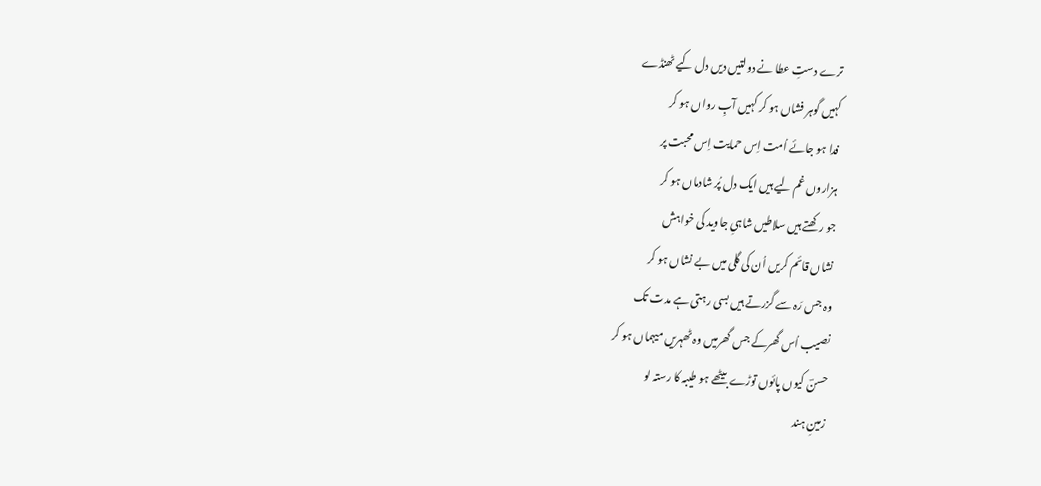ترے دستِ عطا نے دولتیں دیں دل کیے ٹھنڈے
کہیں گوہر فشاں ہو کر کہیں آبِ رواں ہو کر
فدا ہو جائے اُمت اِس حمایت اِس محبت پر
ہزاروں غم لیے ہیں ایک دل پُر شادماں ہو کر
جو رکھتے ہیں سلاطیں شاہیِ جاوید کی خواہش
نشاں قائم کریں اُن کی گلی میں بے نشاں ہو کر
وہ جس رَہ سے گزرتے ہیں بسی رہتی ہے مدت تک
نصیب اُس گھرکے جس گھرمیں وہ ٹھہریں میہماں ہو کر
حسنؔ کیوں پائوں توڑے بیٹھے ہو طیبہ کا رستہ لو
زمینِ ہند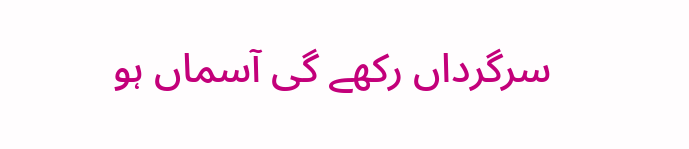سرگرداں رکھے گی آسماں ہو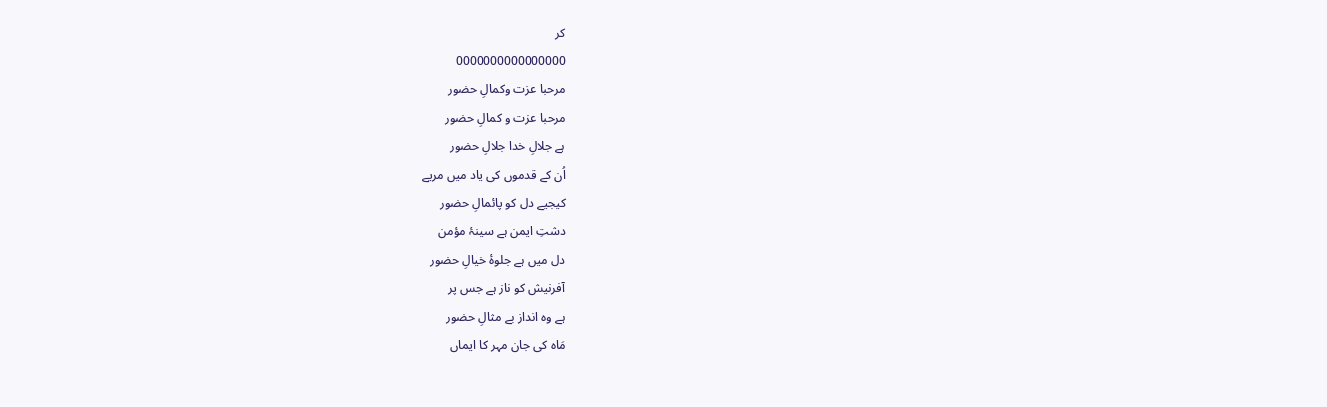کر
0000000000000000
مرحبا عزت وکمالِ حضور
مرحبا عزت و کمالِ حضور
ہے جلالِ خدا جلالِ حضور
اُن کے قدموں کی یاد میں مریے
کیجیے دل کو پائمالِ حضور
دشتِ ایمن ہے سینۂ مؤمن
دل میں ہے جلوۂ خیالِ حضور
آفرنیش کو ناز ہے جس پر
ہے وہ انداز بے مثالِ حضور
مَاہ کی جان مہر کا ایماں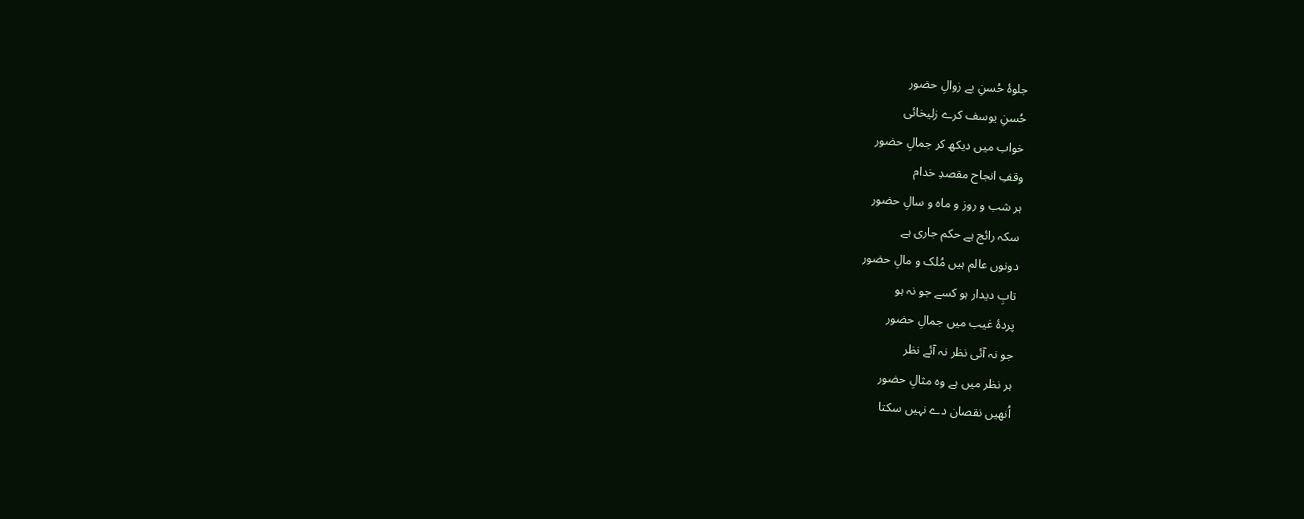جلوۂ حُسنِ بے زوالِ حضور
حُسنِ یوسف کرے زلیخائی
خواب میں دیکھ کر جمالِ حضور
وقفِ انجاح مقصدِ خدام
ہر شب و روز و ماہ و سالِ حضور
سکہ رائج ہے حکم جاری ہے
دونوں عالم ہیں مُلک و مالِ حضور
تابِ دیدار ہو کسے جو نہ ہو
پردۂ غیب میں جمالِ حضور
جو نہ آئی نظر نہ آئے نظر
ہر نظر میں ہے وہ مثالِ حضور
اُنھیں نقصان دے نہیں سکتا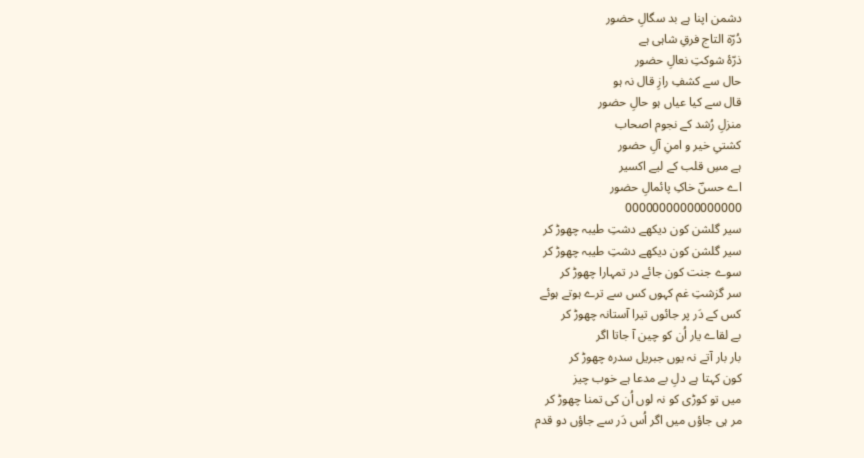دشمن اپنا ہے بد سگالِ حضور
دُرّۃ التاج فرقِ شاہی ہے
ذرّۂ شوکتِ نعالِ حضور
حال سے کشفِ رازِ قال نہ ہو
قال سے کیا عیاں ہو حالِ حضور
منزلِ رُشد کے نجوم اصحاب
کشتیِ خیر و امنِ آلِ حضور
ہے مسِ قلب کے لیے اکسیر
اے حسنؔ خاکِ پائمالِ حضور
00000000000000000
سیر گلشن کون دیکھے دشتِ طیبہ چھوڑ کر
سیر گلشن کون دیکھے دشتِ طیبہ چھوڑ کر
سوے جنت کون جائے در تمہارا چھوڑ کر
سر گزشتِ غم کہوں کس سے ترے ہوتے ہوئے
کس کے دَر پر جائوں تیرا آستانہ چھوڑ کر
بے لقاے یار اُن کو چین آ جاتا اگر
بار بار آتے نہ یوں جبریل سدرہ چھوڑ کر
کون کہتا ہے دلِ بے مدعا ہے خوب چیز
میں تو کوڑی کو نہ لوں اُن کی تمنا چھوڑ کر
مر ہی جاؤں میں اگر اُس دَر سے جاؤں دو قدم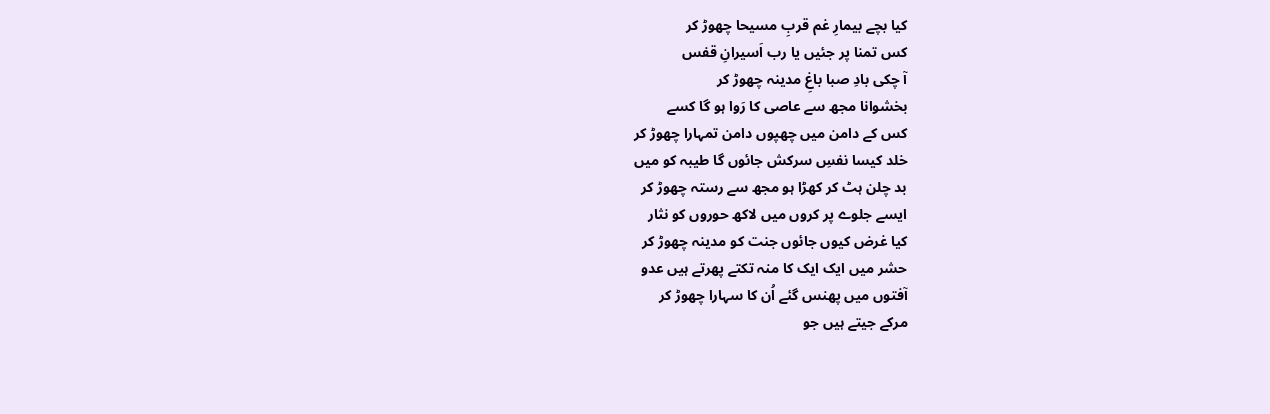کیا بچے بیمارِ غم قربِ مسیحا چھوڑ کر
کس تمنا پر جئیں یا رب اَسیرانِ قفس
آ چکی بادِ صبا باغِ مدینہ چھوڑ کر
بخشوانا مجھ سے عاصی کا رَوا ہو گا کسے
کس کے دامن میں چھپوں دامن تمہارا چھوڑ کر
خلد کیسا نفسِ سرکش جائوں گا طیبہ کو میں
بد چلن ہٹ کر کھڑا ہو مجھ سے رستہ چھوڑ کر
ایسے جلوے پر کروں میں لاکھ حوروں کو نثار
کیا غرض کیوں جائوں جنت کو مدینہ چھوڑ کر
حشر میں ایک ایک کا منہ تکتے پھرتے ہیں عدو
آفتوں میں پھنس گئے اُن کا سہارا چھوڑ کر
مرکے جیتے ہیں جو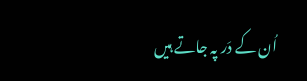اُن کے دَر پہ جاتے ہیں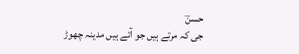حسنؔ
جی کہ مرتے ہیں جو آتے ہیں مدینہ چھوڑ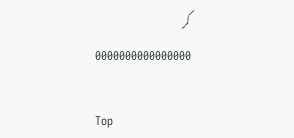کر
0000000000000000

Top